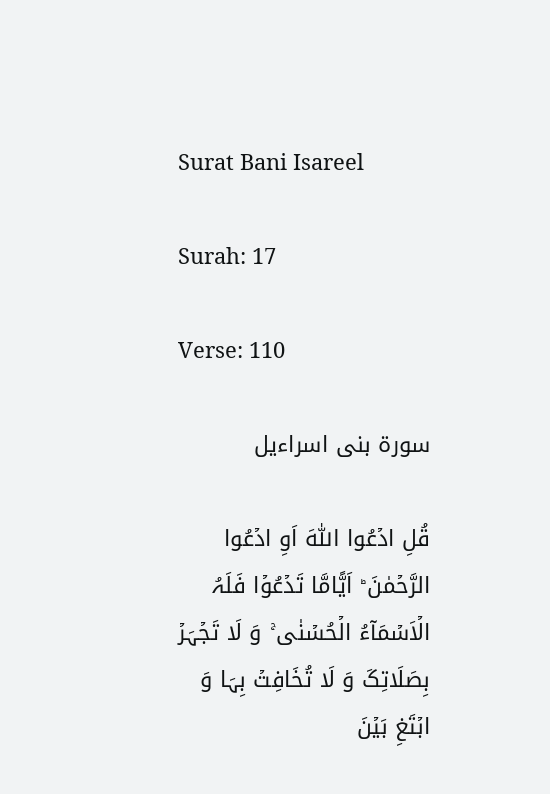Surat Bani Isareel

Surah: 17

Verse: 110

سورة بنی اسراءیل

قُلِ ادۡعُوا اللّٰہَ اَوِ ادۡعُوا الرَّحۡمٰنَ ؕ اَیًّامَّا تَدۡعُوۡا فَلَہُ الۡاَسۡمَآءُ الۡحُسۡنٰی ۚ وَ لَا تَجۡہَرۡ بِصَلَاتِکَ وَ لَا تُخَافِتۡ بِہَا وَ ابۡتَغِ بَیۡنَ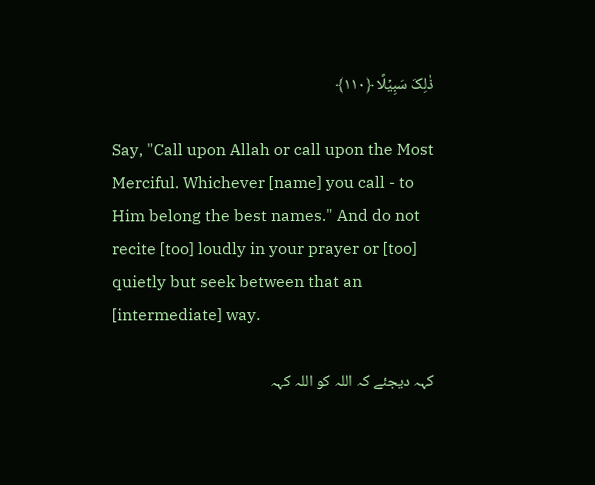ذٰلِکَ سَبِیۡلًا ﴿۱۱۰﴾

Say, "Call upon Allah or call upon the Most Merciful. Whichever [name] you call - to Him belong the best names." And do not recite [too] loudly in your prayer or [too] quietly but seek between that an [intermediate] way.

کہہ دیجئے کہ اللہ کو اللہ کہہ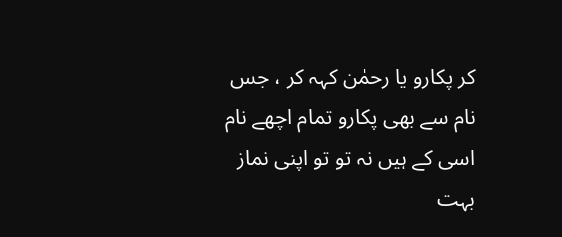کر پکارو یا رحمٰن کہہ کر ، جس نام سے بھی پکارو تمام اچھے نام اسی کے ہیں نہ تو تو اپنی نماز بہت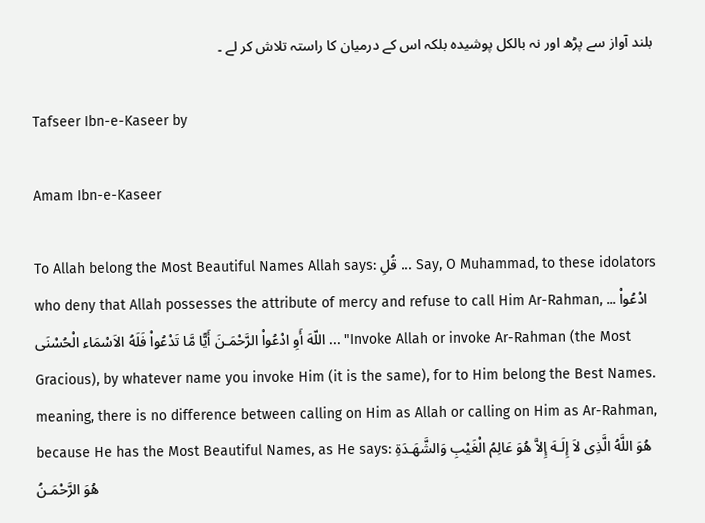بلند آواز سے پڑھ اور نہ بالکل پوشیدہ بلکہ اس کے درمیان کا راستہ تلاش کر لے ۔

Tafseer Ibn-e-Kaseer by

Amam Ibn-e-Kaseer

To Allah belong the Most Beautiful Names Allah says: قُلِ ... Say, O Muhammad, to these idolators who deny that Allah possesses the attribute of mercy and refuse to call Him Ar-Rahman, ... ادْعُواْ اللّهَ أَوِ ادْعُواْ الرَّحْمَـنَ أَيًّا مَّا تَدْعُواْ فَلَهُ الاَسْمَاء الْحُسْنَى ... "Invoke Allah or invoke Ar-Rahman (the Most Gracious), by whatever name you invoke Him (it is the same), for to Him belong the Best Names. meaning, there is no difference between calling on Him as Allah or calling on Him as Ar-Rahman, because He has the Most Beautiful Names, as He says: هُوَ اللَّهُ الَّذِى لاَ إِلَـهَ إِلاَّ هُوَ عَالِمُ الْغَيْبِ وَالشَّهَـدَةِ هُوَ الرَّحْمَـنُ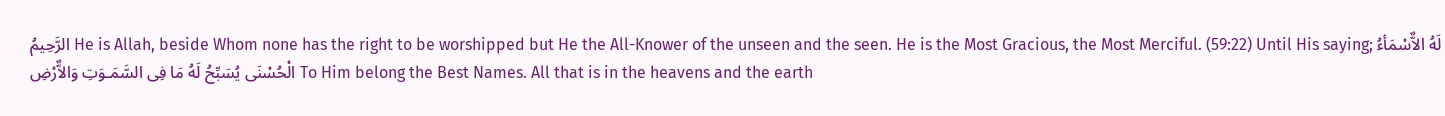الرَّحِيمُ He is Allah, beside Whom none has the right to be worshipped but He the All-Knower of the unseen and the seen. He is the Most Gracious, the Most Merciful. (59:22) Until His saying; لَهُ الاٌّسْمَأءُ الْحُسْنَى يُسَبِّحُ لَهُ مَا فِى السَّمَـوَتِ وَالاٌّرْضِ To Him belong the Best Names. All that is in the heavens and the earth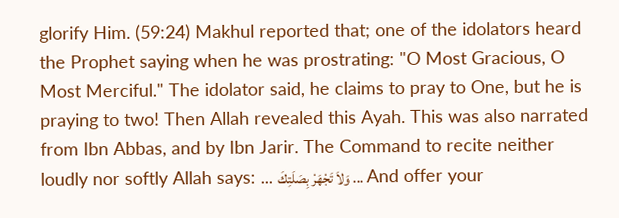glorify Him. (59:24) Makhul reported that; one of the idolators heard the Prophet saying when he was prostrating: "O Most Gracious, O Most Merciful." The idolator said, he claims to pray to One, but he is praying to two! Then Allah revealed this Ayah. This was also narrated from Ibn Abbas, and by Ibn Jarir. The Command to recite neither loudly nor softly Allah says: ... وَلاَ تَجْهَرْ بِصَلَتِكَ ... And offer your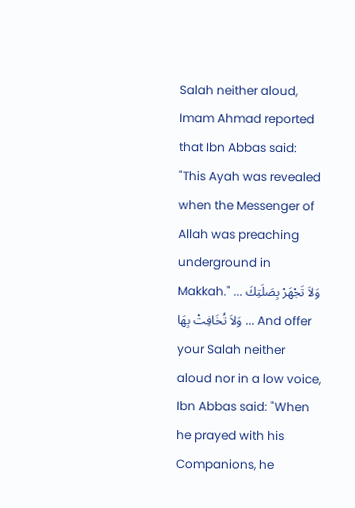Salah neither aloud, Imam Ahmad reported that Ibn Abbas said: "This Ayah was revealed when the Messenger of Allah was preaching underground in Makkah." ... وَلاَ تَجْهَرْ بِصَلَتِكَ وَلاَ تُخَافِتْ بِهَا ... And offer your Salah neither aloud nor in a low voice, Ibn Abbas said: "When he prayed with his Companions, he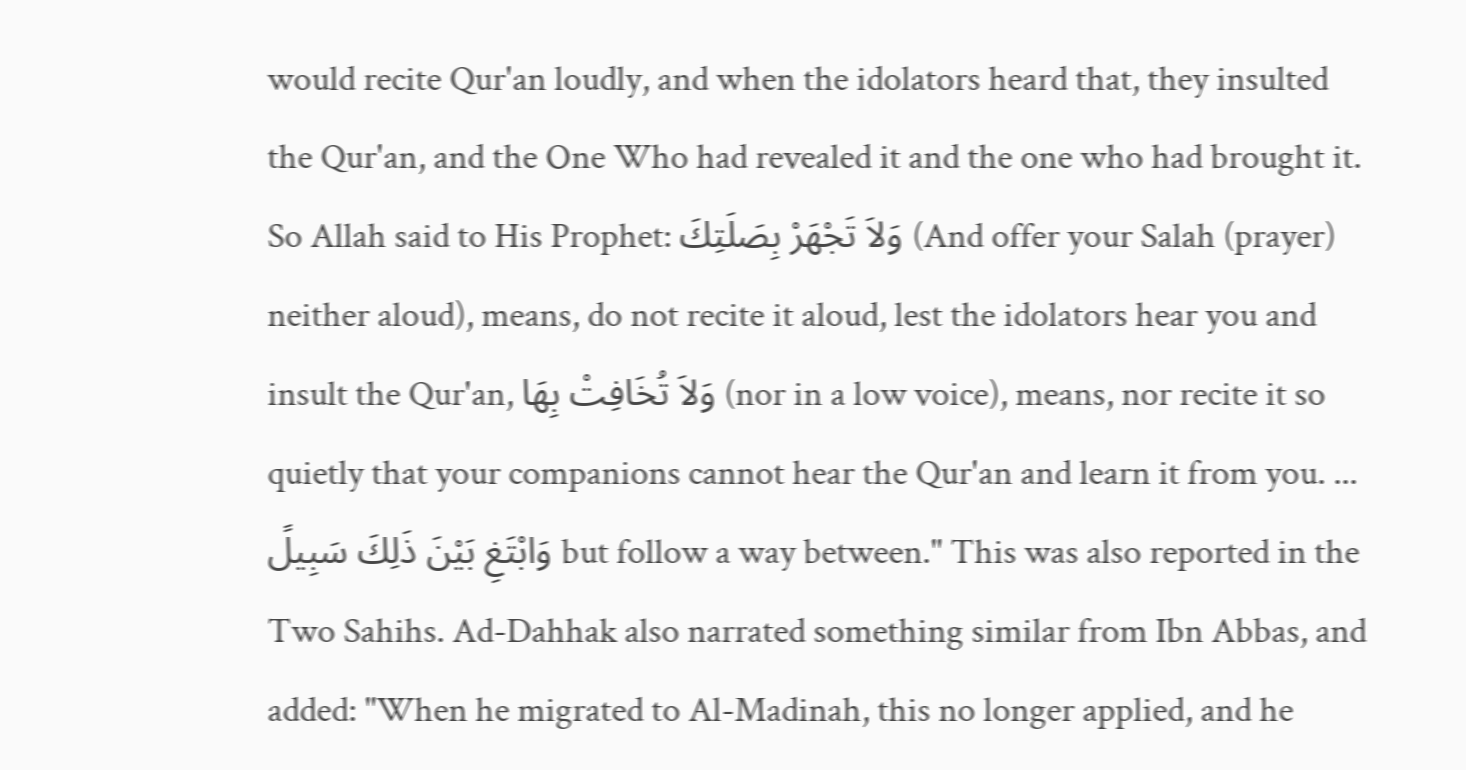would recite Qur'an loudly, and when the idolators heard that, they insulted the Qur'an, and the One Who had revealed it and the one who had brought it. So Allah said to His Prophet: وَلاَ تَجْهَرْ بِصَلَتِكَ (And offer your Salah (prayer) neither aloud), means, do not recite it aloud, lest the idolators hear you and insult the Qur'an, وَلاَ تُخَافِتْ بِهَا (nor in a low voice), means, nor recite it so quietly that your companions cannot hear the Qur'an and learn it from you. ... وَابْتَغِ بَيْنَ ذَلِكَ سَبِيلً but follow a way between." This was also reported in the Two Sahihs. Ad-Dahhak also narrated something similar from Ibn Abbas, and added: "When he migrated to Al-Madinah, this no longer applied, and he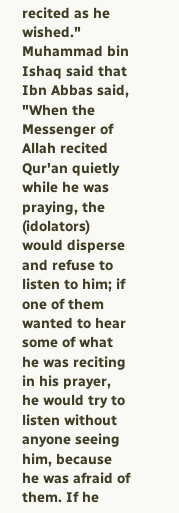recited as he wished." Muhammad bin Ishaq said that Ibn Abbas said, "When the Messenger of Allah recited Qur'an quietly while he was praying, the (idolators) would disperse and refuse to listen to him; if one of them wanted to hear some of what he was reciting in his prayer, he would try to listen without anyone seeing him, because he was afraid of them. If he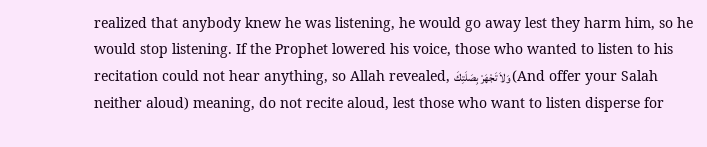realized that anybody knew he was listening, he would go away lest they harm him, so he would stop listening. If the Prophet lowered his voice, those who wanted to listen to his recitation could not hear anything, so Allah revealed, وَلاَ تَجْهَرْ بِصَلَتِكَ (And offer your Salah neither aloud) meaning, do not recite aloud, lest those who want to listen disperse for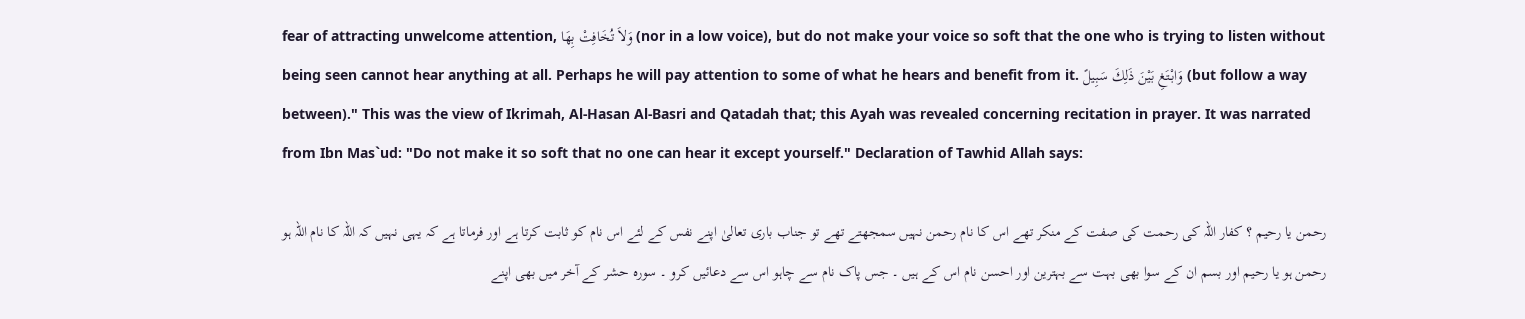fear of attracting unwelcome attention, وَلاَ تُخَافِتْ بِهَا (nor in a low voice), but do not make your voice so soft that the one who is trying to listen without being seen cannot hear anything at all. Perhaps he will pay attention to some of what he hears and benefit from it. وَابْتَغِ بَيْنَ ذَلِكَ سَبِيلً (but follow a way between)." This was the view of Ikrimah, Al-Hasan Al-Basri and Qatadah that; this Ayah was revealed concerning recitation in prayer. It was narrated from Ibn Mas`ud: "Do not make it so soft that no one can hear it except yourself." Declaration of Tawhid Allah says:

رحمن یا رحیم ؟ کفار اللہ کی رحمت کی صفت کے منکر تھے اس کا نام رحمن نہیں سمجھتے تھے تو جناب باری تعالیٰ اپنے نفس کے لئے اس نام کو ثابت کرتا ہے اور فرماتا ہے کہ یہی نہیں کہ اللہ کا نام اللہ ہو رحمن ہو یا رحیم اور بسم ان کے سوا بھی بہت سے بہترین اور احسن نام اس کے ہیں ۔ جس پاک نام سے چاہو اس سے دعائیں کرو ۔ سورہ حشر کے آخر میں بھی اپنے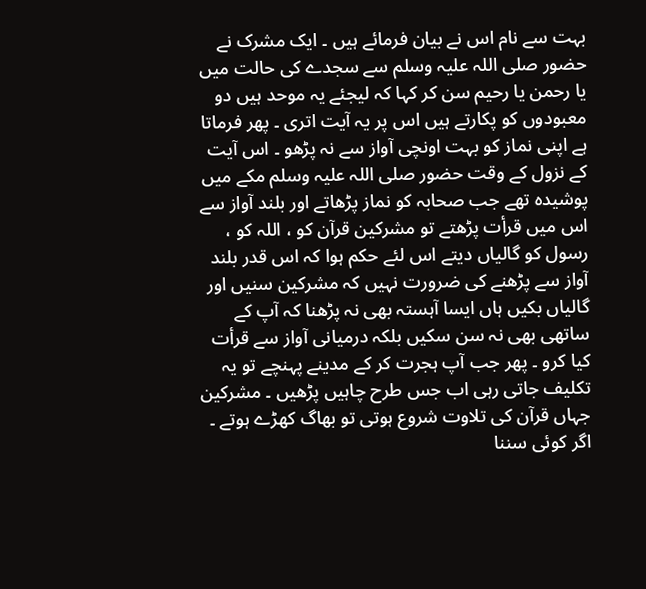بہت سے نام اس نے بیان فرمائے ہیں ۔ ایک مشرک نے حضور صلی اللہ علیہ وسلم سے سجدے کی حالت میں یا رحمن یا رحیم سن کر کہا کہ لیجئے یہ موحد ہیں دو معبودوں کو پکارتے ہیں اس پر یہ آیت اتری ۔ پھر فرماتا ہے اپنی نماز کو بہت اونچی آواز سے نہ پڑھو ۔ اس آیت کے نزول کے وقت حضور صلی اللہ علیہ وسلم مکے میں پوشیدہ تھے جب صحابہ کو نماز پڑھاتے اور بلند آواز سے اس میں قرأت پڑھتے تو مشرکین قرآن کو ، اللہ کو ، رسول کو گالیاں دیتے اس لئے حکم ہوا کہ اس قدر بلند آواز سے پڑھنے کی ضرورت نہیں کہ مشرکین سنیں اور گالیاں بکیں ہاں ایسا آہستہ بھی نہ پڑھنا کہ آپ کے ساتھی بھی نہ سن سکیں بلکہ درمیانی آواز سے قرأت کیا کرو ۔ پھر جب آپ ہجرت کر کے مدینے پہنچے تو یہ تکلیف جاتی رہی اب جس طرح چاہیں پڑھیں ۔ مشرکین جہاں قرآن کی تلاوت شروع ہوتی تو بھاگ کھڑے ہوتے ۔ اگر کوئی سننا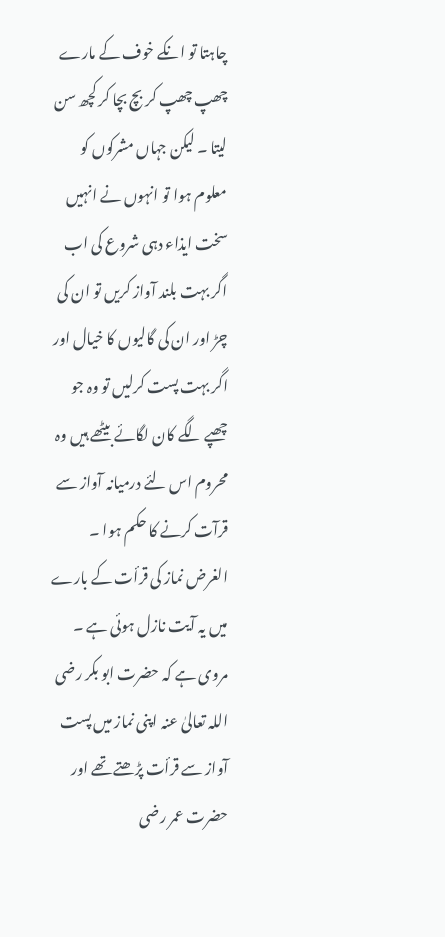چاہتا تو انکے خوف کے مارے چھپ چھپ کر بچ بچا کر کچھ سن لیتا ۔ لیکن جہاں مشرکوں کو معلوم ہوا تو انہوں نے انہیں سخت ایذاء دہی شروع کی اب اگر بہت بلند آواز کریں تو ان کی چڑ اور ان کی گالیوں کا خیال اور اگر بہت پست کرلیں تو وہ جو چھپے لگے کان لگائے بیٹھے ہیں وہ محروم اس لئے درمیانہ آواز سے قرآت کرنے کا حکم ہوا ۔ الغرض نماز کی قرأت کے بارے میں یہ آیت نازل ہوئی ہے ۔ مروی ہے کہ حضرت ابو بکر رضی اللہ تعالیٰ عنہ اپنی نماز میں پست آواز سے قرأت پڑھتے تھے اور حضرت عمر رضی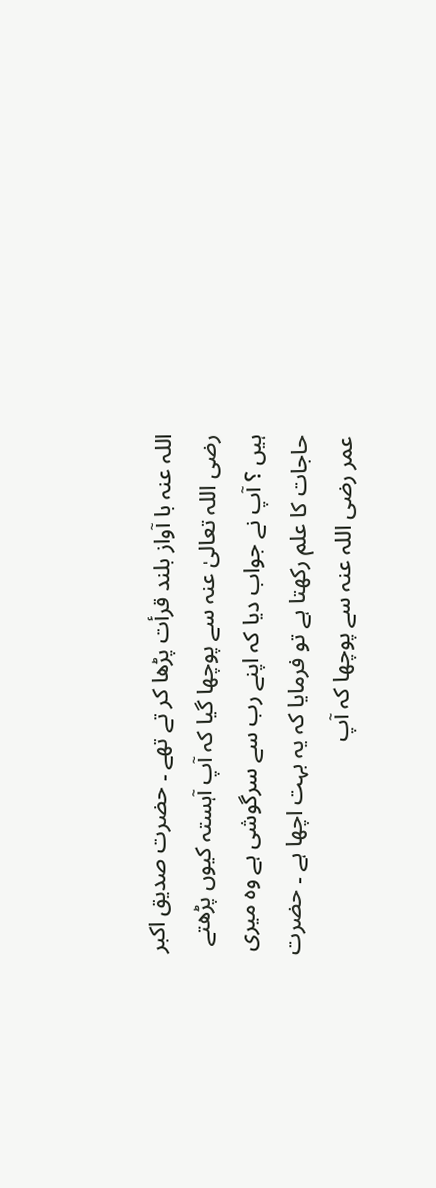اللہ عنہ با آواز بلند قرأت پڑھا کر تے تھے ۔ حضرت صدیق اکبر رضی اللہ تعالیٰ عنہ سے پوچھا گیا کہ آپ آہستہ کیوں پڑھتے ہیں ؟ آپ نے جواب دیا کہ اپنے رب سے سرگوشی ہے وہ میری حاجات کا علم رکھتا ہے تو فرمایا کہ یہ بہت اچھا ہے ۔ حضرت عمر رضی اللہ عنہ سے پوچھا کہ آپ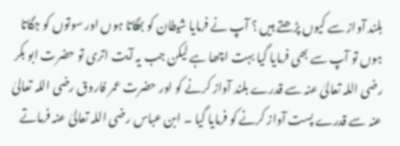بلند آواز سے کیوں پڑھتے ہیں ؟ آپ نے فرمایا شیطان کو بھگاتا ہوں اور سوتوں کو جگاتا ہوں تو آپ سے بھی فرمایا گیا بہت اچھا ہے لیکن جب یہ آیت اتری تو حضرت ابو بکر رضی اللہ تعالیٰ عنہ سے قدرے بلند آواز کرنے کو اور حضرت عمر فاروق رضی اللہ تعالیٰ عنہ سے قدرے پست آواز کرنے کو فرمایا گیا ۔ ابن عباس رضی اللہ تعالیٰ عنہ فرماتے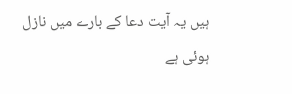ہیں یہ آیت دعا کے بارے میں نازل ہوئی ہے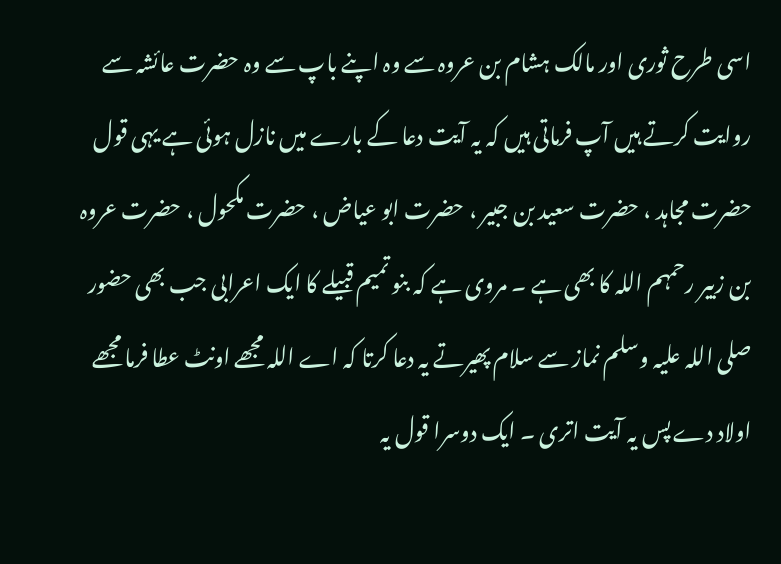اسی طرح ثوری اور مالک ہشام بن عروہ سے وہ اپنے باپ سے وہ حضرت عائشہ سے روایت کرتے ہیں آپ فرماتی ہیں کہ یہ آیت دعا کے بارے میں نازل ہوئی ہے یہی قول حضرت مجاہد ، حضرت سعید بن جبیر ، حضرت ابو عیاض ، حضرت مکحول ، حضرت عروہ بن زبیر رحمہم اللہ کا بھی ہے ۔ مروی ہے کہ بنو تمیم قبیلے کا ایک اعرابی جب بھی حضور صلی اللہ علیہ وسلم نماز سے سلام پھیرتے یہ دعا کرتا کہ اے اللہ مجھے اونٹ عطا فرما مجھے اولاد دے پس یہ آیت اتری ۔ ایک دوسرا قول یہ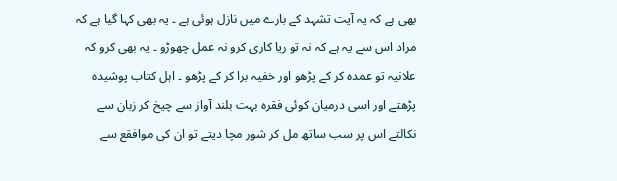بھی ہے کہ یہ آیت تشہد کے بارے میں نازل ہوئی ہے ۔ یہ بھی کہا گیا ہے کہ مراد اس سے یہ ہے کہ نہ تو ریا کاری کرو نہ عمل چھوڑو ۔ یہ بھی کرو کہ علانیہ تو عمدہ کر کے پڑھو اور خفیہ برا کر کے پڑھو ۔ اہل کتاب پوشیدہ پڑھتے اور اسی درمیان کوئی فقرہ بہت بلند آواز سے چیخ کر زبان سے نکالتے اس پر سب ساتھ مل کر شور مچا دیتے تو ان کی موافقع سے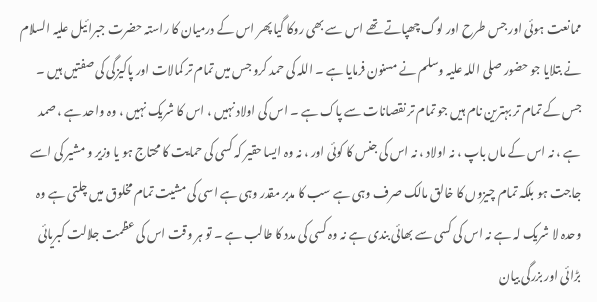ممانعت ہوئی اور جس طرح اور لوگ چھپاتے تھے اس سے بھی روکا گیا پھر اس کے درمیان کا راستہ حضرت جبرائیل علیہ السلام نے بتلایا جو حضور صلی اللہ علیہ وسلم نے مسنون فرمایا ہے ۔ اللہ کی حمد کرو جس میں تمام تر کمالات اور پاکیزگی کی صفتیں ہیں ۔ جس کے تمام تر بہترین نام ہیں جو تمام تر نقصانات سے پاک ہے ۔ اس کی اولاد نہیں ، اس کا شریک نہیں ، وہ واحد ہے ، صمد ہے ، نہ اس کے ماں باپ ، نہ اولاد ، نہ اس کی جنس کا کوئی اور ، نہ وہ ایسا حقیر کہ کسی کی حمایت کا محتاج ہو یا وزیر و مشیر کی اسے جاجت ہو بلکہ تمام چیزوں کا خالق مالک صرف وہی ہے سب کا مدبر مقدر وہی ہے اسی کی مشیت تمام مخلوق میں چلتی ہے وہ وحدہ لا شریک لہ ہے نہ اس کی کسی سے بھائی بندی ہے نہ وہ کسی کی مدد کا طالب ہے ۔ تو ہر وقت اس کی عظمت جلالت کبریائی بڑائی اور بزرگی بیان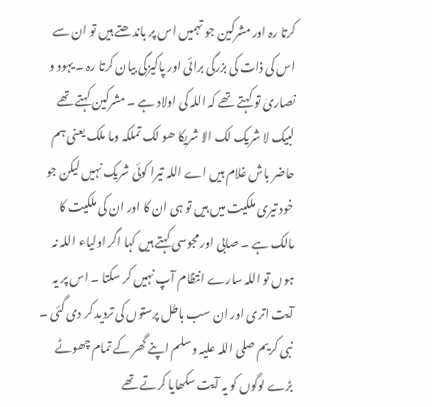کرتا رہ اور مشرکین جو تہمیں اس پر باندھتے ہیں تو ان سے اس کی ذات کی بزرگی برائی اور پاکیزگی بیان کرتا رہ ۔ یہود و نصاریٰ تو کہتے تھے کہ اللہ کی اولاد ہے ۔ مشرکین کہتے تھے لبیک لا شریک لک الا شریکا ھو لک تملکہ وما ملک یعنی ہم حاضر باش غلام ہیں اے اللہ تیرا کوئی شریک نہیں لیکن جو خود تیری ملکیت میں ہیں تو ہی ان کا اور ان کی ملکیت کا مالک ہے ۔ صابی اور مجوسی کہتے ہیں کہا اگر اولیاء اللہ نہ ہوں تو اللہ سارے انتظام آپ نہیں کر سکتا ۔ اس پر یہ آیت اتری اور ان سب باطل پرستوں کی تردید کر دی گئی ۔ نبی کریم صلی اللہ علیہ وسلم اپنے گھر کے تمام چھوٹے بڑے لوگوں کو یہ آیت سکھایا کرتے تھے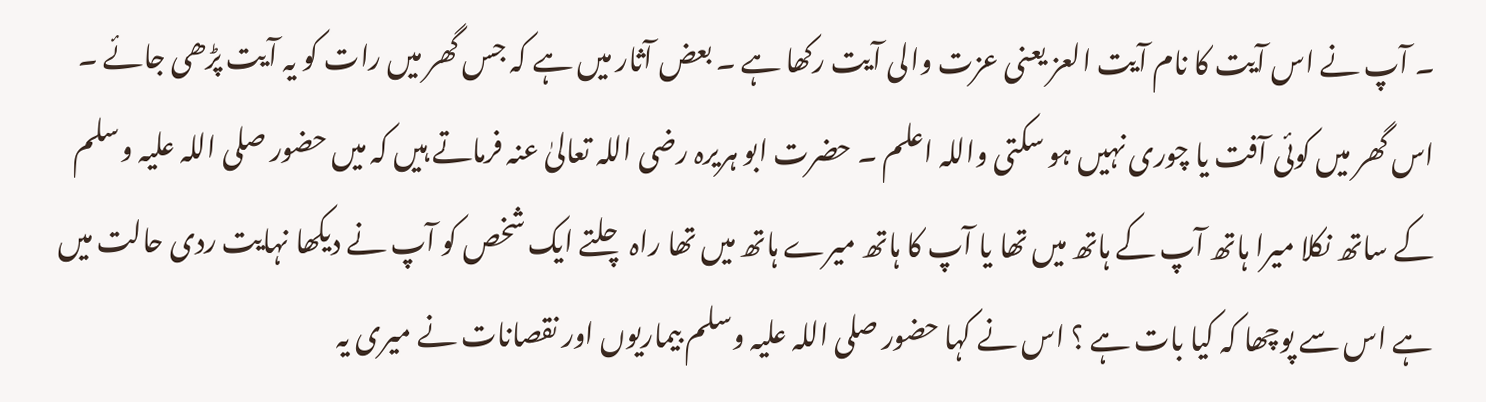۔ آپ نے اس آیت کا نام آیت العز یعنی عزت والی آیت رکھا ہے ۔ بعض آثار میں ہے کہ جس گھر میں رات کو یہ آیت پڑھی جائے ۔ اس گھر میں کوئی آفت یا چوری نہیں ہو سکتی واللہ اعلم ۔ حضرت ابو ہریرہ رضی اللہ تعالیٰ عنہ فرماتے ہیں کہ میں حضور صلی اللہ علیہ وسلم کے ساتھ نکلا میرا ہاتھ آپ کے ہاتھ میں تھا یا آپ کا ہاتھ میرے ہاتھ میں تھا راہ چلتے ایک شخص کو آپ نے دیکھا نہایت ردی حالت میں ہے اس سے پوچھا کہ کیا بات ہے ؟ اس نے کہا حضور صلی اللہ علیہ وسلم بیماریوں اور نقصانات نے میری یہ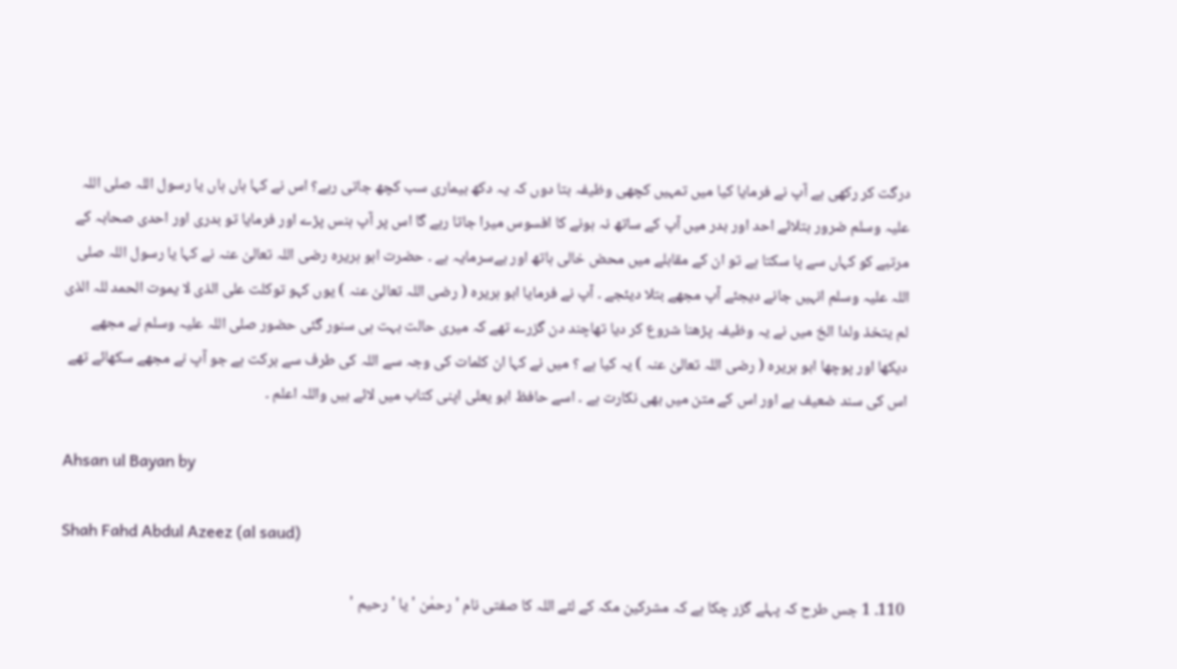درگت کر رکھی ہے آپ نے فرمایا کیا میں تمہیں کچھی وظیفہ بتا دوں کہ یہ دکھ بیماری سب کچھ جاتی رہے؟ اس نے کہا ہاں ہاں یا رسول اللہ صلی اللہ علیہ وسلم ضرور بتلائے احد اور بدر میں آپ کے ساتھ نہ ہونے کا افسوس میرا جاتا رہے گا اس پر آپ ہنس پڑے اور فرمایا تو بدری اور احدی صحابہ کے مرتبے کو کہاں سے پا سکتا ہے تو ان کے مقابلے میں محض خالی ہاتھ اور بےسرمایہ ہے ۔ حضرت ابو ہریرہ رضی اللہ تعالیٰ عنہ نے کہا یا رسول اللہ صلی اللہ علیہ وسلم انہیں جانے دیجئے آپ مجھے بتلا دیئجے ۔ آپ نے فرمایا ابو ہریرہ ( رضی اللہ تعالیٰ عنہ ) یوں کہو توکلت علی الذی لا یموت الحمد للہ الذی لم یتخذ ولدا الخ میں نے یہ وظیفہ پڑھنا شروع کر دیا تھاچند دن گزرے تھے کہ میری حالت بہت ہی سنور گئی حضور صلی اللہ علیہ وسلم نے مجھے دیکھا اور پوچھا ابو ہریرہ ( رضی اللہ تعالیٰ عنہ ) یہ کیا ہے ؟ میں نے کہا ان کلمات کی وجہ سے اللہ کی طرف سے برکت ہے جو آپ نے مجھے سکھائے تھے اس کی سند ضعیف ہے اور اس کے متن میں بھی نکارت ہے ۔ اسے حافظ ابو یعلی اپنی کتاب میں لائے ہیں واللہ اعلم ۔

Ahsan ul Bayan by

Shah Fahd Abdul Azeez (al saud)

110۔ 1 جس طرح کہ پہلے گزر چکا ہے کہ مشرکین مکہ کے لئے اللہ کا صفتی نام ' رحمٰن ' یا ' رحیم '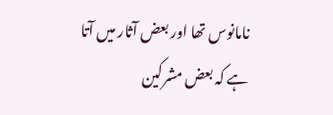نامانوس تھا اور بعض آثار میں آتا ہے کہ بعض مشرکین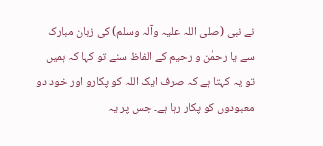نے نبی (صلی اللہ علیہ وآلہ وسلم) کی زبان مبارک سے یا رحمٰن و رحیم کے الفاظ سنے تو کہا کہ ہمیں تو یہ کہتا ہے کہ صرف ایک اللہ کو پکارو اور خود دو معبودوں کو پکار رہا ہے۔ جس پر یہ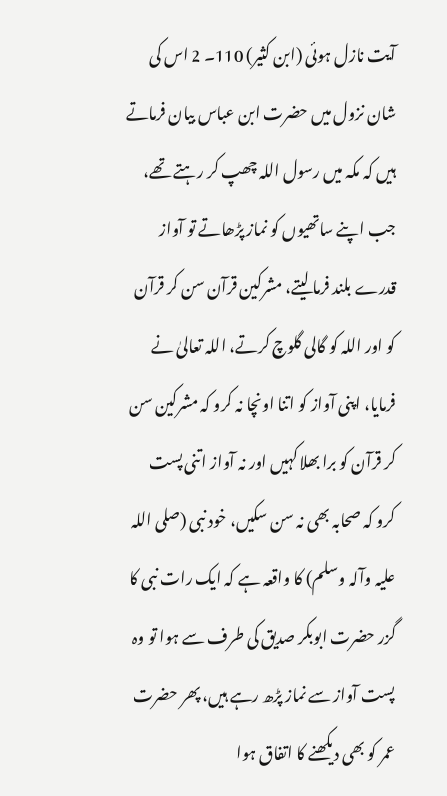آیت نازل ہوئی (ابن کثیر) 110۔ 2 اس کی شان نزول میں حضرت ابن عباس بیان فرماتے ہیں کہ مکہ میں رسول اللہ چھپ کر رہتے تھے، جب اپنے ساتھیوں کو نماز پڑھاتے تو آواز قدرے بلند فرما لیتے، مشرکین قرآن سن کر قرآن کو اور اللہ کو گالی گلوچ کرتے، اللہ تعالیٰ نے فرمایا، اپنی آواز کو اتنا اونچا نہ کرو کہ مشرکین سن کر قرآن کو برا بھلا کہیں اور نہ آواز اتنی پست کرو کہ صحابہ بھی نہ سن سکیں، خود نبی (صلی اللہ علیہ وآلہ وسلم) کا واقعہ ہے کہ ایک رات نبی کا گزر حضرت ابوبکر صدیق کی طرف سے ہوا تو وہ پست آواز سے نماز پڑھ رہے ہیں، پھر حضرت عمر کو بھی دیکھنے کا اتفاق ہوا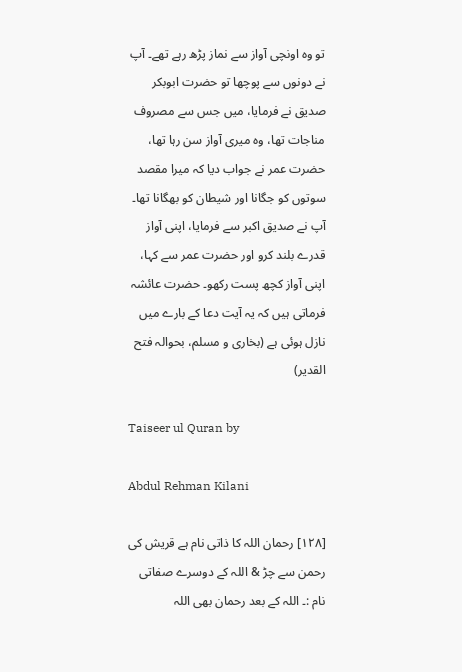تو وہ اونچی آواز سے نماز پڑھ رہے تھے۔ آپ نے دونوں سے پوچھا تو حضرت ابوبکر صدیق نے فرمایا، میں جس سے مصروف مناجات تھا، وہ میری آواز سن رہا تھا، حضرت عمر نے جواب دیا کہ میرا مقصد سوتوں کو جگانا اور شیطان کو بھگانا تھا۔ آپ نے صدیق اکبر سے فرمایا، اپنی آواز قدرے بلند کرو اور حضرت عمر سے کہا، اپنی آواز کچھ پست رکھو۔ حضرت عائشہ فرماتی ہیں کہ یہ آیت دعا کے بارے میں نازل ہوئی ہے (بخاری و مسلم، بحوالہ فتح القدیر)

Taiseer ul Quran by

Abdul Rehman Kilani

[١٢٨] رحمان اللہ کا ذاتی نام ہے قریش کی رحمن سے چڑ & اللہ کے دوسرے صفاتی نام :۔ اللہ کے بعد رحمان بھی اللہ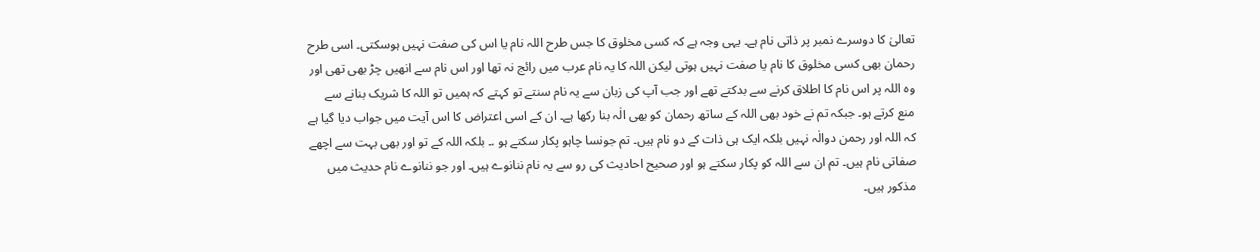تعالیٰ کا دوسرے نمبر پر ذاتی نام ہے۔ یہی وجہ ہے کہ کسی مخلوق کا جس طرح اللہ نام یا اس کی صفت نہیں ہوسکتی۔ اسی طرح رحمان بھی کسی مخلوق کا نام یا صفت نہیں ہوتی لیکن اللہ کا یہ نام عرب میں رائج نہ تھا اور اس نام سے انھیں چڑ بھی تھی اور وہ اللہ پر اس نام کا اطلاق کرنے سے بدکتے تھے اور جب آپ کی زبان سے یہ نام سنتے تو کہتے کہ ہمیں تو اللہ کا شریک بنانے سے منع کرتے ہو۔ جبکہ تم نے خود بھی اللہ کے ساتھ رحمان کو بھی الٰہ بنا رکھا ہے۔ ان کے اسی اعتراض کا اس آیت میں جواب دیا گیا ہے کہ اللہ اور رحمن دوالٰہ نہیں بلکہ ایک ہی ذات کے دو نام ہیں۔ تم جونسا چاہو پکار سکتے ہو .۔ بلکہ اللہ کے تو اور بھی بہت سے اچھے صفاتی نام ہیں۔ تم ان سے اللہ کو پکار سکتے ہو اور صحیح احادیث کی رو سے یہ نام ننانوے ہیں۔ اور جو ننانوے نام حدیث میں مذکور ہیں۔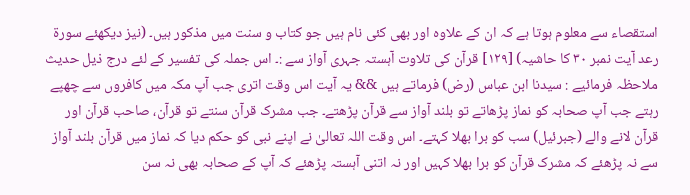استقصاء سے معلوم ہوتا ہے کہ ان کے علاوہ اور بھی کئی نام ہیں جو کتاب و سنت میں مذکور ہیں۔ (نیز دیکھئے سورة رعد آیت نمبر ٣٠ کا حاشیہ) [١٢٩] قرآن کی تلاوت آہستہ جہری آواز سے :۔ اس جملہ کی تفسیر کے لئے درج ذیل حدیث ملاحظہ فرمائیے : سیدنا ابن عباس (رض) فرماتے ہیں && یہ آیت اس وقت اتری جب آپ مکہ میں کافروں سے چھپے رہتے جب آپ صحابہ کو نماز پڑھاتے تو بلند آواز سے قرآن پڑھتے۔ جب مشرک قرآن سنتے تو قرآن، صاحب قرآن اور قرآن لانے والے (جبرئیل) سب کو برا بھلا کہتے۔ اس وقت اللہ تعالیٰ نے اپنے نبی کو حکم دیا کہ نماز میں قرآن بلند آواز سے نہ پڑھئے کہ مشرک قرآن کو برا بھلا کہیں اور نہ اتنی آہستہ پڑھئے کہ آپ کے صحابہ بھی نہ سن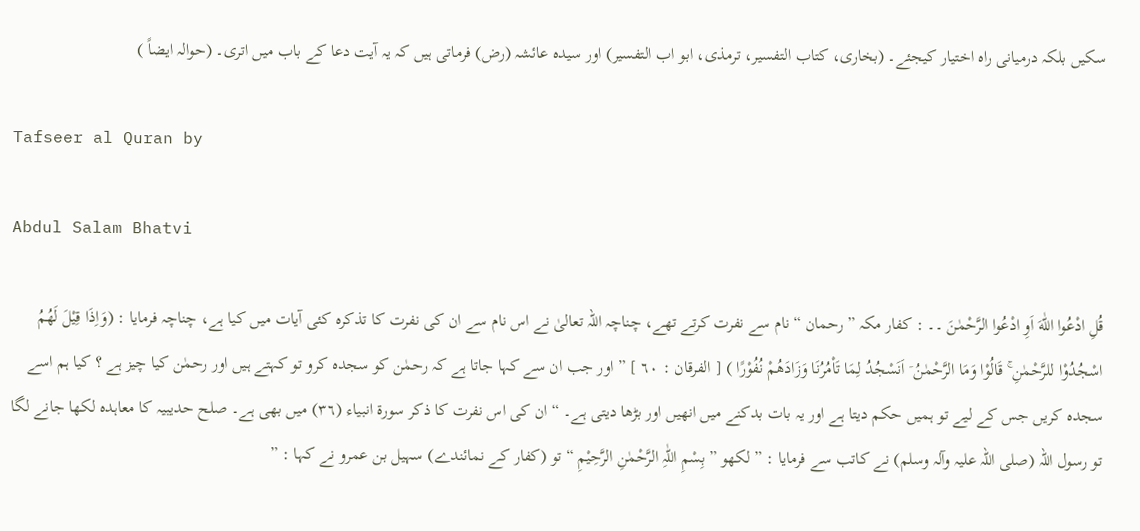سکیں بلکہ درمیانی راہ اختیار کیجئے۔ (بخاری، کتاب التفسیر، ترمذی، ابو اب التفسیر) اور سیدہ عائشہ (رض) فرماتی ہیں کہ یہ آیت دعا کے باب میں اتری۔ (حوالہ ایضاً )

Tafseer al Quran by

Abdul Salam Bhatvi

قُلِ ادْعُوا اللّٰهَ اَوِ ادْعُوا الرَّحْمٰنَ ۔۔ : کفار مکہ ” رحمان “ نام سے نفرت کرتے تھے، چناچہ اللہ تعالیٰ نے اس نام سے ان کی نفرت کا تذکرہ کئی آیات میں کیا ہے، چناچہ فرمایا : (وَاِذَا قِيْلَ لَهُمُ اسْجُدُوْا للرَّحْمٰنِ ۚ قَالُوْا وَمَا الرَّحْمٰنُ ۤ اَنَسْجُدُ لِمَا تَاْمُرُنَا وَزَادَهُمْ نُفُوْرًا ) [ الفرقان : ٦٠ ] ” اور جب ان سے کہا جاتا ہے کہ رحمٰن کو سجدہ کرو تو کہتے ہیں اور رحمٰن کیا چیز ہے ؟ کیا ہم اسے سجدہ کریں جس کے لیے تو ہمیں حکم دیتا ہے اور یہ بات بدکنے میں انھیں اور بڑھا دیتی ہے۔ “ ان کی اس نفرت کا ذکر سورة انبیاء (٣٦) میں بھی ہے۔ صلح حدیبیہ کا معاہدہ لکھا جانے لگا تو رسول اللہ (صلی اللہ علیہ وآلہ وسلم) نے کاتب سے فرمایا : ” لکھو ” بِسْمِ اللّٰہِ الرَّحْمٰنِ الرَّحِیْمِ “ تو (کفار کے نمائندے) سہیل بن عمرو نے کہا : ”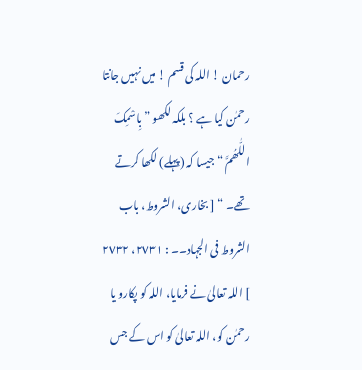رحمان ! اللہ کی قسم ! میں نہیں جانتا رحمٰن کیا ہے ؟ بلکہ لکھو ” بِاسْمِکَ اللّٰھُمَّ “ جیسا کہ (پہلے) لکھا کرتے تھے۔ “ [ بخاری، الشروط، باب الشروط فی الجہاد۔۔ : ٢٧٣١، ٢٧٣٢ ] اللہ تعالیٰ نے فرمایا، اللہ کو پکارو یا رحمٰن کو، اللہ تعالیٰ کو اس کے جس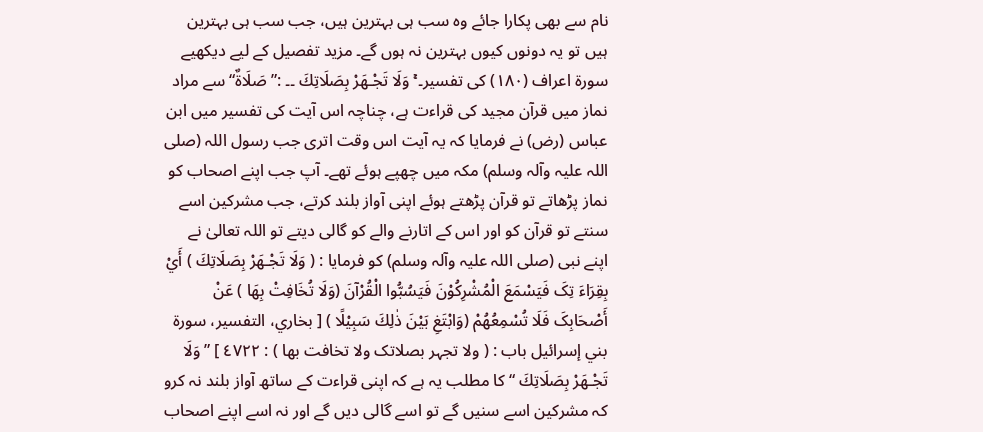نام سے بھی پکارا جائے وہ سب ہی بہترین ہیں، جب سب ہی بہترین ہیں تو یہ دونوں کیوں بہترین نہ ہوں گے۔ مزید تفصیل کے لیے دیکھیے سورة اعراف (١٨٠) کی تفسیر۔ ۚ وَلَا تَجْـهَرْ بِصَلَاتِكَ ۔۔ :” صَلَاۃٌ“ سے مراد نماز میں قرآن مجید کی قراءت ہے، چناچہ اس آیت کی تفسیر میں ابن عباس (رض) نے فرمایا کہ یہ آیت اس وقت اتری جب رسول اللہ (صلی اللہ علیہ وآلہ وسلم) مکہ میں چھپے ہوئے تھے۔ آپ جب اپنے اصحاب کو نماز پڑھاتے تو قرآن پڑھتے ہوئے اپنی آواز بلند کرتے، جب مشرکین اسے سنتے تو قرآن کو اور اس کے اتارنے والے کو گالی دیتے تو اللہ تعالیٰ نے اپنے نبی (صلی اللہ علیہ وآلہ وسلم) کو فرمایا : ( وَلَا تَجْـهَرْ بِصَلَاتِكَ ) أَيْ بِقِرَاءَ تِکَ فَیَسْمَعَ الْمُشْرِکُوْنَ فَیَسُبُّوا الْقُرْآنَ (وَلَا تُخَافِتْ بِهَا ) عَنْ أَصْحَابِکَ فَلَا تُسْمِعُھُمْ (وَابْتَغِ بَيْنَ ذٰلِكَ سَبِيْلًا ) [ بخاري، التفسیر، سورة بني إسرائیل باب : ( ولا تجہر بصلاتک ولا تخافت بھا ) : ٤٧٢٢ ] ” وَلَا تَجْـهَرْ بِصَلَاتِكَ “ کا مطلب یہ ہے کہ اپنی قراءت کے ساتھ آواز بلند نہ کرو کہ مشرکین اسے سنیں گے تو اسے گالی دیں گے اور نہ اسے اپنے اصحاب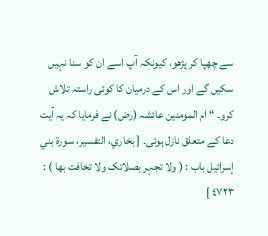سے چھپا کر پڑھو، کیونکہ آپ اسے ان کو سنا نہیں سکیں گے اور اس کے درمیان کا کوئی راستہ تلاش کرو۔ “ ام المومنین عائشہ (رض) نے فرمایا کہ یہ آیت دعا کے متعلق نازل ہوئی۔ [ بخاري، التفسیر، سورة بني إسرائیل باب : ( ولا تجہر بصلاتک ولا تخافت بھا ) : ٤٧٢٣ ]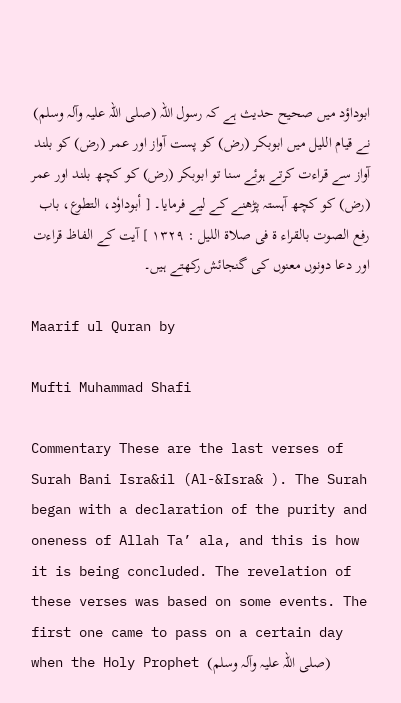ابوداؤد میں صحیح حدیث ہے کہ رسول اللہ (صلی اللہ علیہ وآلہ وسلم) نے قیام اللیل میں ابوبکر (رض) کو پست آواز اور عمر (رض) کو بلند آواز سے قراءت کرتے ہوئے سنا تو ابوبکر (رض) کو کچھ بلند اور عمر (رض) کو کچھ آہستہ پڑھنے کے لیے فرمایا۔ [ أبوداوٗد، التطوع، باب رفع الصوت بالقراء ۃ فی صلاۃ اللیل : ١٣٢٩ ] آیت کے الفاظ قراءت اور دعا دونوں معنوں کی گنجائش رکھتے ہیں۔

Maarif ul Quran by

Mufti Muhammad Shafi

Commentary These are the last verses of Surah Bani Isra&il (Al-&Isra& ). The Surah began with a declaration of the purity and oneness of Allah Ta’ ala, and this is how it is being concluded. The revelation of these verses was based on some events. The first one came to pass on a certain day when the Holy Prophet (صلی اللہ علیہ وآلہ وسلم)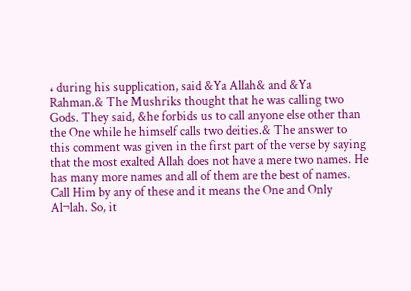، during his supplication, said &Ya Allah& and &Ya Rahman.& The Mushriks thought that he was calling two Gods. They said, &he forbids us to call anyone else other than the One while he himself calls two deities.& The answer to this comment was given in the first part of the verse by saying that the most exalted Allah does not have a mere two names. He has many more names and all of them are the best of names. Call Him by any of these and it means the One and Only Al¬lah. So, it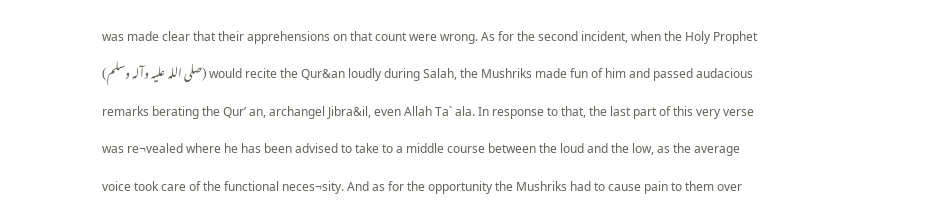was made clear that their apprehensions on that count were wrong. As for the second incident, when the Holy Prophet (صلی اللہ علیہ وآلہ وسلم) would recite the Qur&an loudly during Salah, the Mushriks made fun of him and passed audacious remarks berating the Qur’ an, archangel Jibra&il, even Allah Ta` ala. In response to that, the last part of this very verse was re¬vealed where he has been advised to take to a middle course between the loud and the low, as the average voice took care of the functional neces¬sity. And as for the opportunity the Mushriks had to cause pain to them over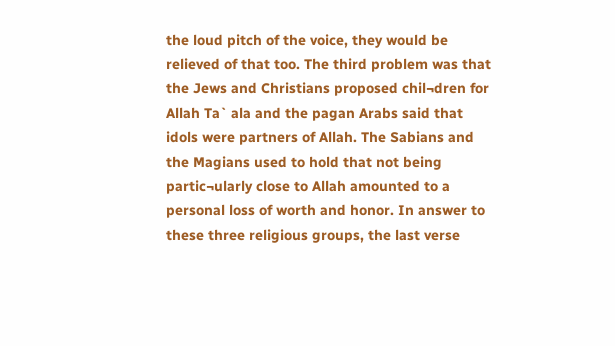the loud pitch of the voice, they would be relieved of that too. The third problem was that the Jews and Christians proposed chil¬dren for Allah Ta` ala and the pagan Arabs said that idols were partners of Allah. The Sabians and the Magians used to hold that not being partic¬ularly close to Allah amounted to a personal loss of worth and honor. In answer to these three religious groups, the last verse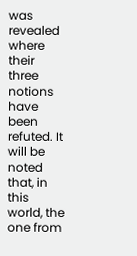was revealed where their three notions have been refuted. It will be noted that, in this world, the one from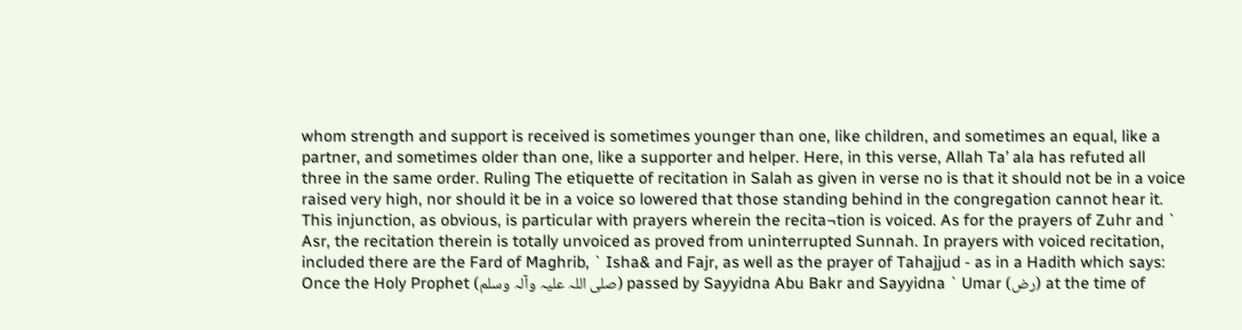whom strength and support is received is sometimes younger than one, like children, and sometimes an equal, like a partner, and sometimes older than one, like a supporter and helper. Here, in this verse, Allah Ta’ ala has refuted all three in the same order. Ruling The etiquette of recitation in Salah as given in verse no is that it should not be in a voice raised very high, nor should it be in a voice so lowered that those standing behind in the congregation cannot hear it. This injunction, as obvious, is particular with prayers wherein the recita¬tion is voiced. As for the prayers of Zuhr and ` Asr, the recitation therein is totally unvoiced as proved from uninterrupted Sunnah. In prayers with voiced recitation, included there are the Fard of Maghrib, ` Isha& and Fajr, as well as the prayer of Tahajjud - as in a Hadith which says: Once the Holy Prophet (صلی اللہ علیہ وآلہ وسلم) passed by Sayyidna Abu Bakr and Sayyidna ` Umar (رض) at the time of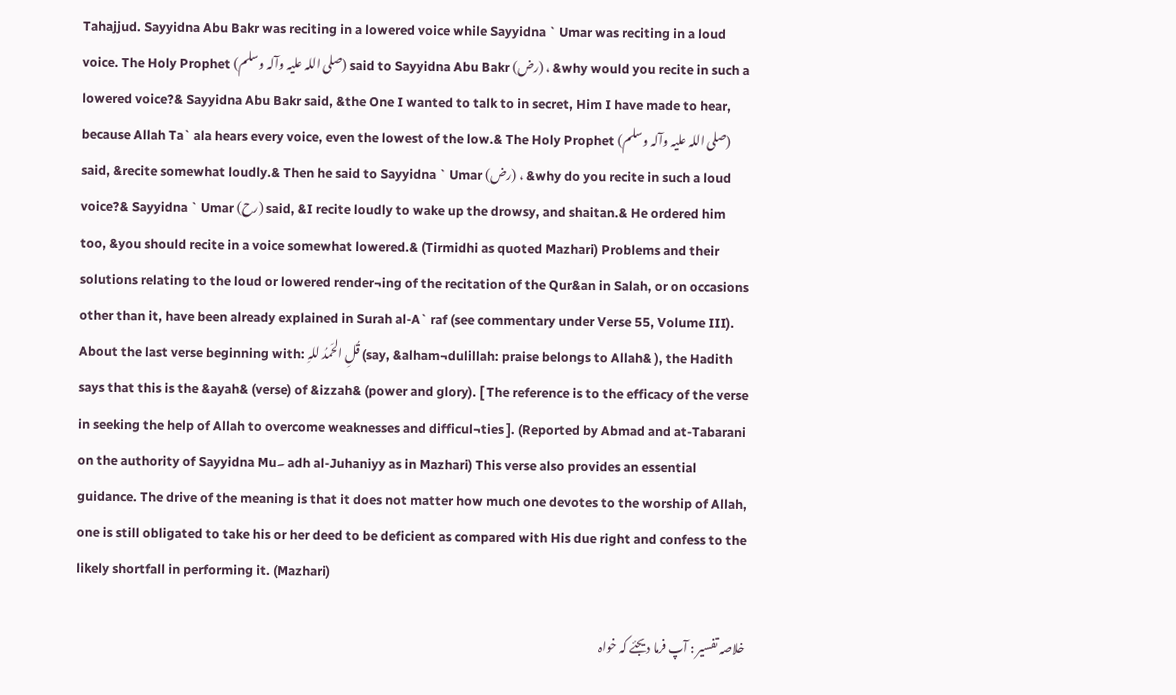Tahajjud. Sayyidna Abu Bakr was reciting in a lowered voice while Sayyidna ` Umar was reciting in a loud voice. The Holy Prophet (صلی اللہ علیہ وآلہ وسلم) said to Sayyidna Abu Bakr (رض) ، &why would you recite in such a lowered voice?& Sayyidna Abu Bakr said, &the One I wanted to talk to in secret, Him I have made to hear, because Allah Ta` ala hears every voice, even the lowest of the low.& The Holy Prophet (صلی اللہ علیہ وآلہ وسلم) said, &recite somewhat loudly.& Then he said to Sayyidna ` Umar (رض) ، &why do you recite in such a loud voice?& Sayyidna ` Umar (رح) said, &I recite loudly to wake up the drowsy, and shaitan.& He ordered him too, &you should recite in a voice somewhat lowered.& (Tirmidhi as quoted Mazhari) Problems and their solutions relating to the loud or lowered render¬ing of the recitation of the Qur&an in Salah, or on occasions other than it, have been already explained in Surah al-A` raf (see commentary under Verse 55, Volume III). About the last verse beginning with: قُلِ الحَمدُ للہِ (say, &alham¬dulillah: praise belongs to Allah& ), the Hadith says that this is the &ayah& (verse) of &izzah& (power and glory). [ The reference is to the efficacy of the verse in seeking the help of Allah to overcome weaknesses and difficul¬ties ]. (Reported by Abmad and at-Tabarani on the authority of Sayyidna Mu۔ adh al-Juhaniyy as in Mazhari) This verse also provides an essential guidance. The drive of the meaning is that it does not matter how much one devotes to the worship of Allah, one is still obligated to take his or her deed to be deficient as compared with His due right and confess to the likely shortfall in performing it. (Mazhari)

خلاصہ تفسیر : آپ فرما دیجئے کہ خواہ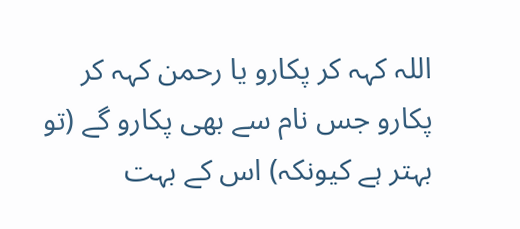اللہ کہہ کر پکارو یا رحمن کہہ کر پکارو جس نام سے بھی پکارو گے (تو بہتر ہے کیونکہ) اس کے بہت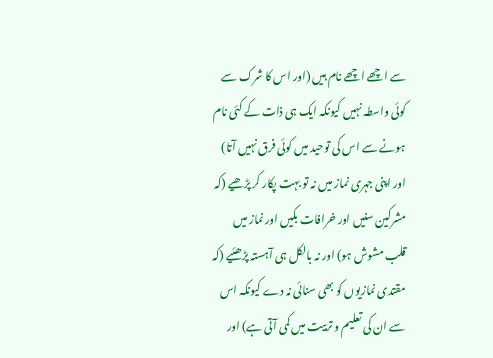سے اچھے اچھے نام ہیں (اور اس کا شرک سے کوئی واسطہ نہیں کیونکہ ایک ہی ذات کے کئی نام ہونے سے اس کی توحید میں کوئی فرق نہیں آتا) اور اپنی جہری نماز میں نہ تو بہت پکار کر پڑھیے (کہ مشرکین سنیں اور خرافات بکیں اور نماز میں قلب مشوش ہو) اور نہ بالکل ہی آہستہ پڑھئیے (کہ مقتدی نمازیوں کو بھی سنائی نہ دے کیونکہ اس سے ان کی تعلیم و تربیت میں کمی آتی ہے) اور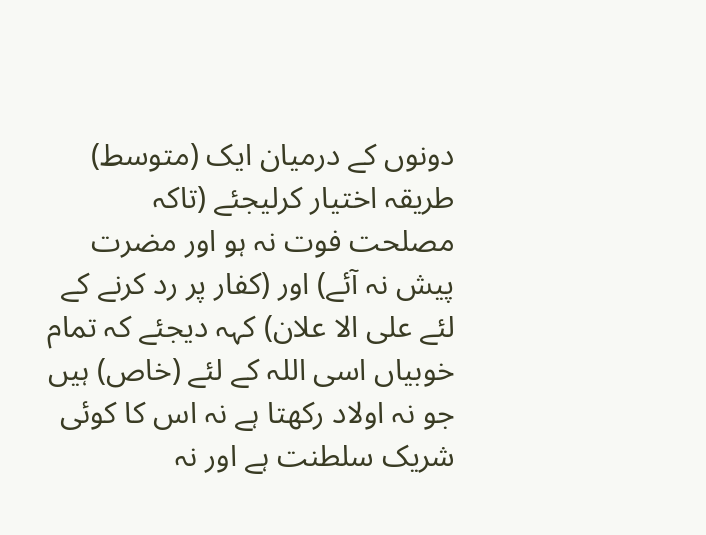دونوں کے درمیان ایک (متوسط) طریقہ اختیار کرلیجئے (تاکہ مصلحت فوت نہ ہو اور مضرت پیش نہ آئے) اور (کفار پر رد کرنے کے لئے علی الا علان) کہہ دیجئے کہ تمام خوبیاں اسی اللہ کے لئے (خاص) ہیں جو نہ اولاد رکھتا ہے نہ اس کا کوئی شریک سلطنت ہے اور نہ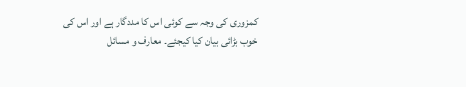کمزوری کی وجہ سے کوئی اس کا مددگار ہے اور اس کی خوب بڑائی بیان کیا کیجئے۔ معارف و مسائل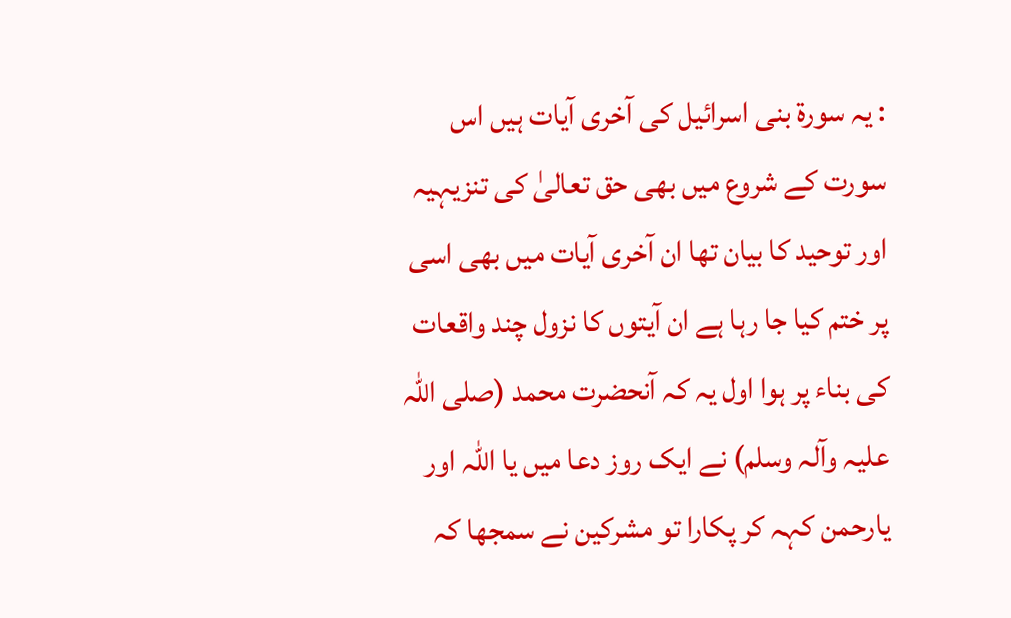: یہ سورة بنی اسرائیل کی آخری آیات ہیں اس سورت کے شروع میں بھی حق تعالیٰ کی تنزیہیہ اور توحید کا بیان تھا ان آخری آیات میں بھی اسی پر ختم کیا جا رہا ہے ان آیتوں کا نزول چند واقعات کی بناء پر ہوا اول یہ کہ آنحضرت محمد (صلی اللہ علیہ وآلہ وسلم) نے ایک روز دعا میں یا اللہ اور یارحمن کہہ کر پکارا تو مشرکین نے سمجھا کہ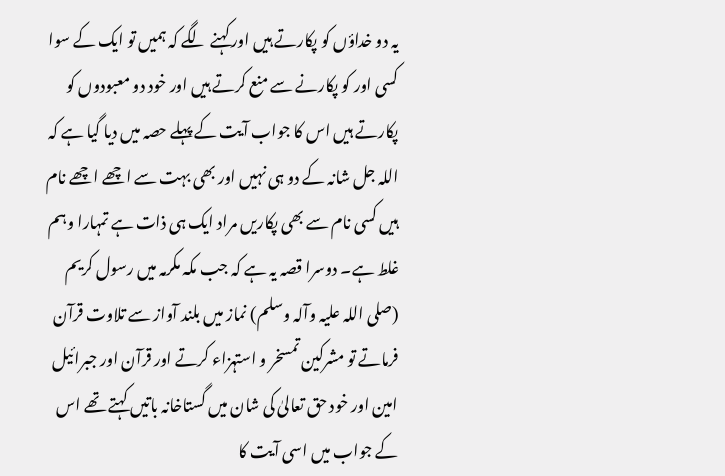یہ دو خداؤں کو پکارتے ہیں اور کہنے لگے کہ ہمیں تو ایک کے سوا کسی اور کو پکارنے سے منع کرتے ہیں اور خود دو معبودوں کو پکارتے ہیں اس کا جواب آیت کے پہلے حصہ میں دیا گیا ہے کہ اللہ جل شانہ کے دو ہی نہیں اور بھی بہت سے اچھے اچھے نام ہیں کسی نام سے بھی پکاریں مراد ایک ہی ذات ہے تمہارا وہم غلط ہے۔ دوسرا قصہ یہ ہے کہ جب مکہ مکرمہ میں رسول کریم (صلی اللہ علیہ وآلہ وسلم) نماز میں بلند آواز سے تلاوت قرآن فرماتے تو مشرکین تمسخر و استہزاء کرتے اور قرآن اور جبرائیل امین اور خود حق تعالیٰ کی شان میں گستاخانہ باتیں کہتے تھے اس کے جواب میں اسی آیت کا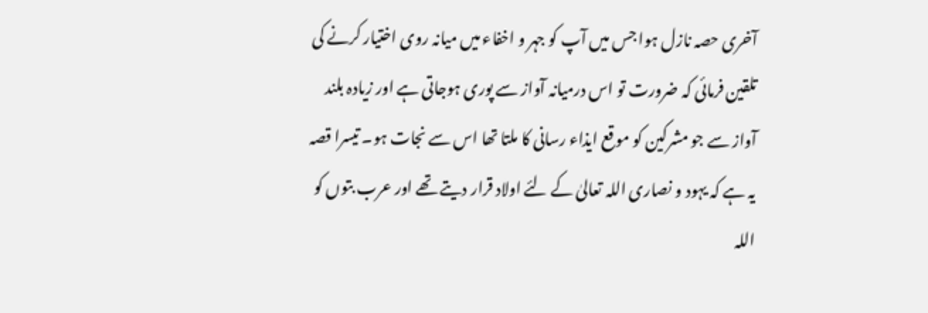آخری حصہ نازل ہوا جس میں آپ کو جہر و اخفاء میں میانہ روی اختیار کرنے کی تلقین فرمائی کہ ضرورت تو اس درمیانہ آواز سے پوری ہوجاتی ہے اور زیادہ بلند آواز سے جو مشرکین کو موقع ایذاء رسانی کا ملتا تھا اس سے نجات ہو۔ تیسرا قصہ یہ ہے کہ یہود و نصاری اللہ تعالیٰ کے لئے اولاد قرار دیتے تھے اور عرب بتوں کو اللہ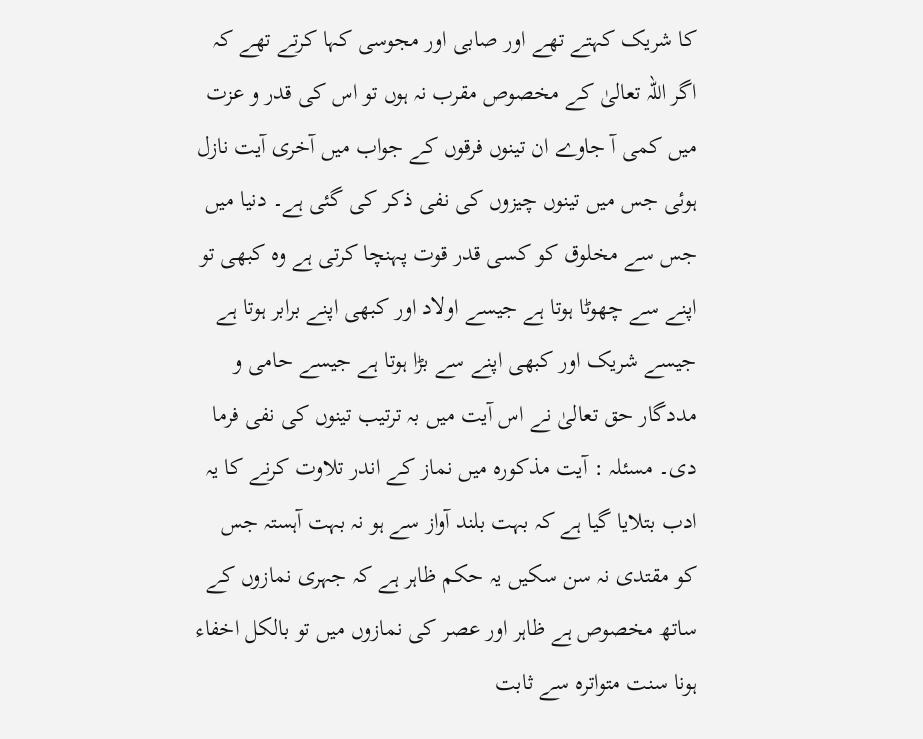کا شریک کہتے تھے اور صابی اور مجوسی کہا کرتے تھے کہ اگر اللہ تعالیٰ کے مخصوص مقرب نہ ہوں تو اس کی قدر و عزت میں کمی آ جاوے ان تینوں فرقوں کے جواب میں آخری آیت نازل ہوئی جس میں تینوں چیزوں کی نفی ذکر کی گئی ہے۔ دنیا میں جس سے مخلوق کو کسی قدر قوت پہنچا کرتی ہے وہ کبھی تو اپنے سے چھوٹا ہوتا ہے جیسے اولاد اور کبھی اپنے برابر ہوتا ہے جیسے شریک اور کبھی اپنے سے بڑا ہوتا ہے جیسے حامی و مددگار حق تعالیٰ نے اس آیت میں بہ ترتیب تینوں کی نفی فرما دی۔ مسئلہ : آیت مذکورہ میں نماز کے اندر تلاوت کرنے کا یہ ادب بتلایا گیا ہے کہ بہت بلند آواز سے ہو نہ بہت آہستہ جس کو مقتدی نہ سن سکیں یہ حکم ظاہر ہے کہ جہری نمازوں کے ساتھ مخصوص ہے ظاہر اور عصر کی نمازوں میں تو بالکل اخفاء ہونا سنت متواترہ سے ثابت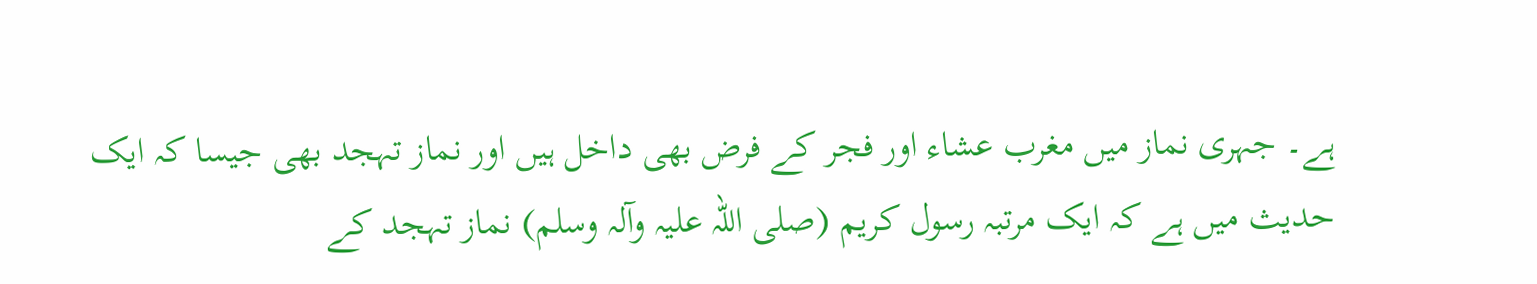ہے۔ جہری نماز میں مغرب عشاء اور فجر کے فرض بھی داخل ہیں اور نماز تہجد بھی جیسا کہ ایک حدیث میں ہے کہ ایک مرتبہ رسول کریم (صلی اللہ علیہ وآلہ وسلم) نماز تہجد کے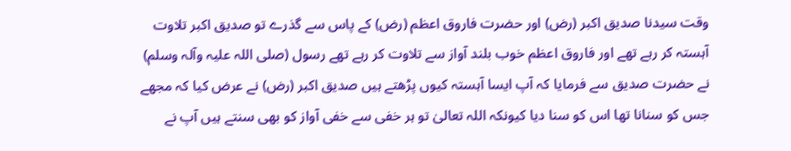وقت سیدنا صدیق اکبر (رض) اور حضرت فاروق اعظم (رض) کے پاس سے گذرے تو صدیق اکبر تلاوت آہستہ کر رہے تھے اور فاروق اعظم خوب بلند آواز سے تلاوت کر رہے تھے رسول (صلی اللہ علیہ وآلہ وسلم) نے حضرت صدیق سے فرمایا کہ آپ ایسا آہستہ کیوں پڑھتے ہیں صدیق اکبر (رض) نے عرض کیا کہ مجھے جس کو سنانا تھا اس کو سنا دیا کیونکہ اللہ تعالیٰ تو ہر خفی سے خفی آواز کو بھی سنتے ہیں آپ نے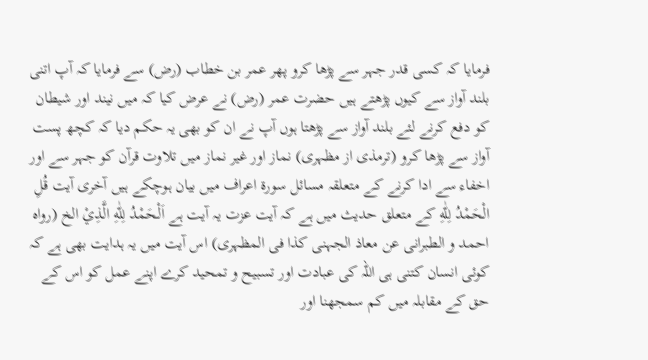فرمایا کہ کسی قدر جہر سے پڑھا کرو پھر عمر بن خطاب (رض) سے فرمایا کہ آپ اتنی بلند آواز سے کیوں پڑھتے ہیں حضرت عمر (رض) نے عرض کیا کہ میں نیند اور شیطان کو دفع کرنے لئے بلند آواز سے پڑھتا ہوں آپ نے ان کو بھی یہ حکم دیا کہ کچھ پست آواز سے پڑھا کرو (ترمذی از مظہری) نماز اور غیر نماز میں تلاوت قرآن کو جہر سے اور اخفاء سے ادا کرنے کے متعلقہ مسائل سورة اعراف میں بیان ہوچکے ہیں آخری آیت قُلِ الْحَمْدُ لِلّٰهِ کے متعلق حدیث میں ہے کہ آیت عزت یہ آیت ہے اَلْحَمْدُ لِلّٰهِ الَّذِيْ الخ (رواہ احمد و الطبرانی عن معاذ الجہنی کذا فی المظہری) اس آیت میں یہ ہدایت بھی ہے کہ کوئی انسان کتنی ہی اللہ کی عبادت اور تسبیح و تمحید کرے اپنے عمل کو اس کے حق کے مقابلہ میں کم سمجھنا اور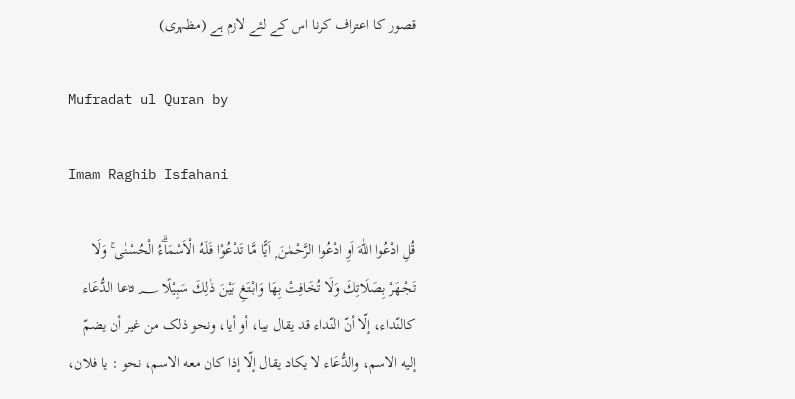قصور کا اعتراف کرنا اس کے لئے لازم ہے (مظہری)

Mufradat ul Quran by

Imam Raghib Isfahani

قُلِ ادْعُوا اللّٰهَ اَوِ ادْعُوا الرَّحْمٰنَ ۭ اَيًّا مَّا تَدْعُوْا فَلَهُ الْاَسْمَاۗءُ الْحُسْنٰى ۚ وَلَا تَجْـهَرْ بِصَلَاتِكَ وَلَا تُخَافِتْ بِهَا وَابْتَغِ بَيْنَ ذٰلِكَ سَبِيْلًا ١١٠؁ دعا الدُّعَاء کالنّداء، إلّا أنّ النّداء قد يقال بيا، أو أيا، ونحو ذلک من غير أن يضمّ إليه الاسم، والدُّعَاء لا يكاد يقال إلّا إذا کان معه الاسم، نحو : يا فلان،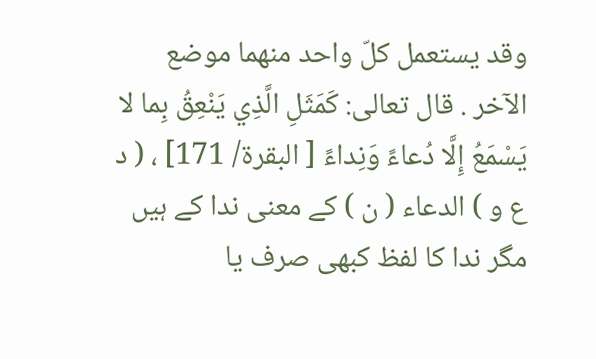وقد يستعمل کلّ واحد منهما موضع الآخر . قال تعالی: كَمَثَلِ الَّذِي يَنْعِقُ بِما لا يَسْمَعُ إِلَّا دُعاءً وَنِداءً [ البقرة/ 171] ، ( د ع و ) الدعاء ( ن ) کے معنی ندا کے ہیں مگر ندا کا لفظ کبھی صرف یا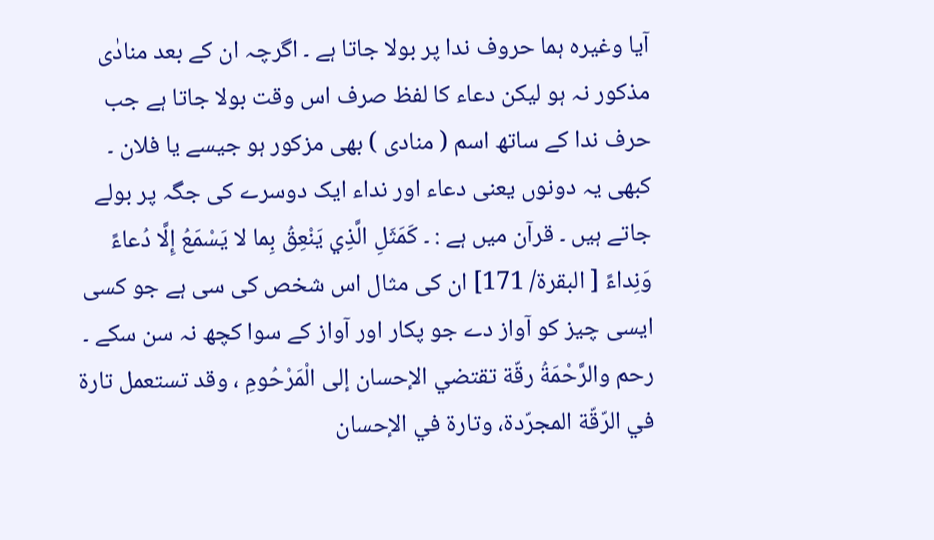آیا وغیرہ ہما حروف ندا پر بولا جاتا ہے ۔ اگرچہ ان کے بعد منادٰی مذکور نہ ہو لیکن دعاء کا لفظ صرف اس وقت بولا جاتا ہے جب حرف ندا کے ساتھ اسم ( منادی ) بھی مزکور ہو جیسے یا فلان ۔ کبھی یہ دونوں یعنی دعاء اور نداء ایک دوسرے کی جگہ پر بولے جاتے ہیں ۔ قرآن میں ہے : ۔ كَمَثَلِ الَّذِي يَنْعِقُ بِما لا يَسْمَعُ إِلَّا دُعاءً وَنِداءً [ البقرة/ 171] ان کی مثال اس شخص کی سی ہے جو کسی ایسی چیز کو آواز دے جو پکار اور آواز کے سوا کچھ نہ سن سکے ۔ رحم والرَّحْمَةُ رقّة تقتضي الإحسان إلى الْمَرْحُومِ ، وقد تستعمل تارة في الرّقّة المجرّدة، وتارة في الإحسان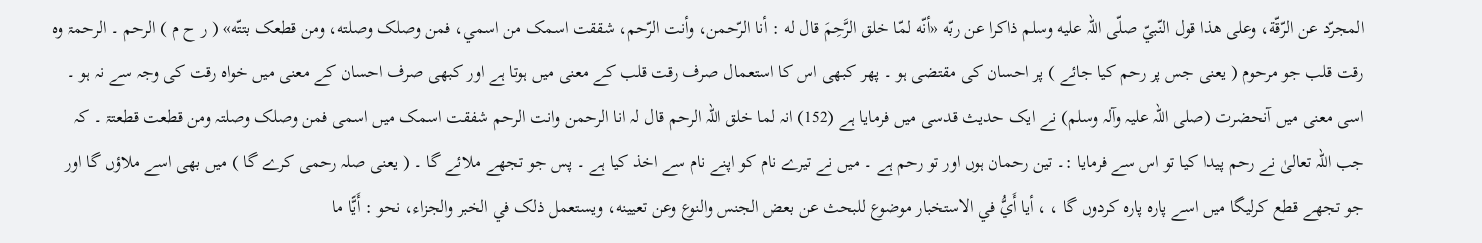المجرّد عن الرّقّة، وعلی هذا قول النّبيّ صلّى اللہ عليه وسلم ذاکرا عن ربّه «أنّه لمّا خلق الرَّحِمَ قال له : أنا الرّحمن، وأنت الرّحم، شققت اسمک من اسمي، فمن وصلک وصلته، ومن قطعک بتتّه» ( ر ح م ) الرحم ۔ الرحمۃ وہ رقت قلب جو مرحوم ( یعنی جس پر رحم کیا جائے ) پر احسان کی مقتضی ہو ۔ پھر کبھی اس کا استعمال صرف رقت قلب کے معنی میں ہوتا ہے اور کبھی صرف احسان کے معنی میں خواہ رقت کی وجہ سے نہ ہو ۔ اسی معنی میں آنحضرت (صلی اللہ علیہ وآلہ وسلم) نے ایک حدیث قدسی میں فرمایا ہے (152) انہ لما خلق اللہ الرحم قال لہ انا الرحمن وانت الرحم شفقت اسمک میں اسمی فمن وصلک وصلتہ ومن قطعت قطعتۃ ۔ کہ جب اللہ تعالیٰ نے رحم پیدا کیا تو اس سے فرمایا :۔ تین رحمان ہوں اور تو رحم ہے ۔ میں نے تیرے نام کو اپنے نام سے اخذ کیا ہے ۔ پس جو تجھے ملائے گا ۔ ( یعنی صلہ رحمی کرے گا ) میں بھی اسے ملاؤں گا اور جو تجھے قطع کرلیگا میں اسے پارہ پارہ کردوں گا ، ، أيا أَيُّ في الاستخبار موضوع للبحث عن بعض الجنس والنوع وعن تعيينه، ويستعمل ذلک في الخبر والجزاء، نحو : أَيًّا ما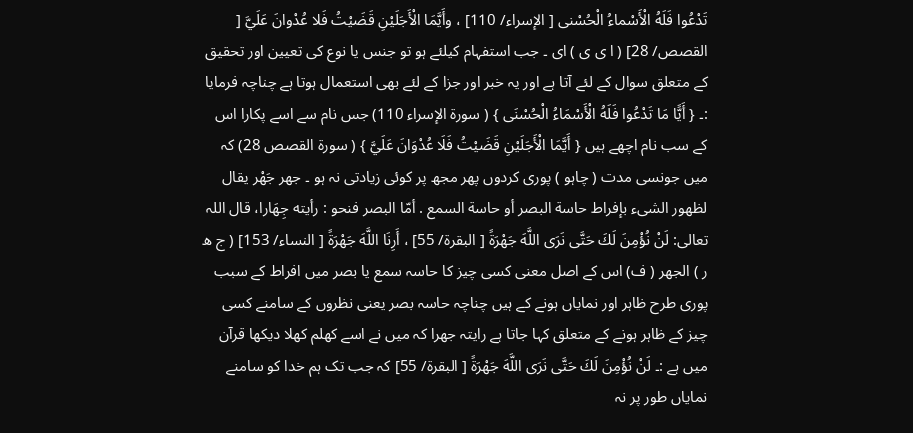تَدْعُوا فَلَهُ الْأَسْماءُ الْحُسْنى [ الإسراء/ 110] ، وأَيَّمَا الْأَجَلَيْنِ قَضَيْتُ فَلا عُدْوانَ عَلَيَّ [ القصص/ 28] ( ا ی ی ) ای ۔ جب استفہام کیلئے ہو تو جنس یا نوع کی تعیین اور تحقیق کے متعلق سوال کے لئے آتا ہے اور یہ خبر اور جزا کے لئے بھی استعمال ہوتا ہے چناچہ فرمایا :۔ { أَيًّا مَا تَدْعُوا فَلَهُ الْأَسْمَاءُ الْحُسْنَى } ( سورة الإسراء 110) جس نام سے اسے پکارا اس کے سب نام اچھے ہیں { أَيَّمَا الْأَجَلَيْنِ قَضَيْتُ فَلَا عُدْوَانَ عَلَيَّ } ( سورة القصص 28) کہ میں جونسی مدت ( چاہو ) پوری کردوں پھر مجھ پر کوئی زیادتی نہ ہو ۔ جهر جَهْر يقال لظهور الشیء بإفراط حاسة البصر أو حاسة السمع . أمّا البصر فنحو : رأيته جِهَارا، قال اللہ تعالی: لَنْ نُؤْمِنَ لَكَ حَتَّى نَرَى اللَّهَ جَهْرَةً [ البقرة/ 55] ، أَرِنَا اللَّهَ جَهْرَةً [ النساء/ 153] ( ج ھ ر ) الجھر ( ف) اس کے اصل معنی کسی چیز کا حاسہ سمع یا بصر میں افراط کے سبب پوری طرح ظاہر اور نمایاں ہونے کے ہیں چناچہ حاسہ بصر یعنی نظروں کے سامنے کسی چیز کے ظاہر ہونے کے متعلق کہا جاتا ہے رایتہ جھرا کہ میں نے اسے کھلم کھلا دیکھا قرآن میں ہے :۔ لَنْ نُؤْمِنَ لَكَ حَتَّى نَرَى اللَّهَ جَهْرَةً [ البقرة/ 55] کہ جب تک ہم خدا کو سامنے نمایاں طور پر نہ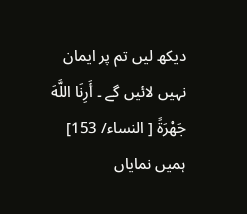دیکھ لیں تم پر ایمان نہیں لائیں گے ۔ أَرِنَا اللَّهَ جَهْرَةً [ النساء/ 153] ہمیں نمایاں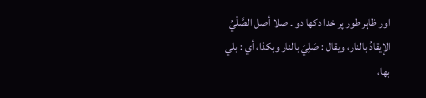اور ظاہر طور پر خدا دکھا دو ۔ صلا أصل الصَّلْيُ الإيقادُ بالنار، ويقال : صَلِيَ بالنار وبکذا، أي : بلي بها،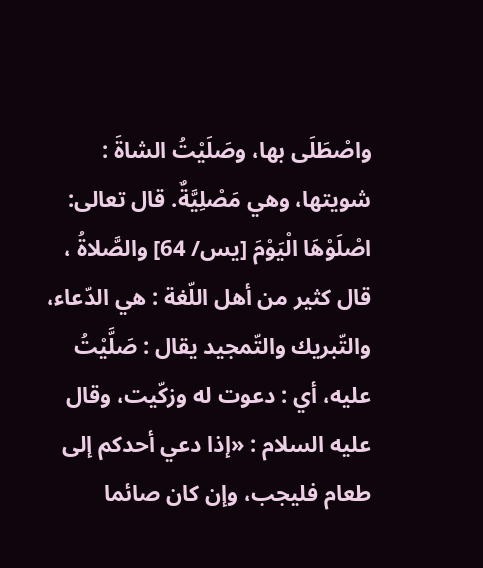واصْطَلَى بها، وصَلَيْتُ الشاةَ : شویتها، وهي مَصْلِيَّةٌ. قال تعالی: اصْلَوْهَا الْيَوْمَ [يس/ 64] والصَّلاةُ ، قال کثير من أهل اللّغة : هي الدّعاء، والتّبريك والتّمجید يقال : صَلَّيْتُ عليه، أي : دعوت له وزكّيت، وقال عليه السلام : «إذا دعي أحدکم إلى طعام فلیجب، وإن کان صائما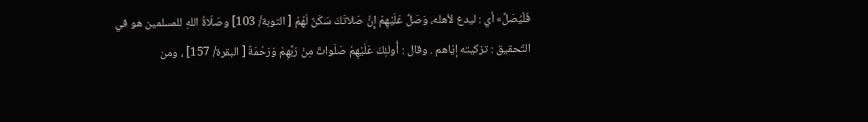فَلْيُصَلِّ» أي : ليدع لأهله، وَصَلِّ عَلَيْهِمْ إِنَّ صَلاتَكَ سَكَنٌ لَهُمْ [ التوبة/ 103] وصَلَاةُ اللهِ للمسلمین هو في التّحقیق : تزكيته إيّاهم . وقال : أُولئِكَ عَلَيْهِمْ صَلَواتٌ مِنْ رَبِّهِمْ وَرَحْمَةٌ [ البقرة/ 157] ، ومن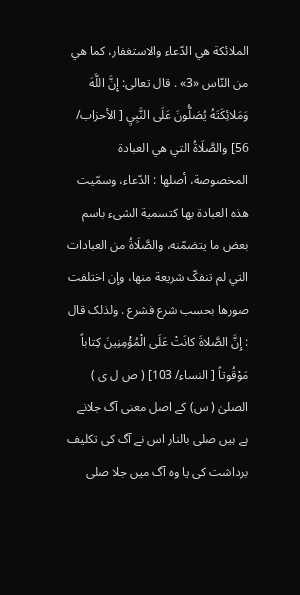الملائكة هي الدّعاء والاستغفار، كما هي من النّاس «3» . قال تعالی: إِنَّ اللَّهَ وَمَلائِكَتَهُ يُصَلُّونَ عَلَى النَّبِيِ [ الأحزاب/ 56] والصَّلَاةُ التي هي العبادة المخصوصة، أصلها : الدّعاء، وسمّيت هذه العبادة بها کتسمية الشیء باسم بعض ما يتضمّنه، والصَّلَاةُ من العبادات التي لم تنفکّ شریعة منها، وإن اختلفت صورها بحسب شرع فشرع . ولذلک قال : إِنَّ الصَّلاةَ كانَتْ عَلَى الْمُؤْمِنِينَ كِتاباً مَوْقُوتاً [ النساء/ 103] ( ص ل ی ) الصلیٰ ( س) کے اصل معنی آگ جلانے ہے ہیں صلی بالنار اس نے آگ کی تکلیف برداشت کی یا وہ آگ میں جلا صلی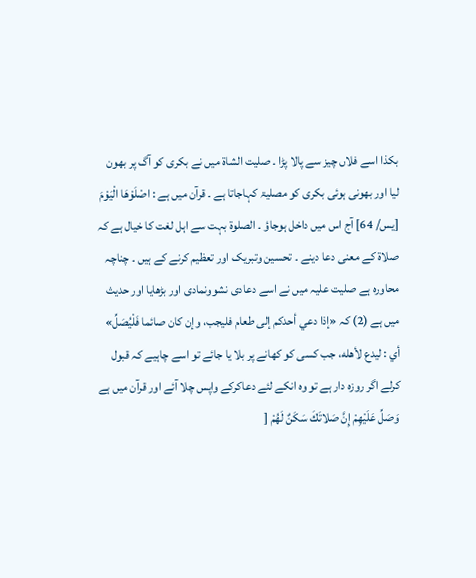بکذا اسے فلاں چیز سے پالا پڑا ۔ صلیت الشاۃ میں نے بکری کو آگ پر بھون لیا اور بھونی ہوئی بکری کو مصلیۃ کہاجاتا ہے ۔ قرآن میں ہے : اصْلَوْهَا الْيَوْمَ [يس/ 64] آج اس میں داخل ہوجاؤ ۔ الصلوۃ بہت سے اہل لغت کا خیال ہے کہ صلاۃ کے معنی دعا دینے ۔ تحسین وتبریک اور تعظیم کرنے کے ہیں ۔ چناچہ محاورہ ہے صلیت علیہ میں نے اسے دعادی نشوونمادی اور بڑھایا اور حدیث میں ہے (2) کہ «إذا دعي أحدکم إلى طعام فلیجب، وإن کان صائما فَلْيُصَلِّ» أي : ليدع لأهله، جب کسی کو کھانے پر بلا یا جائے تو اسے چاہیے کہ قبول کرلے اگر روزہ دار ہے تو وہ انکے لئے دعاکرکے واپس چلا آئے اور قرآن میں ہے وَصَلِّ عَلَيْهِمْ إِنَّ صَلاتَكَ سَكَنٌ لَهُمْ [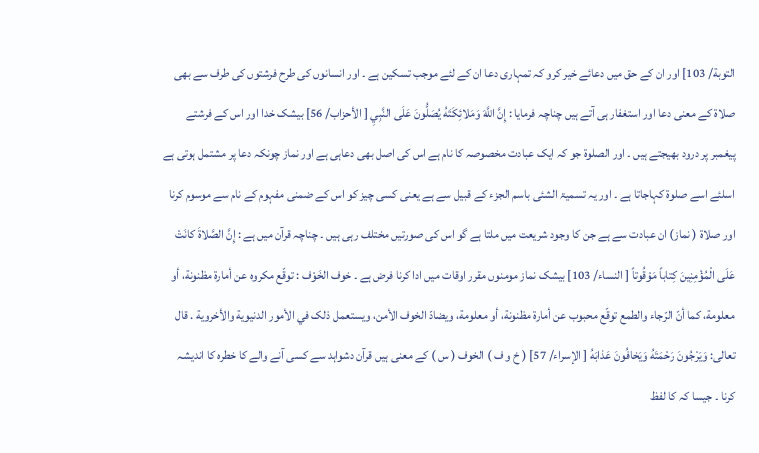التوبة/ 103] اور ان کے حق میں دعائے خیر کرو کہ تمہاری دعا ان کے لئے موجب تسکین ہے ۔ اور انسانوں کی طرح فرشتوں کی طرف سے بھی صلاۃ کے معنی دعا اور استغفار ہی آتے ہیں چناچہ فرمایا : إِنَّ اللَّهَ وَمَلائِكَتَهُ يُصَلُّونَ عَلَى النَّبِيِ [ الأحزاب/ 56] بیشک خدا اور اس کے فرشتے پیغمبر پر درود بھیجتے ہیں ۔ اور الصلوۃ جو کہ ایک عبادت مخصوصہ کا نام ہے اس کی اصل بھی دعاہی ہے اور نماز چونکہ دعا پر مشتمل ہوتی ہے اسلئے اسے صلوۃ کہاجاتا ہے ۔ اور یہ تسمیۃ الشئی باسم الجزء کے قبیل سے ہے یعنی کسی چیز کو اس کے ضمنی مفہوم کے نام سے موسوم کرنا اور صلاۃ ( نماز) ان عبادت سے ہے جن کا وجود شریعت میں ملتا ہے گو اس کی صورتیں مختلف رہی ہیں ۔ چناچہ قرآن میں ہے : إِنَّ الصَّلاةَ كانَتْ عَلَى الْمُؤْمِنِينَ كِتاباً مَوْقُوتاً [ النساء/ 103] بیشک نماز مومنوں مقرر اوقات میں ادا کرنا فرض ہے ۔ خوف الخَوْف : توقّع مکروه عن أمارة مظنونة، أو معلومة، كما أنّ الرّجاء والطمع توقّع محبوب عن أمارة مظنونة، أو معلومة، ويضادّ الخوف الأمن، ويستعمل ذلک في الأمور الدنیوية والأخروية . قال تعالی: وَيَرْجُونَ رَحْمَتَهُ وَيَخافُونَ عَذابَهُ [ الإسراء/ 57] ( خ و ف ) الخوف ( س ) کے معنی ہیں قرآن دشواہد سے کسی آنے والے کا خطرہ کا اندیشہ کرنا ۔ جیسا کہ کا لفظ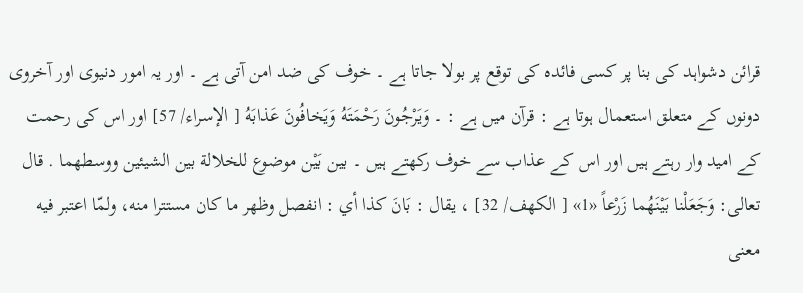قرائن دشواہد کی بنا پر کسی فائدہ کی توقع پر بولا جاتا ہے ۔ خوف کی ضد امن آتی ہے ۔ اور یہ امور دنیوی اور آخروی دونوں کے متعلق استعمال ہوتا ہے : قرآن میں ہے : ۔ وَيَرْجُونَ رَحْمَتَهُ وَيَخافُونَ عَذابَهُ [ الإسراء/ 57] اور اس کی رحمت کے امید وار رہتے ہیں اور اس کے عذاب سے خوف رکھتے ہیں ۔ بين بَيْن موضوع للخلالة بين الشيئين ووسطهما . قال تعالی: وَجَعَلْنا بَيْنَهُما زَرْعاً «1» [ الكهف/ 32] ، يقال : بَانَ كذا أي : انفصل وظهر ما کان مستترا منه، ولمّا اعتبر فيه معنی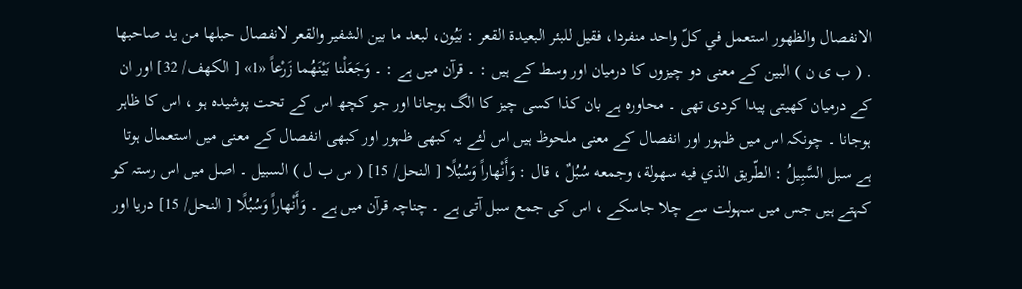الانفصال والظهور استعمل في كلّ واحد منفردا، فقیل للبئر البعیدة القعر : بَيُون، لبعد ما بين الشفیر والقعر لانفصال حبلها من يد صاحبها . ( ب ی ن ) البین کے معنی دو چیزوں کا درمیان اور وسط کے ہیں : ۔ قرآن میں ہے : ۔ وَجَعَلْنا بَيْنَهُما زَرْعاً «1» [ الكهف/ 32] اور ان کے درمیان کھیتی پیدا کردی تھی ۔ محاورہ ہے بان کذا کسی چیز کا الگ ہوجانا اور جو کچھ اس کے تحت پوشیدہ ہو ، اس کا ظاہر ہوجانا ۔ چونکہ اس میں ظہور اور انفصال کے معنی ملحوظ ہیں اس لئے یہ کبھی ظہور اور کبھی انفصال کے معنی میں استعمال ہوتا ہے سبل السَّبِيلُ : الطّريق الذي فيه سهولة، وجمعه سُبُلٌ ، قال : وَأَنْهاراً وَسُبُلًا [ النحل/ 15] ( س ب ل ) السبیل ۔ اصل میں اس رستہ کو کہتے ہیں جس میں سہولت سے چلا جاسکے ، اس کی جمع سبل آتی ہے ۔ چناچہ قرآن میں ہے ۔ وَأَنْهاراً وَسُبُلًا [ النحل/ 15] دریا اور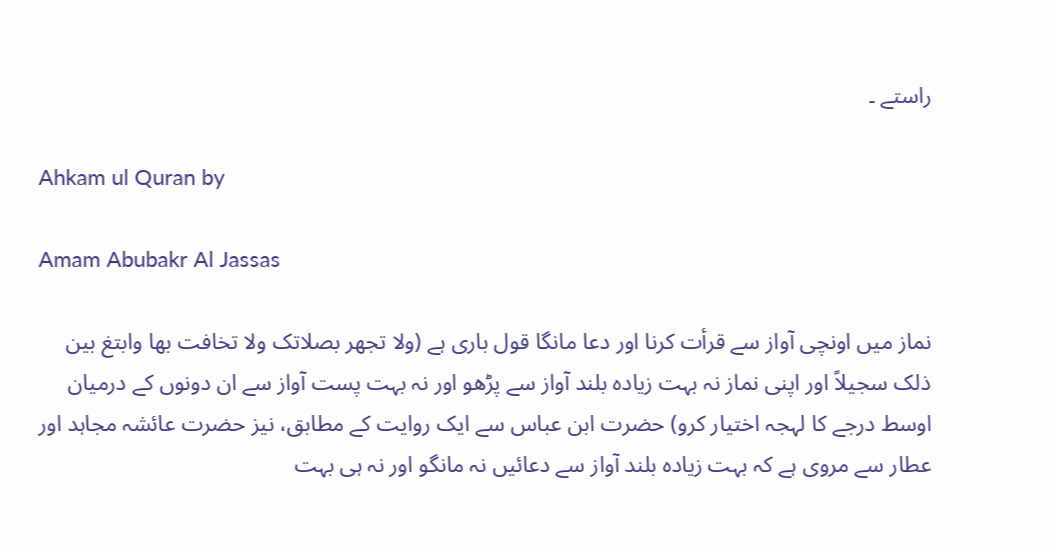راستے ۔

Ahkam ul Quran by

Amam Abubakr Al Jassas

نماز میں اونچی آواز سے قرأت کرنا اور دعا مانگا قول باری ہے (ولا تجھر بصلاتک ولا تخافت بھا وابتغ بین ذلک سجیلاً اور اپنی نماز نہ بہت زیادہ بلند آواز سے پڑھو اور نہ بہت پست آواز سے ان دونوں کے درمیان اوسط درجے کا لہجہ اختیار کرو) حضرت ابن عباس سے ایک روایت کے مطابق، نیز حضرت عائشہ مجاہد اور عطار سے مروی ہے کہ بہت زیادہ بلند آواز سے دعائیں نہ مانگو اور نہ ہی بہت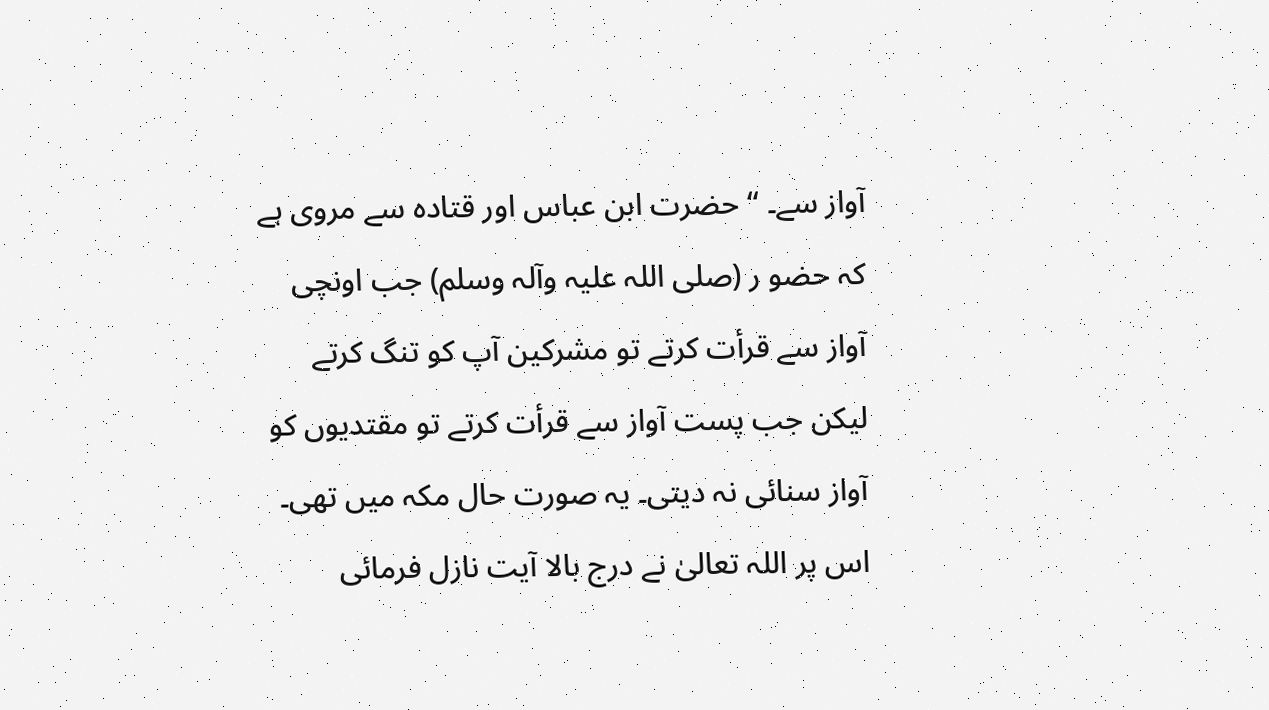آواز سے۔ “ حضرت ابن عباس اور قتادہ سے مروی ہے کہ حضو ر (صلی اللہ علیہ وآلہ وسلم) جب اونچی آواز سے قرأت کرتے تو مشرکین آپ کو تنگ کرتے لیکن جب پست آواز سے قرأت کرتے تو مقتدیوں کو آواز سنائی نہ دیتی۔ یہ صورت حال مکہ میں تھی۔ اس پر اللہ تعالیٰ نے درج بالا آیت نازل فرمائی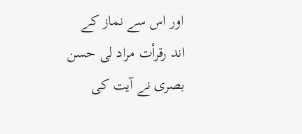اور اس سے نماز کے اند رقرأت مراد لی حسن بصری نے آیت کی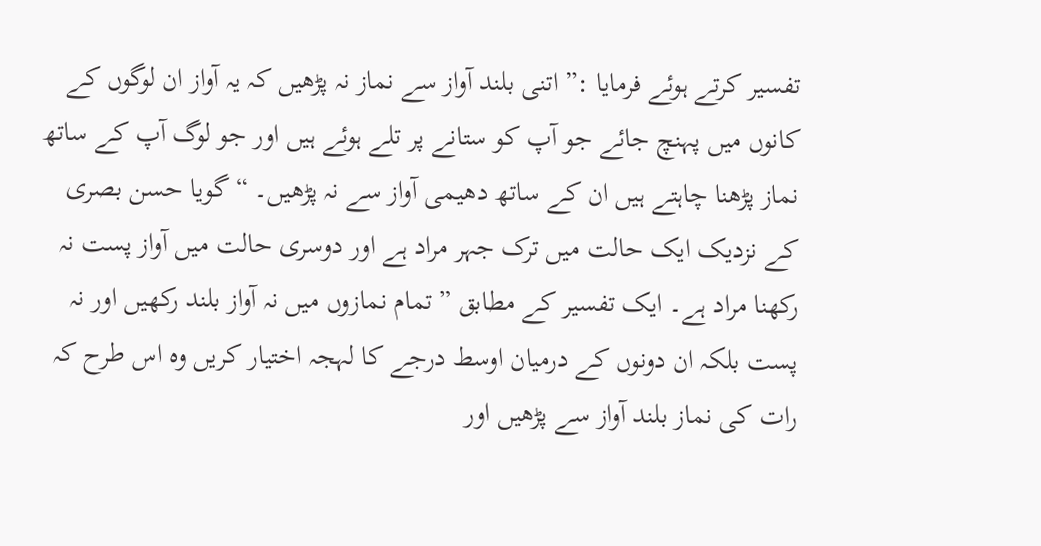تفسیر کرتے ہوئے فرمایا :” اتنی بلند آواز سے نماز نہ پڑھیں کہ یہ آواز ان لوگوں کے کانوں میں پہنچ جائے جو آپ کو ستانے پر تلے ہوئے ہیں اور جو لوگ آپ کے ساتھ نماز پڑھنا چاہتے ہیں ان کے ساتھ دھیمی آواز سے نہ پڑھیں۔ “ گویا حسن بصری کے نزدیک ایک حالت میں ترک جہر مراد ہے اور دوسری حالت میں آواز پست نہ رکھنا مراد ہے۔ ایک تفسیر کے مطابق ” تمام نمازوں میں نہ آواز بلند رکھیں اور نہ پست بلکہ ان دونوں کے درمیان اوسط درجے کا لہجہ اختیار کریں وہ اس طرح کہ رات کی نماز بلند آواز سے پڑھیں اور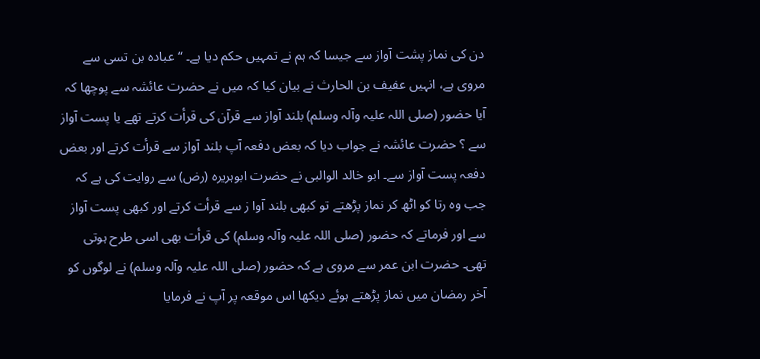دن کی نماز پشت آواز سے جیسا کہ ہم نے تمہیں حکم دیا ہے۔ “ عبادہ بن تسی سے مروی ہے، انہیں عفیف بن الحارث نے بیان کیا کہ میں نے حضرت عائشہ سے پوچھا کہ آیا حضور (صلی اللہ علیہ وآلہ وسلم) بلند آواز سے قرآن کی قرأت کرتے تھے یا پست آواز سے ؟ حضرت عائشہ نے جواب دیا کہ بعض دفعہ آپ بلند آواز سے قرأت کرتے اور بعض دفعہ پست آواز سے۔ ابو خالد الوالبی نے حضرت ابوہریرہ (رض) سے روایت کی ہے کہ جب وہ رتا کو اٹھ کر نماز پڑھتے تو کبھی بلند آوا ز سے قرأت کرتے اور کبھی پست آواز سے اور فرماتے کہ حضور (صلی اللہ علیہ وآلہ وسلم) کی قرأت بھی اسی طرح ہوتی تھی۔ حضرت ابن عمر سے مروی ہے کہ حضور (صلی اللہ علیہ وآلہ وسلم) نے لوگوں کو آخر رمضان میں نماز پڑھتے ہوئے دیکھا اس موقعہ پر آپ نے فرمایا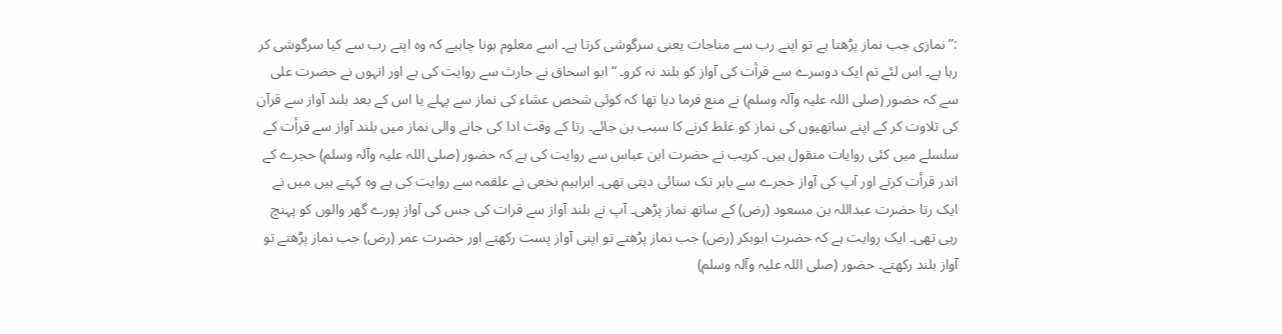:” نمازی جب نماز پڑھتا ہے تو اپنے رب سے مناجات یعنی سرگوشی کرتا ہے۔ اسے معلوم ہونا چاہیے کہ وہ اپنے رب سے کیا سرگوشی کر رہا ہے۔ اس لئے تم ایک دوسرے سے قرأت کی آواز کو بلند نہ کرو۔ “ ابو اسحاق نے حارث سے روایت کی ہے اور انہوں نے حضرت علی سے کہ حضور (صلی اللہ علیہ وآلہ وسلم) نے منع فرما دیا تھا کہ کوئی شخص عشاء کی نماز سے پہلے یا اس کے بعد بلند آواز سے قرآن کی تلاوت کر کے اپنے ساتھیوں کی نماز کو غلط کرنے کا سبب بن جائے۔ رتا کے وقت ادا کی جانے والی نماز میں بلند آواز سے قرأت کے سلسلے میں کئی روایات منقول ہیں۔ کریب نے حضرت ابن عباس سے روایت کی ہے کہ حضور (صلی اللہ علیہ وآلہ وسلم) حجرے کے اندر قرأت کرتے اور آپ کی آواز حجرے سے باہر تک سنائی دیتی تھی۔ ابراہیم نخعی نے علقمہ سے روایت کی ہے وہ کہتے ہیں میں نے ایک رتا حضرت عبداللہ بن مسعود (رض) کے ساتھ نماز پڑھی۔ آپ نے بلند آواز سے قرات کی جس کی آواز پورے گھر والوں کو پہنچ رہی تھی۔ ایک روایت ہے کہ حضرت ابوبکر (رض) جب نماز پڑھتے تو اپنی آواز پست رکھتے اور حضرت عمر (رض) جب نماز پڑھتے تو آواز بلند رکھتے۔ حضور (صلی اللہ علیہ وآلہ وسلم)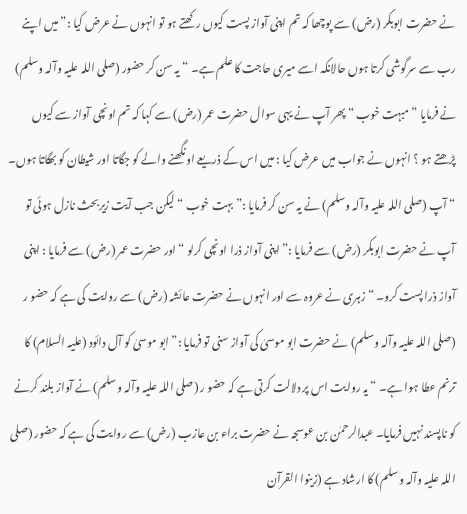نے حضرت ابوبکر (رض) سے پوچھا کہ تم اپنی آواز پست کیوں رکھتے ہو تو انہوں نے عرض کیا :” میں اپنے رب سے سرگوشی کرتا ہوں حالانکہ اسے میری حاجت کا علم ہے۔ “ یہ سن کر حضور (صلی اللہ علیہ وآلہ وسلم) نے فرمایا ” مبہت خوب “ پھر آپ نے یہی سوال حضرت عمر (رض) سے کہا کہ تم اونچی آواز سے کیوں پڑھتے ہو ؟ انہوں نے جواب میں عرض کیا : میں اس کے ذریعے اونگھنے والے کو جگاتا اور شیطان کو بھگاتا ہوں۔ “ آپ (صلی اللہ علیہ وآلہ وسلم) نے یہ سن کر فرمایا :” بہت خوب “ لیکن جب آیت زیربحث نازل ہوئی تو آپ نے حضرت ابوبکر (رض) سے فرمایا :” اپنی آواز ذرا اونچی کرلو “ اور حضرت عمر (رض) سے فرمایا : اپنی آواز ذرا پست کرو۔ “ زہری نے عروہ سے اور انہوں نے حضرت عائشہ (رض) سے روایت کی ہے کہ حضو ر (صلی اللہ علیہ وآلہ وسلم) نے حضرت ابو موسیٰ کی آواز سنی تو فرمایا :” ابو موسیٰ کو آل دائود (علیہ السلام) کا ترنم عطا ہوا ہے۔ “ یہ روایت اس پر دلالت کرتی ہے کہ حضو ر (صلی اللہ علیہ وآلہ وسلم) نے آواز بلند کرنے کو ناپسند نہیں فرمایا۔ عبدالرحمٰن بن عوسجہ نے حضرت براء بن عازب (رض) سے روایت کی ہے کہ حضور (صلی اللہ علیہ وآلہ وسلم) کا ارشاد ہے (زینوا القرآن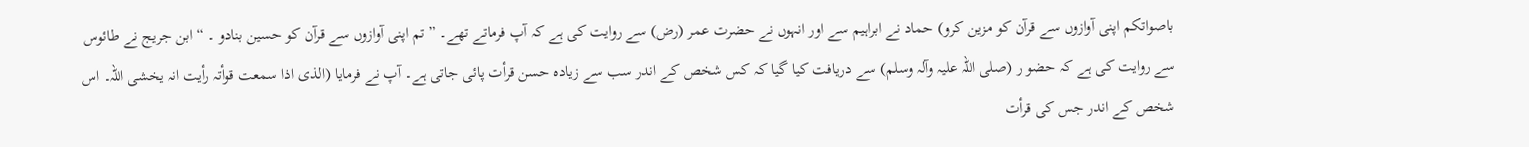باصواتکم اپنی آوازوں سے قرآن کو مزین کرو) حماد نے ابراہیم سے اور انہوں نے حضرت عمر (رض) سے روایت کی ہے کہ آپ فرماتے تھے۔ ” تم اپنی آوازوں سے قرآن کو حسین بنادو ۔ “ ابن جریج نے طائوس سے روایت کی ہے کہ حضو ر (صلی اللہ علیہ وآلہ وسلم) سے دریافت کیا گیا کہ کس شخص کے اندر سب سے زیادہ حسن قرأت پائی جاتی ہے۔ آپ نے فرمایا (الذی اذا سمعت قوأتہ رأیت انہ یخشی اللہ۔ اس شخص کے اندر جس کی قرأت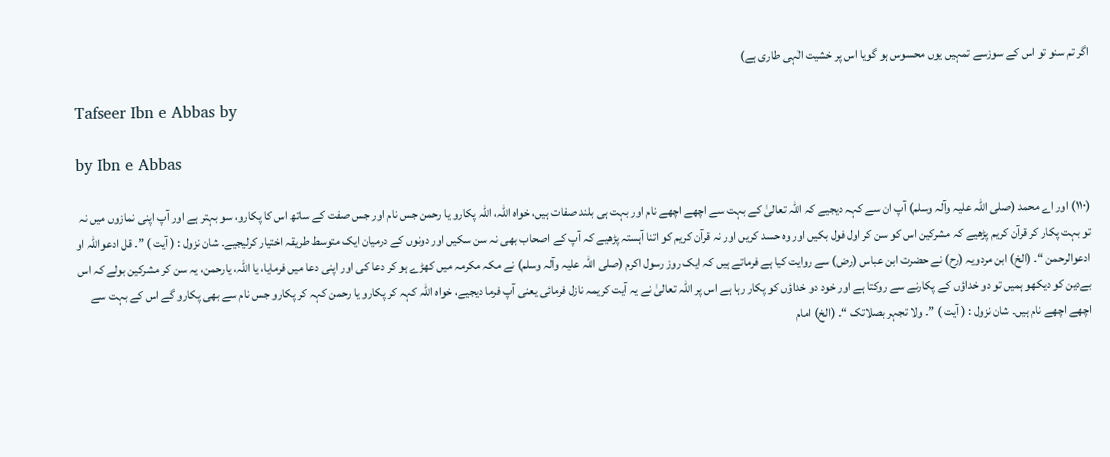اگر تم سنو تو اس کے سوزسے تمہیں یوں محسوس ہو گویا اس پر خشیت الٰہی طاری ہے)

Tafseer Ibn e Abbas by

by Ibn e Abbas

(١١٠) اور اے محمد (صلی اللہ علیہ وآلہ وسلم) آپ ان سے کہہ دیجیے کہ اللہ تعالیٰ کے بہت سے اچھے اچھے نام اور بہت ہی بلند صفات ہیں، خواہ اللہ، اللہ پکارو یا رحمن جس نام اور جس صفت کے ساتھ اس کا پکارو، سو بہتر ہے اور آپ اپنی نمازوں میں نہ تو بہت پکار کر قرآن کریم پڑھیے کہ مشرکین اس کو سن کر اول فول بکیں اور وہ حسد کریں اور نہ قرآن کریم کو اتنا آہستہ پڑھیے کہ آپ کے اصحاب بھی نہ سن سکیں اور دونوں کے درمیان ایک متوسط طریقہ اختیار کرلیجیے۔ شان نزول : ( آیت ) ”۔ قل ادعواللہ او ادعوالرحمن “۔ (الخ) ابن مردویہ (رح) نے حضرت ابن عباس (رض) سے روایت کیا ہے فرماتے ہیں کہ ایک روز رسول اکرم (صلی اللہ علیہ وآلہ وسلم) نے مکہ مکرمہ میں کھڑے ہو کر دعا کی اور اپنی دعا میں فرمایا، یا اللہ، یارحمن، یہ سن کر مشرکین بولے کہ اس بےدین کو دیکھو ہمیں تو دو خداؤں کے پکارنے سے روکتا ہے اور خود دو خداؤں کو پکار رہا ہے اس پر اللہ تعالیٰ نے یہ آیت کریمہ نازل فرمائی یعنی آپ فرما دیجیے، خواہ اللہ کہہ کر پکارو یا رحمن کہہ کر پکارو جس نام سے بھی پکارو گے اس کے بہت سے اچھے اچھے نام ہیں۔ شان نزول : ( آیت ) ”۔ ولا تجہر بصلاتک “۔ (الخ) امام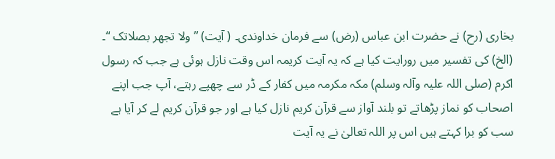بخاری (رح) نے حضرت ابن عباس (رض) سے فرمان خداوندی۔ ( آیت) ” ولا تجھر بصلاتک “۔ (الخ) کی تفسیر میں رورایت کیا ہے کہ یہ آیت کریمہ اس وقت نازل ہوئی ہے جب کہ رسول اکرم (صلی اللہ علیہ وآلہ وسلم) مکہ مکرمہ میں کفار کے ڈر سے چھپے رہتے، آپ جب اپنے اصحاب کو نماز پڑھاتے تو بلند آواز سے قرآن کریم نازل کیا ہے اور جو قرآن کریم لے کر آیا ہے سب کو برا کہتے ہیں اس پر اللہ تعالیٰ نے یہ آیت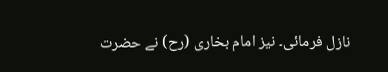نازل فرمائی۔ نیز امام بخاری (رح) نے حضرت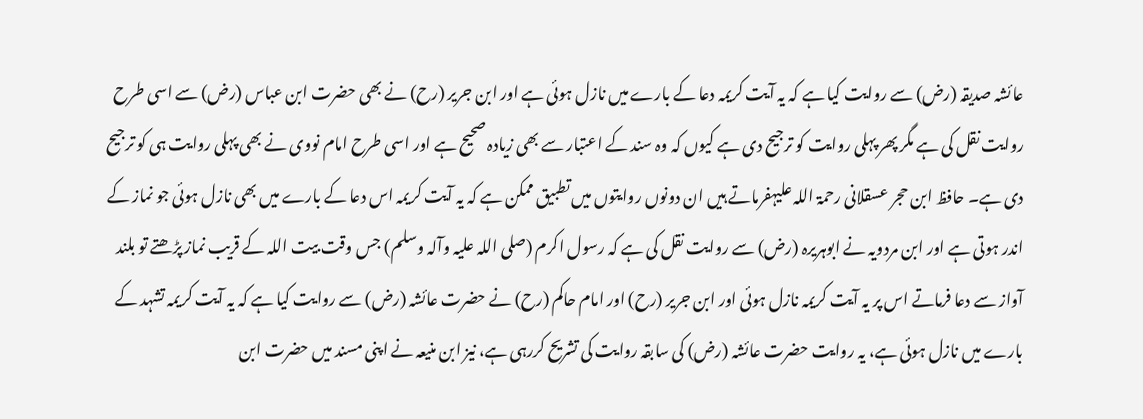عائشہ صدیقہ (رض) سے روایت کیا ہے کہ یہ آیت کریمہ دعا کے بارے میں نازل ہوئی ہے اور ابن جریر (رح) نے بھی حضرت ابن عباس (رض) سے اسی طرح روایت نقل کی ہے مگر پھر پہلی روایت کو ترجیح دی ہے کیوں کہ وہ سند کے اعتبار سے بھی زیادہ صحیح ہے اور اسی طرح امام نووی نے بھی پہلی روایت ہی کو ترجیح دی ہے۔ حافظ ابن حجر عسقلانی رحمۃ اللہ علیہفرماتے ہیں ان دونوں روایتوں میں تطبیق ممکن ہے کہ یہ آیت کریمہ اس دعا کے بارے میں بھی نازل ہوئی جو نماز کے اندر ہوتی ہے اور ابن مردویہ نے ابوہریرہ (رض) سے روایت نقل کی ہے کہ رسول اکرم (صلی اللہ علیہ وآلہ وسلم) جس وقت بیت اللہ کے قریب نماز پڑھتے تو بلند آواز سے دعا فرماتے اس پر یہ آیت کریمہ نازل ہوئی اور ابن جریر (رح) اور امام حاکم (رح) نے حضرت عائشہ (رض) سے روایت کیا ہے کہ یہ آیت کریمہ تشہد کے بارے میں نازل ہوئی ہے، یہ روایت حضرت عائشہ (رض) کی سابقہ روایت کی تشریح کررہی ہے، نیز ابن منیعہ نے اپنی مسند میں حضرت ابن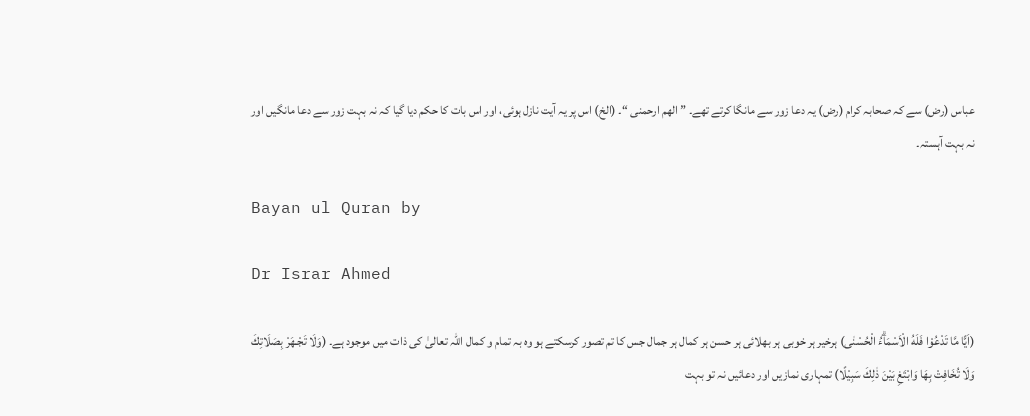عباس (رض) سے کہ صحابہ کرام (رض) یہ دعا زور سے مانگا کرتے تھے۔ ” الھم ارحمنی “۔ (الخ) اس پر یہ آیت نازل ہوئی، اور اس بات کا حکم دیا گیا کہ نہ بہت زور سے دعا مانگیں اور نہ بہت آہستہ۔

Bayan ul Quran by

Dr Israr Ahmed

(اَيًّا مَّا تَدْعُوْا فَلَهُ الْاَسْمَاۗءُ الْحُسْنٰى) ہرخیر ہر خوبی ہر بھلائی ہر حسن ہر کمال ہر جمال جس کا تم تصور کرسکتے ہو وہ بہ تمام و کمال اللہ تعالیٰ کی ذات میں موجود ہے۔ (وَلَا تَجْـهَرْ بِصَلَاتِكَ وَلَا تُخَافِتْ بِهَا وَابْتَغِ بَيْنَ ذٰلِكَ سَبِيْلًا) تمہاری نمازیں اور دعائیں نہ تو بہت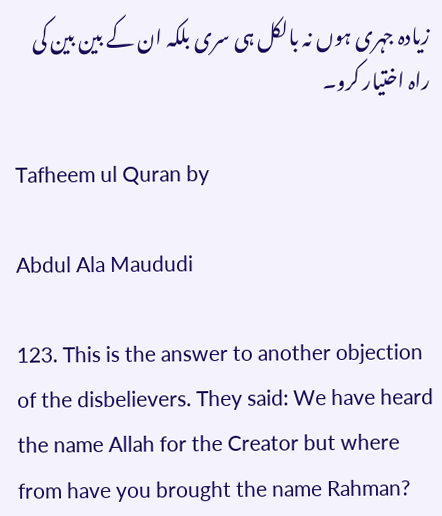زیادہ جہری ہوں نہ بالکل ہی سری بلکہ ان کے بین بین کی راہ اختیار کرو۔

Tafheem ul Quran by

Abdul Ala Maududi

123. This is the answer to another objection of the disbelievers. They said: We have heard the name Allah for the Creator but where from have you brought the name Rahman?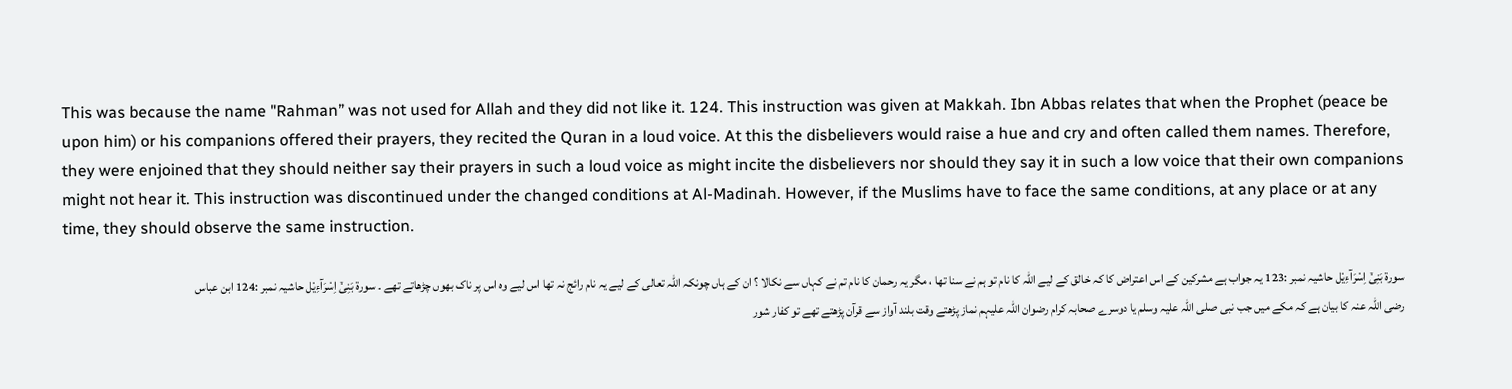This was because the name "Rahman” was not used for Allah and they did not like it. 124. This instruction was given at Makkah. Ibn Abbas relates that when the Prophet (peace be upon him) or his companions offered their prayers, they recited the Quran in a loud voice. At this the disbelievers would raise a hue and cry and often called them names. Therefore, they were enjoined that they should neither say their prayers in such a loud voice as might incite the disbelievers nor should they say it in such a low voice that their own companions might not hear it. This instruction was discontinued under the changed conditions at Al-Madinah. However, if the Muslims have to face the same conditions, at any place or at any time, they should observe the same instruction.

سورة بَنِیْۤ اِسْرَآءِیْل حاشیہ نمبر :123 یہ جواب ہے مشرکین کے اس اعتراض کا کہ خالق کے لیے اللہ کا نام تو ہم نے سنا تھا ، مگر یہ رحمان کا نام تم نے کہاں سے نکالا ؟ ان کے ہاں چونکہ اللہ تعالی کے لیے یہ نام رائج نہ تھا اس لیے وہ اس پر ناک بھوں چڑھاتے تھے ۔ سورة بَنِیْۤ اِسْرَآءِیْل حاشیہ نمبر :124 ابن عباس رضی اللہ عنہ کا بیان ہے کہ مکے میں جب نبی صلی اللہ علیہ وسلم یا دوسرے صحابہ کرام رضوان اللہ علیہم نماز پڑھتے وقت بلند آواز سے قرآن پڑھتے تھے تو کفار شور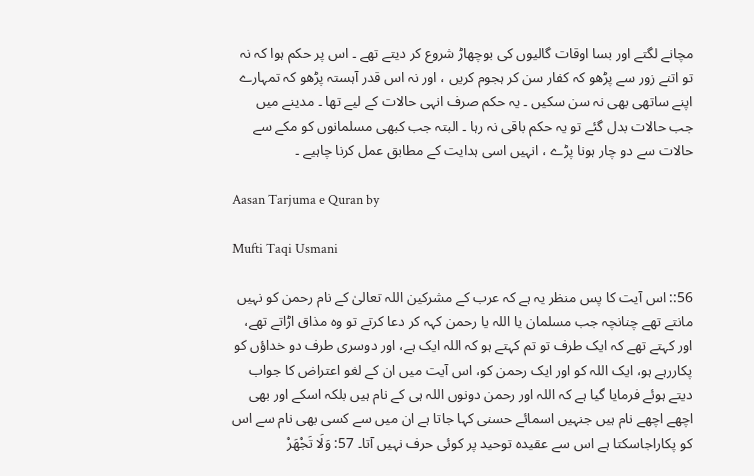مچانے لگتے اور بسا اوقات گالیوں کی بوچھاڑ شروع کر دیتے تھے ۔ اس پر حکم ہوا کہ نہ تو اتنے زور سے پڑھو کہ کفار سن کر ہجوم کریں ، اور نہ اس قدر آہستہ پڑھو کہ تمہارے اپنے ساتھی بھی نہ سن سکیں ۔ یہ حکم صرف انہی حالات کے لیے تھا ۔ مدینے میں جب حالات بدل گئے تو یہ حکم باقی نہ رہا ۔ البتہ جب کبھی مسلمانوں کو مکے سے حالات سے دو چار ہونا پڑے ، انہیں اسی ہدایت کے مطابق عمل کرنا چاہیے ۔

Aasan Tarjuma e Quran by

Mufti Taqi Usmani

56:: اس آیت کا پس منظر یہ ہے کہ عرب کے مشرکین اللہ تعالیٰ کے نام رحمن کو نہیں مانتے تھے چنانچہ جب مسلمان یا اللہ یا رحمن کہہ کر دعا کرتے تو وہ مذاق اڑاتے تھے، اور کہتے تھے کہ ایک طرف تو تم کہتے ہو کہ اللہ ایک ہے، اور دوسری طرف دو خداؤں کو پکاررہے ہو، ایک اللہ کو اور ایک رحمن کو، اس آیت میں ان کے لغو اعتراض کا جواب دیتے ہوئے فرمایا گیا ہے کہ اللہ اور رحمن دونوں اللہ ہی کے نام ہیں بلکہ اسکے اور بھی اچھے اچھے نام ہیں جنہیں اسمائے حسنی کہا جاتا ہے ان میں سے کسی بھی نام سے اس کو پکاراجاسکتا ہے اس سے عقیدہ توحید پر کوئی حرف نہیں آتا۔ 57: وَلَا تَجْهَرْ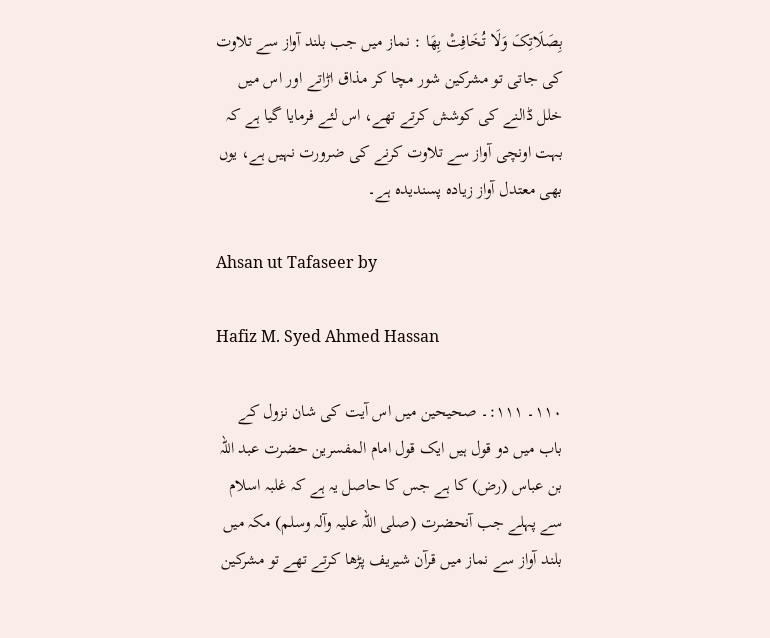بِصَلَاتِکَ وَلَا تُخَافِتْ بِهَا : نماز میں جب بلند آواز سے تلاوت کی جاتی تو مشرکین شور مچا کر مذاق اڑاتے اور اس میں خلل ڈالنے کی کوشش کرتے تھے، اس لئے فرمایا گیا ہے کہ بہت اونچی آواز سے تلاوت کرنے کی ضرورت نہیں ہے، یوں بھی معتدل آواز زیادہ پسندیدہ ہے۔

Ahsan ut Tafaseer by

Hafiz M. Syed Ahmed Hassan

١١٠۔ ١١١:۔ صحیحین میں اس آیت کی شان نزول کے باب میں دو قول ہیں ایک قول امام المفسرین حضرت عبد اللہ بن عباس (رض) کا ہے جس کا حاصل یہ ہے کہ غلبہ اسلام سے پہلے جب آنحضرت (صلی اللہ علیہ وآلہ وسلم) مکہ میں بلند آواز سے نماز میں قرآن شیریف پڑھا کرتے تھے تو مشرکین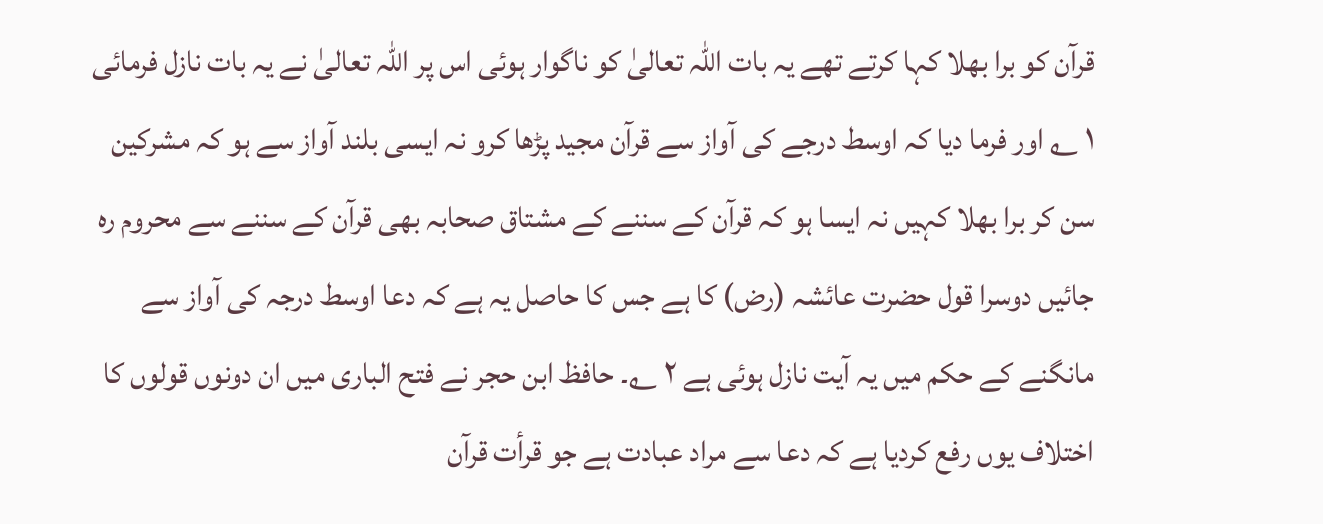قرآن کو برا بھلا کہا کرتے تھے یہ بات اللہ تعالیٰ کو ناگوار ہوئی اس پر اللہ تعالیٰ نے یہ بات نازل فرمائی ١ ؎ اور فرما دیا کہ اوسط درجے کی آواز سے قرآن مجید پڑھا کرو نہ ایسی بلند آواز سے ہو کہ مشرکین سن کر برا بھلا کہیں نہ ایسا ہو کہ قرآن کے سننے کے مشتاق صحابہ بھی قرآن کے سننے سے محروم رہ جائیں دوسرا قول حضرت عائشہ (رض) کا ہے جس کا حاصل یہ ہے کہ دعا اوسط درجہ کی آواز سے مانگنے کے حکم میں یہ آیت نازل ہوئی ہے ٢ ؎۔ حافظ ابن حجر نے فتح الباری میں ان دونوں قولوں کا اختلاف یوں رفع کردیا ہے کہ دعا سے مراد عبادت ہے جو قرأت قرآن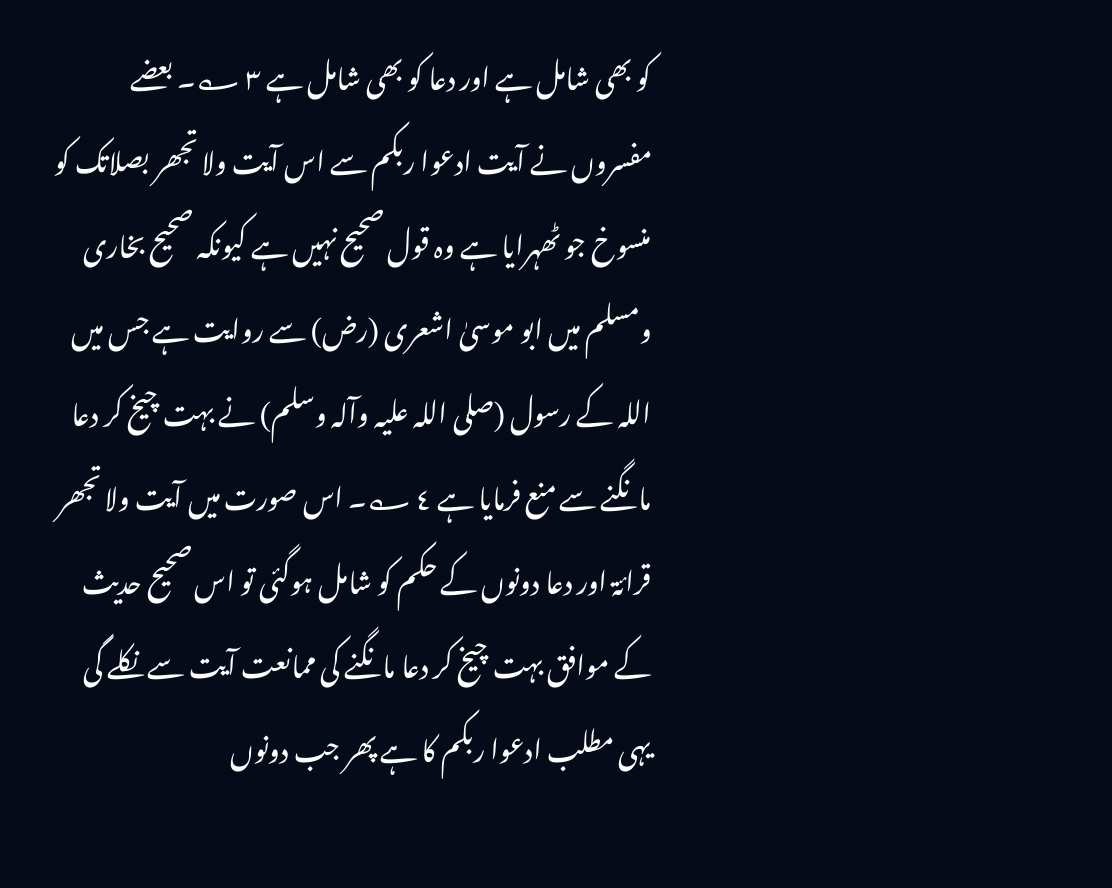کو بھی شامل ہے اور دعا کو بھی شامل ہے ٣ ؎۔ بعضے مفسروں نے آیت ادعوا ربکم سے اس آیت ولا تجھر بصلاتک کو منسوخ جو ٹھہرایا ہے وہ قول صحیح نہیں ہے کیونکہ صحیح بخاری ومسلم میں ابو موسیٰ اشعری (رض) سے روایت ہے جس میں اللہ کے رسول (صلی اللہ علیہ وآلہ وسلم) نے بہت چیخ کر دعا مانگنے سے منع فرمایا ہے ٤ ؎۔ اس صورت میں آیت ولا تجھر قرائۃ اور دعا دونوں کے حکم کو شامل ہوگئی تو اس صحیح حدیث کے موافق بہت چیخ کر دعا مانگنے کی ممانعت آیت سے نکلے گی یہی مطلب ادعوا ربکم کا ہے پھر جب دونوں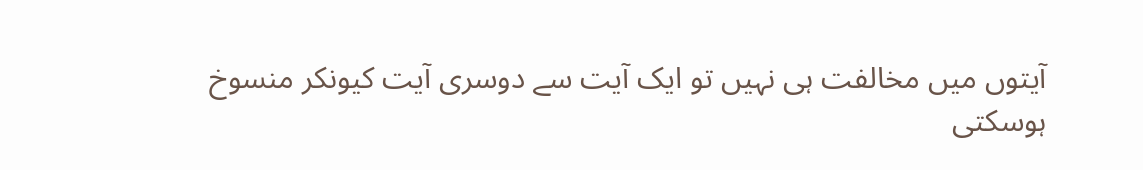آیتوں میں مخالفت ہی نہیں تو ایک آیت سے دوسری آیت کیونکر منسوخ ہوسکتی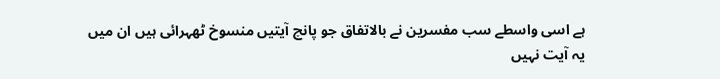ہے اسی واسطے سب مفسرین نے بالاتفاق جو پانچ آیتیں منسوخ ٹھہرائی ہیں ان میں یہ آیت نہیں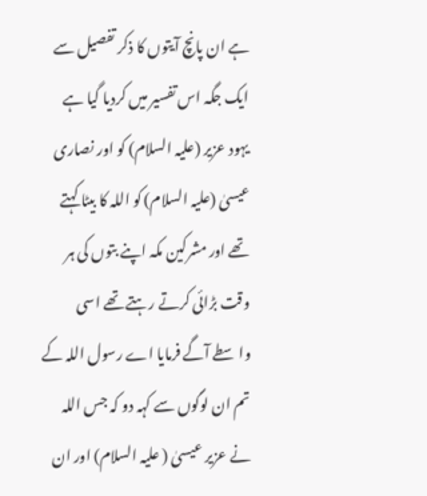ہے ان پانچ آیتوں کا ذکر تفصیل سے ایک جگہ اس تفسیر میں کردیا گیا ہے یہود عزیر (علیہ السلام) کو اور نصاری عیسیٰ (علیہ السلام) کو اللہ کا بیٹا کہتے تھے اور مشرکین مکہ اپنے بتوں کی ہر وقت بڑائی کرتے رہتے تھے اسی واسطے آگے فرمایا اے رسول اللہ کے تم ان لوگوں سے کہہ دو کہ جس اللہ نے عزیر عیسیٰ ( علیہ السلام) اور ان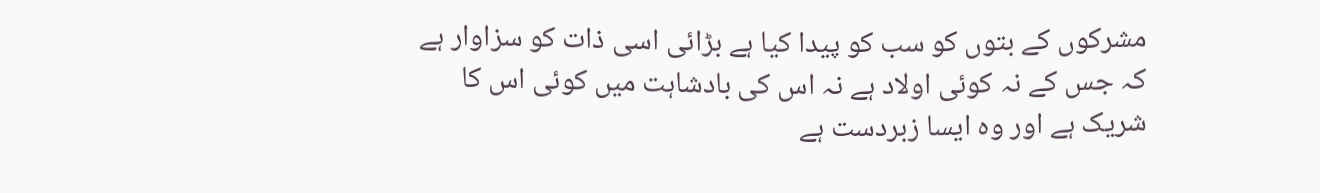مشرکوں کے بتوں کو سب کو پیدا کیا ہے بڑائی اسی ذات کو سزاوار ہے کہ جس کے نہ کوئی اولاد ہے نہ اس کی بادشاہت میں کوئی اس کا شریک ہے اور وہ ایسا زبردست ہے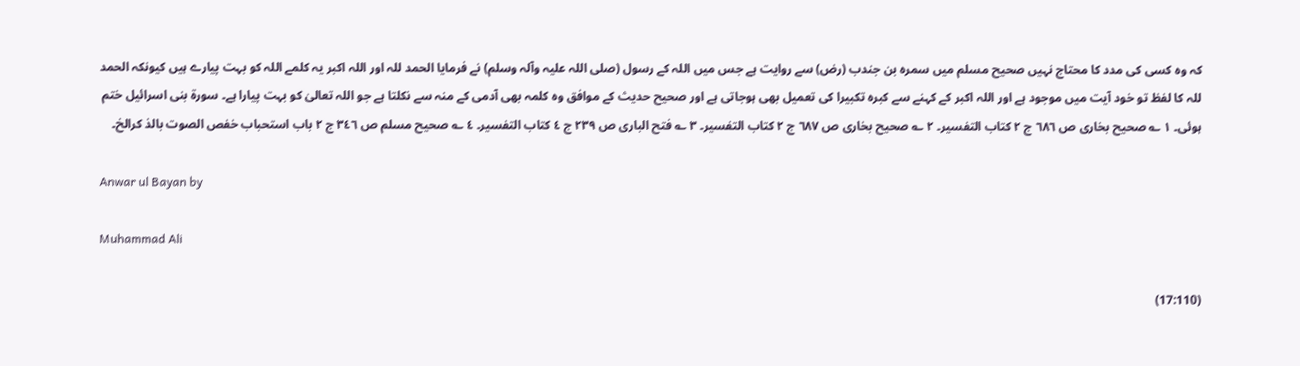کہ وہ کسی کی مدد کا محتاج نہیں صحیح مسلم میں سمرہ بن جندب (رض) سے روایت ہے جس میں اللہ کے رسول (صلی اللہ علیہ وآلہ وسلم) نے فرمایا الحمد للہ اور اللہ اکبر یہ کلمے اللہ کو بہت پیارے ہیں کیونکہ الحمد للہ کا لفظ تو خود آیت میں موجود ہے اور اللہ اکبر کے کہنے سے کبرہ تکبیرا کی تعمیل بھی ہوجاتی ہے اور صحیح حدیث کے موافق وہ کلمہ بھی آدمی کے منہ سے نکلتا ہے جو اللہ تعالیٰ کو بہت پیارا ہے۔ سورة بنی اسرائیل ختم ہوئی۔ ١ ؎ صحیح بخاری ص ٦٨٦ ج ٢ کتاب التفسیر۔ ٢ ؎ صحیح بخاری ص ٦٨٧ ج ٢ کتاب التفسیر۔ ٣ ؎ فتح الباری ص ٢٣٩ ج ٤ کتاب التفسیر۔ ٤ ؎ صحیح مسلم ص ٣٤٦ ج ٢ باب استحباب خفص الصوت بالذ کرالخ۔

Anwar ul Bayan by

Muhammad Ali

(17:110)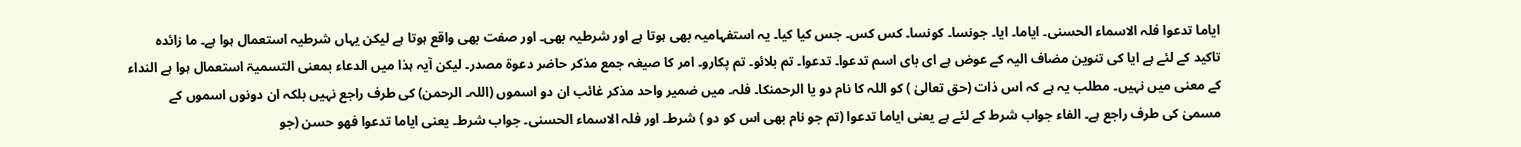ایاما تدعوا فلہ الاسماء الحسنی۔ ایاما۔ ایا۔ جونسا۔ کونسا۔ کس کس۔ جس کیا کیا۔ یہ استفہامیہ بھی ہوتا ہے اور شرطیہ بھی۔ اور صفت بھی واقع ہوتا ہے لیکن یہاں شرطیہ استعمال ہوا ہے۔ ما زائدہ تاکید کے لئے ہے ایا کی تنوین مضاف الیہ کے عوض ہے ای بای اسم تدعوا۔ تدعوا۔ تم بلائو۔ تم پکارو۔ امر کا صیغہ جمع مذکر حاضر دعوۃ مصدر۔ لیکن آیہ ہذا میں الدعاء بمعنی التسمیۃ استعمال ہوا ہے النداء کے معنی میں نہیں۔ مطلب یہ ہے کہ اس ذات (حق تعالیٰ ) کو اللہ کا نام دو یا الرحمنکا۔ فلہ۔ میں ضمیر واحد مذکر غائب ان دو اسموں (اللہ۔ الرحمن) کی طرف راجع نہیں بلکہ ان دونوں اسموں کے مسمیٰ کی طرف راجع ہے۔ الفاء جواب شرط کے لئے ہے یعنی ایاما تدعوا (تم جو نام بھی اس کو دو ) شرط۔ اور فلہ الاسماء الحسنی۔ جواب شرط۔ یعنی ایاما تدعوا فھو حسن (جو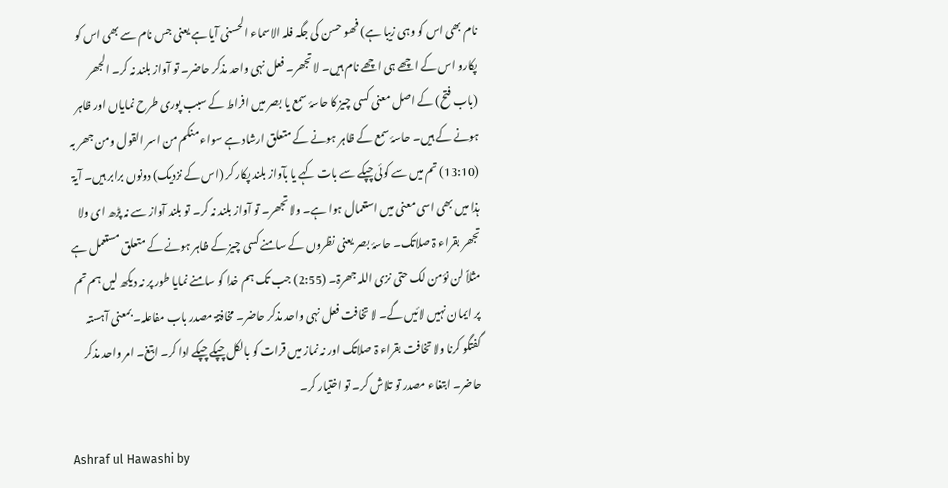نام بھی اس کو وہی زیبا ہے) فھو حسن کی جگہ فلہ الاسماء الحسنی آیا ہے یعنی جس نام سے بھی اس کو پکارو اس کے اچھے ہی اچھے نام ہیں۔ لا تجھر۔ فعل نہی واحد مذکر حاضر۔ تو آواز بلند نہ کر۔ الجھر (باب فتح) کے اصل معنی کسی چیز کا حاسۂ سمع یا بصر میں افراط کے سبب پوری طرح نمایاں اور ظاہر ہونے کے ہیں۔ حاسۂ سمع کے ظاہر ہونے کے متعلق ارشاد ہے سواء منکم من اسر القول ومن جھر بہ (13:10) تم میں سے کوئی چپکے سے بات کہے یا بآواز بلند پکار کر (اس کے نزدیک) دونوں برابر ہیں۔ آیۃ ہذا میں بھی اسی معنی میں استعمال ہوا ہے۔ ولا تجھر۔ تو آواز بلند نہ کر۔ تو بلند آواز سے نہ پڑھ ای ولا تجھر بقراء ۃ صلاتک۔ حاسۂ بصر یعنی نظروں کے سامنے کسی چیز کے ظاہر ہونے کے متعلق مستعمل ہے مثلاً لن نؤمن لک حتی نزی اللہ جھرۃ۔ (2:55) جب تک ہم خدا کو سامنے نمایا طور پر نہ دیکھ لیں ہم تم پر ایمان نہیں لائیں گے۔ لا تخافت فعل نہی واحد مذکر حاضر۔ مخافتۃ مصدر باب مفاعلہ۔ بمعنی آہستہ گفتگو کرنا ولا تخافت بقراء ۃ صلاتک اور نہ نماز میں قرات کو بالکل چپکے چپکے ادا کر۔ ابتغ۔ امر واحد مذکر حاضر۔ ابتغاء مصدر تو تلاش کر۔ تو اختیار کر۔

Ashraf ul Hawashi by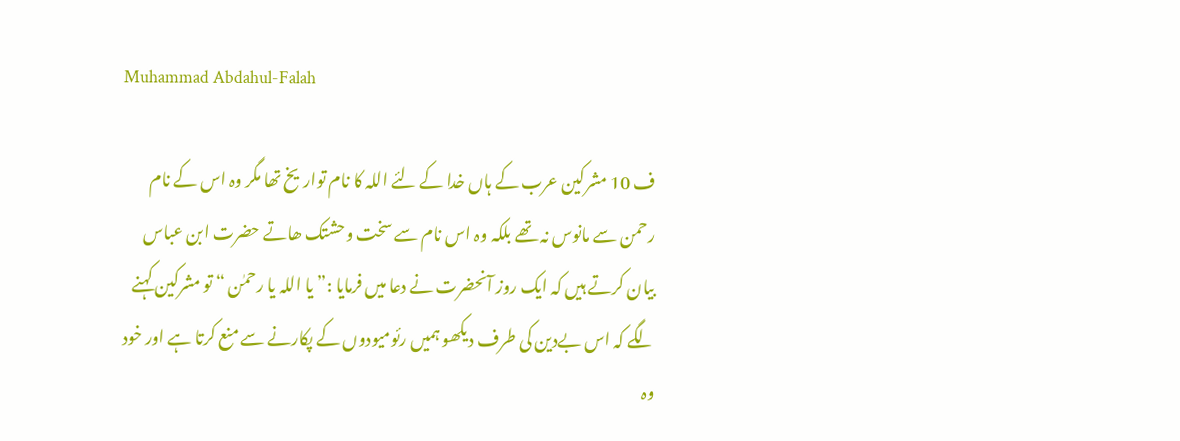Muhammad Abdahul-Falah

ف 10 مشرکین عرب کے ہاں خدا کے لئے اللہ کا نام تواریخ تھا مگر وہ اس کے نام رحمن سے مانوس نہ تھے بلکہ وہ اس نام سے سخت وحشتک ھاتے حضرت ابن عباس بیان کرتے ہیں کہ ایک روز آنحضرت نے دعا میں فرمایا :” یا اللہ یا رحمٰن “ تو مشرکین کہنے لگے کہ اس بےدین کی طرف دیکھو ہمیں رئومیودوں کے پکارنے سے منع کرتا ہے اور خود وہ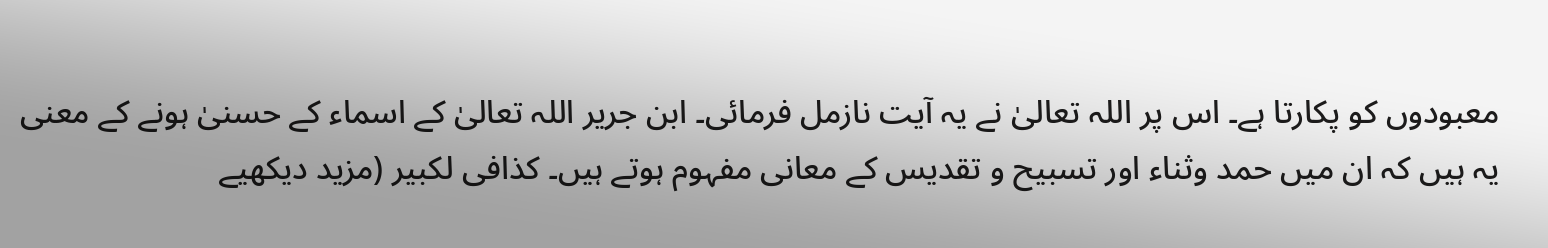معبودوں کو پکارتا ہے۔ اس پر اللہ تعالیٰ نے یہ آیت نازمل فرمائی۔ ابن جریر اللہ تعالیٰ کے اسماء کے حسنیٰ ہونے کے معنی یہ ہیں کہ ان میں حمد وثناء اور تسبیح و تقدیس کے معانی مفہوم ہوتے ہیں۔ کذافی لکبیر (مزید دیکھیے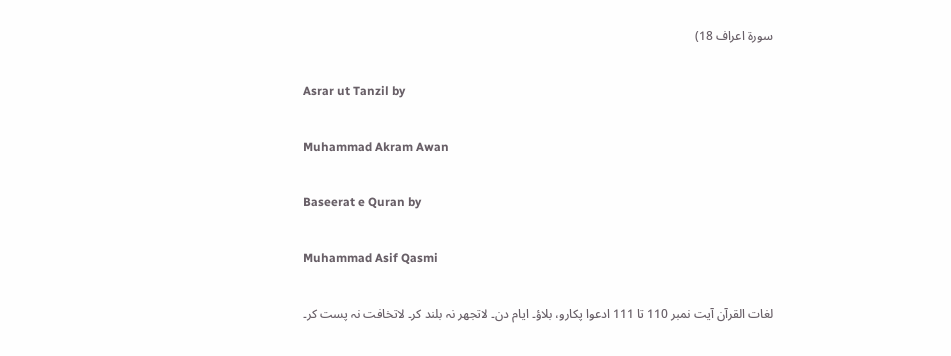سورة اعراف 18)

Asrar ut Tanzil by

Muhammad Akram Awan

Baseerat e Quran by

Muhammad Asif Qasmi

لغات القرآن آیت نمبر 110 تا 111 ادعوا پکارو، بلاؤ۔ ایام دن۔ لاتجھر نہ بلند کر۔ لاتخافت نہ پست کر۔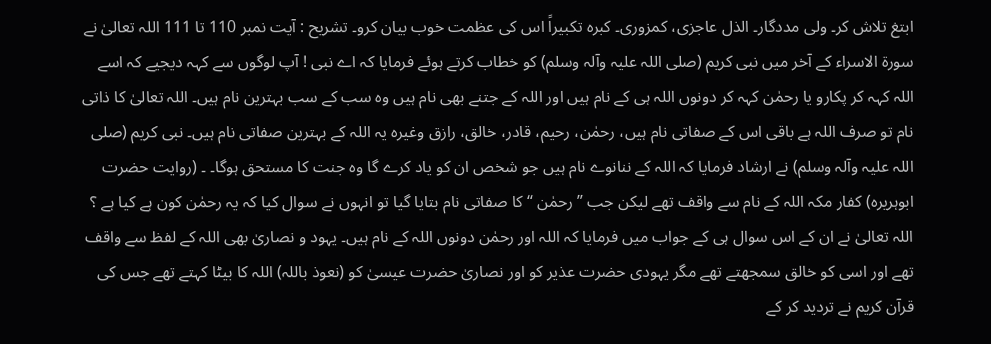ابتغ تلاش کر۔ ولی مددگار۔ الذل عاجزی، کمزوری۔ کبرہ تکبیراً اس کی عظمت خوب بیان کرو۔ تشریح : آیت نمبر 110 تا 111 اللہ تعالیٰ نے سورة الاسراء کے آخر میں نبی کریم (صلی اللہ علیہ وآلہ وسلم) کو خطاب کرتے ہوئے فرمایا کہ اے نبی ! آپ لوگوں سے کہہ دیجیے کہ اسے اللہ کہہ کر پکارو یا رحمٰن کہہ کر دونوں اللہ ہی کے نام ہیں اور اللہ کے جتنے بھی نام ہیں وہ سب کے سب بہترین نام ہیں۔ اللہ تعالیٰ کا ذاتی نام تو صرف اللہ ہے باقی اس کے صفاتی نام ہیں، رحمٰن، رحیم، قادر، خالق، رازق وغیرہ یہ اللہ کے بہترین صفاتی نام ہیں۔ نبی کریم (صلی اللہ علیہ وآلہ وسلم) نے ارشاد فرمایا کہ اللہ کے ننانوے نام ہیں جو شخص ان کو یاد کرے گا وہ جنت کا مستحق ہوگا۔ ۔ (روایت حضرت ابوہریرہ) کفار مکہ اللہ کے نام سے واقف تھے لیکن جب ” رحمٰن “ کا صفاتی نام بتایا گیا تو انہوں نے سوال کیا کہ یہ رحمٰن کون ہے کیا ہے ؟ اللہ تعالیٰ نے ان کے اس سوال ہی کے جواب میں فرمایا کہ اللہ اور رحمٰن دونوں اللہ کے نام ہیں۔ یہود و نصاریٰ بھی اللہ کے لفظ سے واقف تھے اور اسی کو خالق سمجھتے تھے مگر یہودی حضرت عذیر کو اور نصاریٰ حضرت عیسیٰ کو (نعوذ باللہ) اللہ کا بیٹا کہتے تھے جس کی قرآن کریم نے تردید کر کے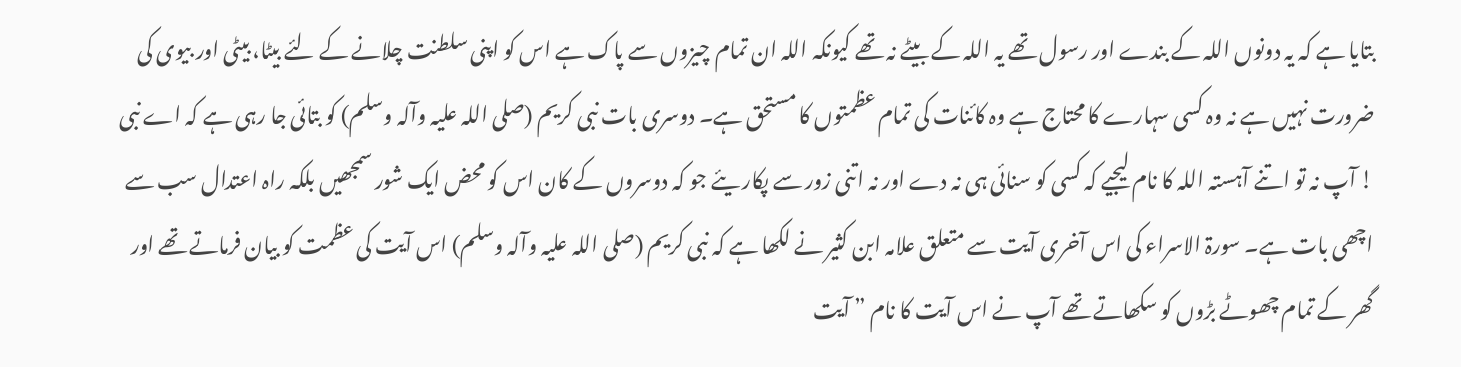بتایا ہے کہ یہ دونوں اللہ کے بندے اور رسول تھے یہ اللہ کے بیٹے نہ تھے کیونکہ اللہ ان تمام چیزوں سے پاک ہے اس کو اپنی سلطنت چلانے کے لئے بیٹا، بیٹی اور بیوی کی ضرورت نہیں ہے نہ وہ کسی سہارے کا محتاج ہے وہ کائنات کی تمام عظمتوں کا مستحق ہے۔ دوسری بات نبی کریم (صلی اللہ علیہ وآلہ وسلم) کو بتائی جا رہی ہے کہ اے نبی ! آپ نہ تو اتنے آہستہ اللہ کا نام لیجیے کہ کسی کو سنائی ہی نہ دے اور نہ اتنی زور سے پکار یئے جو کہ دوسروں کے کان اس کو محض ایک شور سمجھیں بلکہ راہ اعتدال سب سے اچھی بات ہے۔ سورۃ الاسراء کی اس آخری آیت سے متعلق علامہ ابن کثیر نے لکھا ہے کہ نبی کریم (صلی اللہ علیہ وآلہ وسلم) اس آیت کی عظمت کو بیان فرماتے تھے اور گھر کے تمام چھوٹے بڑوں کو سکھاتے تھے آپ نے اس آیت کا نام ” آیت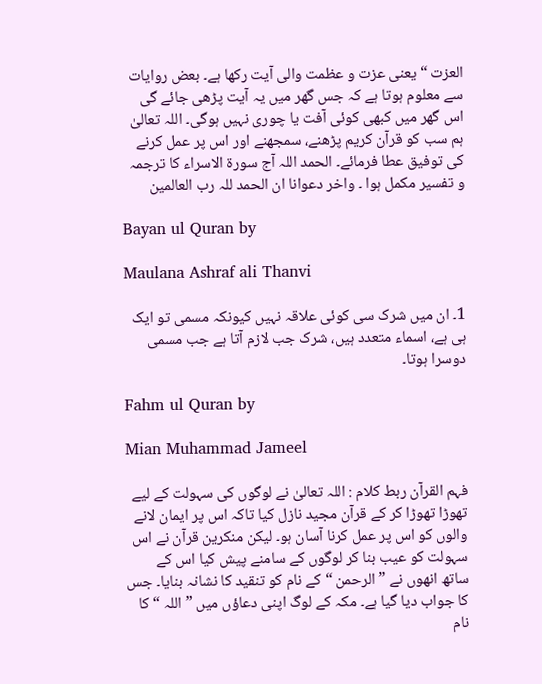العزت “ یعنی عزت و عظمت والی آیت رکھا ہے۔ بعض روایات سے معلوم ہوتا ہے کہ جس گھر میں یہ آیت پڑھی جائے گی اس گھر میں کبھی کوئی آفت یا چوری نہیں ہوگی۔ اللہ تعالیٰ ہم سب کو قرآن کریم پڑھنے، سمجھنے اور اس پر عمل کرنے کی توفیق عطا فرمائے۔ الحمد اللہ آج سورة الاسراء کا ترجمہ و تفسیر مکمل ہوا ۔ واخر دعوانا ان الحمد للہ رب العالمین

Bayan ul Quran by

Maulana Ashraf ali Thanvi

1۔ ان میں شرک سی کوئی علاقہ نہیں کیونکہ مسمی تو ایک ہی ہے، اسماء متعدد ہیں، شرک جب لازم آتا ہے جب مسمی دوسرا ہوتا۔

Fahm ul Quran by

Mian Muhammad Jameel

فہم القرآن ربط کلام : اللہ تعالیٰ نے لوگوں کی سہولت کے لیے تھوڑا تھوڑا کر کے قرآن مجید نازل کیا تاکہ اس پر ایمان لانے والوں کو اس پر عمل کرنا آسان ہو۔ لیکن منکرین قرآن نے اس سہولت کو عیب بنا کر لوگوں کے سامنے پیش کیا اس کے ساتھ انھوں نے ” الرحمن “ کے نام کو تنقید کا نشانہ بنایا۔ جس کا جواب دیا گیا ہے۔ مکہ کے لوگ اپنی دعاؤں میں ” اللہ “ کا نام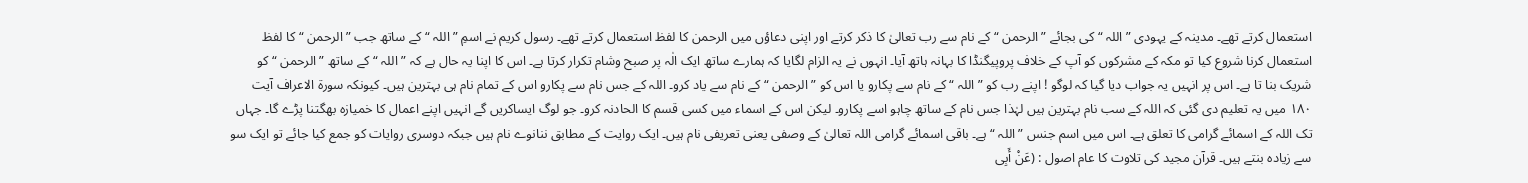استعمال کرتے تھے۔ مدینہ کے یہودی ” اللہ “ کی بجائے ” الرحمن “ کے نام سے رب تعالیٰ کا ذکر کرتے اور اپنی دعاؤں میں الرحمن کا لفظ استعمال کرتے تھے۔ رسول کریم نے اسمِ ” اللہ “ کے ساتھ جب ” الرحمن “ کا لفظ استعمال کرنا شروع کیا تو مکہ کے مشرکوں کو آپ کے خلاف پروپیگنڈا کا بہانہ ہاتھ آیا۔ انہوں نے یہ الزام لگایا کہ ہمارے ساتھ ایک الٰہ پر صبح وشام تکرار کرتا ہے۔ اس کا اپنا یہ حال ہے کہ ” اللہ “ کے ساتھ ” الرحمن “ کو شریک بنا تا ہے۔ اس پر انہیں یہ جواب دیا گیا کہ لوگو ! اپنے رب کو ” اللہ “ کے نام سے پکارو یا اس کو ” الرحمن “ کے نام سے یاد کرو۔ اللہ کے جس نام سے پکارو اس کے تمام نام ہی بہترین ہیں۔ کیونکہ سورة الاعراف آیت ١٨٠ میں یہ تعلیم دی گئی کہ اللہ کے سب نام بہترین ہیں لہٰذا جس نام کے ساتھ چاہو اسے پکارو۔ لیکن اس کے اسماء میں کسی قسم کا الحادنہ کرو۔ جو لوگ ایساکریں گے انہیں اپنے اعمال کا خمیازہ بھگتنا پڑے گا۔ جہاں تک اللہ کے اسمائے گرامی کا تعلق ہے۔ اس میں اسم جنس ” اللہ “ ہے۔ باقی اسمائے گرامی اللہ تعالیٰ کے وصفی یعنی تعریفی نام ہیں۔ ایک روایت کے مطابق ننانوے نام ہیں جبکہ دوسری روایات کو جمع کیا جائے تو ایک سو سے زیادہ بنتے ہیں۔ قرآن مجید کی تلاوت کا عام اصول : (عَنْ أَبِی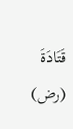قَتَادَۃَ (رض)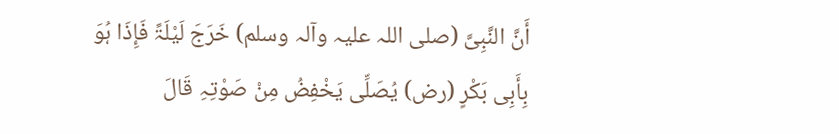أَنَّ النَّبِیَّ (صلی اللہ علیہ وآلہ وسلم) خَرَجَ لَیْلَۃً فَإِذَا ہُوَ بِأَبِی بَکْرٍ (رض) یُصَلِّی یَخْفِضُ مِنْ صَوْتِہِ قَالَ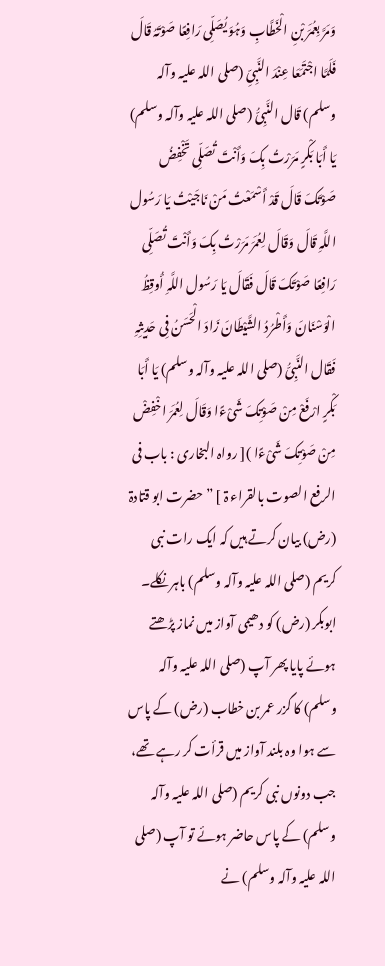وَمَرَّ بِعُمَرَ بْنِ الْخَطَّابِ وَہُوَ یُصَلِّی رَافِعًا صَوْتَہُ قَالَ فَلَمَّا اجْتَمَعَا عِنْدَ النَّبِیِّ (صلی اللہ علیہ وآلہ وسلم) قَال النَّبِیُّ (صلی اللہ علیہ وآلہ وسلم) یَا أَبَا بَکْرٍ مَرَرْتُ بِکَ وَأَنْتَ تُصَلِّی تَخْفِضُ صَوْتَکَ قَالَ قَدْ أَسْمَعْتُ مَنْ نَاجَیْتُ یَا رَسُول اللَّہِ قَالَ وَقَالَ لِعُمَرَ مَرَرْتُ بِکَ وَأَنْتَ تُصَلِّی رَافِعًا صَوْتَکَ قَالَ فَقَالَ یَا رَسُول اللَّہِ أُوقِظُ الْوَسْنَانَ وَأَطْرُدُ الشَّیْطَانَ زَادَ الْحَسَنُ فِی حَدِیثِہِ فَقَال النَّبِیُّ (صلی اللہ علیہ وآلہ وسلم) یَا أَبَا بَکْرٍ ارْفَعْ مِنْ صَوْتِکَ شَیْءًا وَقَالَ لِعُمَرَ اخْفِضْ مِنْ صَوْتِکَ شَیْءًا )[ رواہ البخاری : باب فی الرفع الصوت بالقراء ۃ ] ” حضرت ابو قتادۃ (رض) بیان کرتے ہیں کہ ایک رات نبی کریم (صلی اللہ علیہ وآلہ وسلم) باہر نکلے۔ ابوبکر (رض) کو دھیمی آواز میں نماز پڑھتے ہوئے پایا پھر آپ (صلی اللہ علیہ وآلہ وسلم) کا گزر عمر بن خطاب (رض) کے پاس سے ہوا وہ بلند آواز میں قرأت کر رہے تھے، جب دونوں نبی کریم (صلی اللہ علیہ وآلہ وسلم) کے پاس حاضر ہوئے تو آپ (صلی اللہ علیہ وآلہ وسلم) نے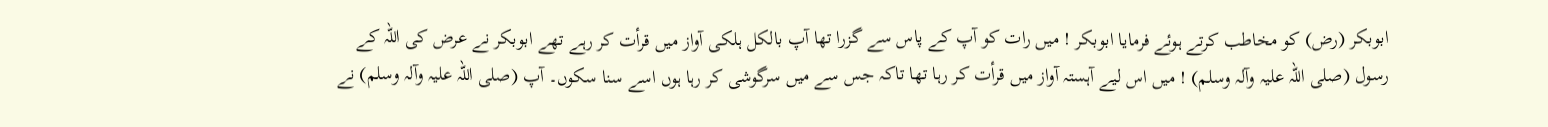ابوبکر (رض) کو مخاطب کرتے ہوئے فرمایا ابوبکر ! میں رات کو آپ کے پاس سے گزرا تھا آپ بالکل ہلکی آواز میں قرأت کر رہے تھے ابوبکر نے عرض کی اللہ کے رسول (صلی اللہ علیہ وآلہ وسلم) ! میں اس لیے آہستہ آواز میں قرأت کر رہا تھا تاکہ جس سے میں سرگوشی کر رہا ہوں اسے سنا سکوں۔ آپ (صلی اللہ علیہ وآلہ وسلم) نے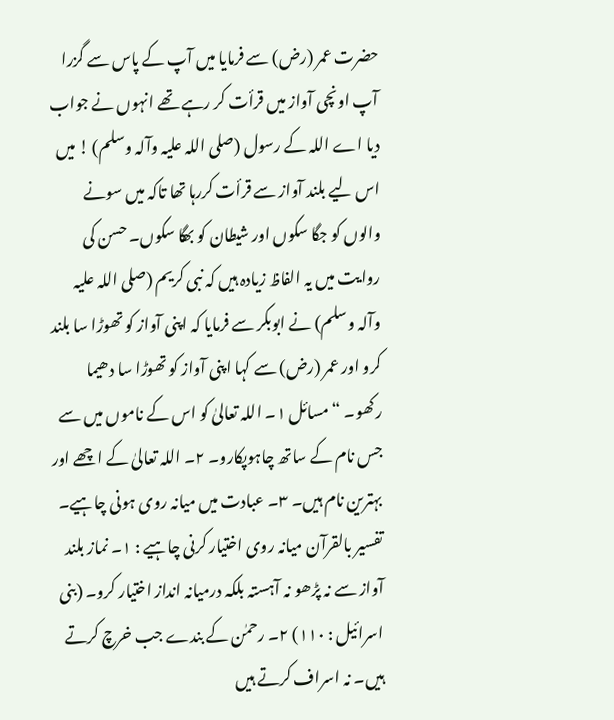حضرت عمر (رض) سے فرمایا میں آپ کے پاس سے گزرا آپ اونچی آواز میں قرأت کر رہے تھے انہوں نے جواب دیا اے اللہ کے رسول (صلی اللہ علیہ وآلہ وسلم) ! میں اس لیے بلند آواز سے قرأت کررہا تھا تاکہ میں سونے والوں کو جگا سکوں اور شیطان کو بھگا سکوں۔ حسن کی روایت میں یہ الفاظ زیادہ ہیں کہ نبی کریم (صلی اللہ علیہ وآلہ وسلم) نے ابوبکر سے فرمایا کہ اپنی آواز کو تھوڑا سا بلند کرو اور عمر (رض) سے کہا اپنی آواز کو تھوڑا سا دھیما رکھو۔ “ مسائل ١۔ اللہ تعالیٰ کو اس کے ناموں میں سے جس نام کے ساتھ چاہوپکارو۔ ٢۔ اللہ تعالیٰ کے اچھے اور بہترین نام ہیں۔ ٣۔ عبادت میں میانہ روی ہونی چاہیے۔ تفسیر بالقرآن میانہ روی اختیار کرنی چاہیے : ١۔ نماز بلند آواز سے نہ پڑھو نہ آہستہ بلکہ درمیانہ انداز اختیار کرو۔ (بنی اسرائیل : ١١٠) ٢۔ رحمٰن کے بندے جب خرچ کرتے ہیں۔ نہ اسراف کرتے ہیں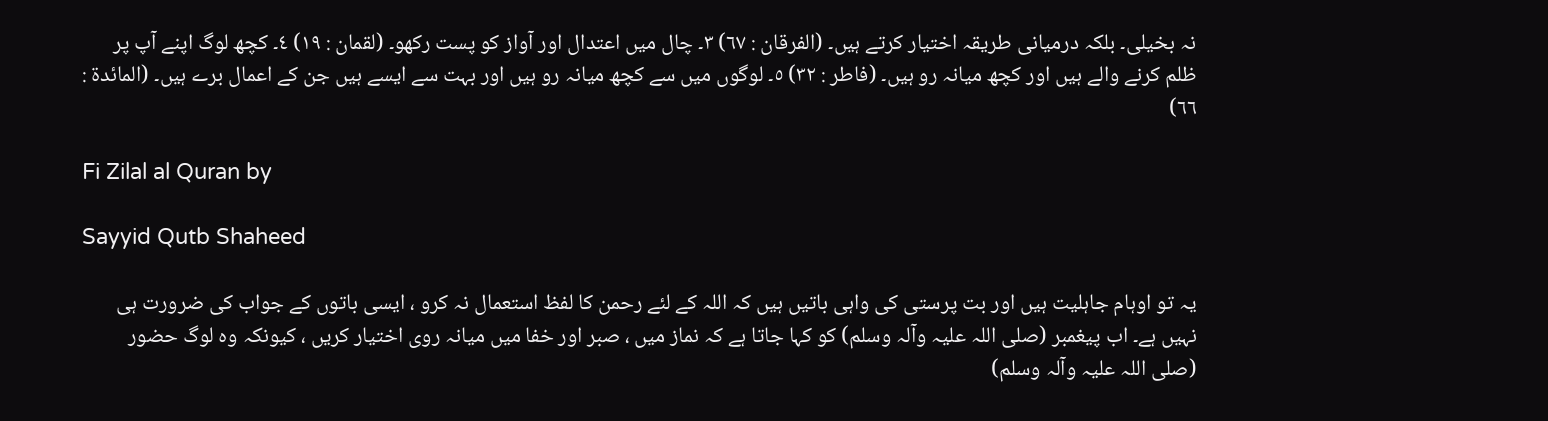نہ بخیلی۔ بلکہ درمیانی طریقہ اختیار کرتے ہیں۔ (الفرقان : ٦٧) ٣۔ چال میں اعتدال اور آواز کو پست رکھو۔ (لقمان : ١٩) ٤۔ کچھ لوگ اپنے آپ پر ظلم کرنے والے ہیں اور کچھ میانہ رو ہیں۔ (فاطر : ٣٢) ٥۔ لوگوں میں سے کچھ میانہ رو ہیں اور بہت سے ایسے ہیں جن کے اعمال برے ہیں۔ (المائدۃ : ٦٦)

Fi Zilal al Quran by

Sayyid Qutb Shaheed

یہ تو اوہام جاہلیت ہیں اور بت پرستی کی واہی باتیں ہیں کہ اللہ کے لئے رحمن کا لفظ استعمال نہ کرو ، ایسی باتوں کے جواب کی ضرورت ہی نہیں ہے۔ اب پیغمبر (صلی اللہ علیہ وآلہ وسلم) کو کہا جاتا ہے کہ نماز میں ، صبر اور خفا میں میانہ روی اختیار کریں ، کیونکہ وہ لوگ حضور (صلی اللہ علیہ وآلہ وسلم)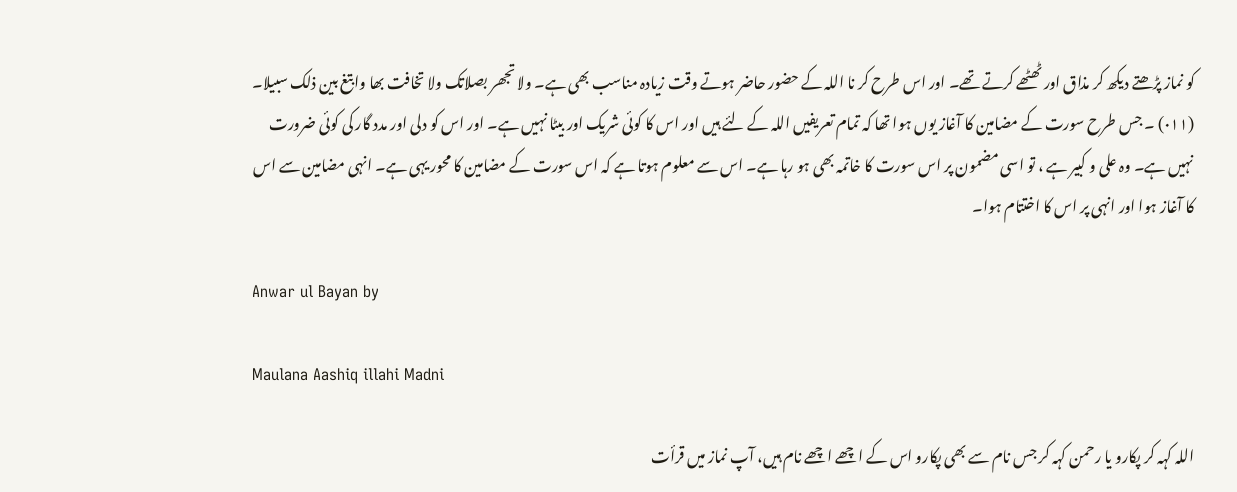کو نماز پڑھتے دیکھ کر مذاق اور ٹھٹھے کرتے تھے۔ اور اس طرح کر نا اللہ کے حضور حاضر ہوتے وقت زیادہ مناسب بھی ہے۔ ولا تجھر بصلاتک ولا تخافت بھا وابتغ بین ذلک سبیلا۔ (٠١١) ۔ جس طرح سورت کے مضامین کا آغاز یوں ہوا تھا کہ تمام تعریفیں اللہ کے لئے ہیں اور اس کا کوئی شریک اور بیٹا نہیں ہے۔ اور اس کو دلی اور مدد گار کی کوئی ضرورت نہیں ہے۔ وہ علی و کبیر ہے ، تو اسی مضمون پر اس سورت کا خاتمہ بھی ہو رہا ہے۔ اس سے معلوم ہوتا ہے کہ اس سورت کے مضامین کا محور یہی ہے۔ انہی مضامین سے اس کا آغاز ہوا اور انہی پر اس کا اختتام ہوا۔

Anwar ul Bayan by

Maulana Aashiq illahi Madni

اللہ کہہ کر پکارو یا رحمن کہہ کر جس نام سے بھی پکارو اس کے اچھے اچھے نام ہیں، آپ نماز میں قرأت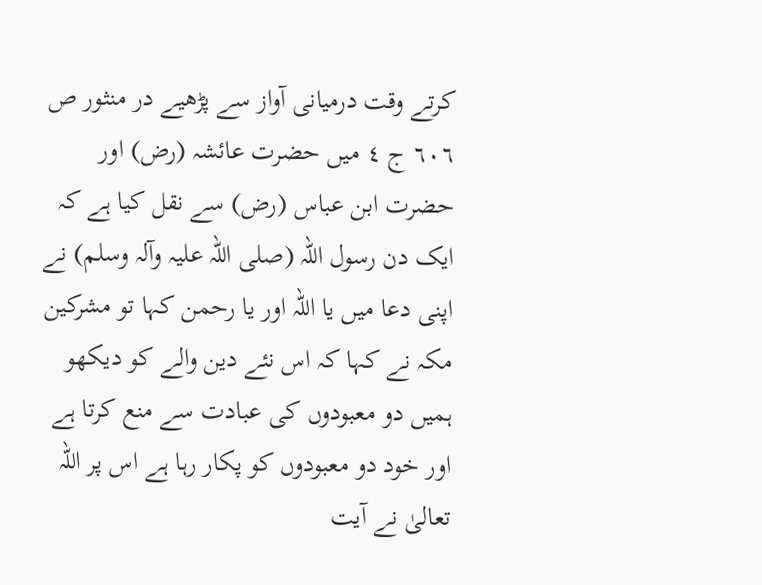کرتے وقت درمیانی آواز سے پڑھیے در منثور ص ٦٠٦ ج ٤ میں حضرت عائشہ (رض) اور حضرت ابن عباس (رض) سے نقل کیا ہے کہ ایک دن رسول اللہ (صلی اللہ علیہ وآلہ وسلم) نے اپنی دعا میں یا اللہ اور یا رحمن کہا تو مشرکین مکہ نے کہا کہ اس نئے دین والے کو دیکھو ہمیں دو معبودوں کی عبادت سے منع کرتا ہے اور خود دو معبودوں کو پکار رہا ہے اس پر اللہ تعالیٰ نے آیت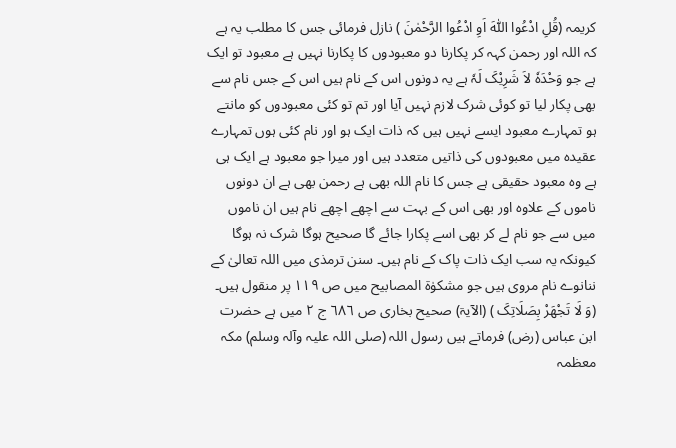کریمہ (قُلِ ادْعُوا اللّٰہَ اَوِ ادْعُوا الرَّحْمٰنَ ) نازل فرمائی جس کا مطلب یہ ہے کہ اللہ اور رحمن کہہ کر پکارنا دو معبودوں کا پکارنا نہیں ہے معبود تو ایک ہے جو وَحْدَہٗ لاَ شَرِیْکَ لَہٗ ہے یہ دونوں اس کے نام ہیں اس کے جس نام سے بھی پکار لیا تو کوئی شرک لازم نہیں آیا اور تم تو کئی معبودوں کو مانتے ہو تمہارے معبود ایسے نہیں ہیں کہ ذات ایک ہو اور نام کئی ہوں تمہارے عقیدہ میں معبودوں کی ذاتیں متعدد ہیں اور میرا جو معبود ہے ایک ہی ہے وہ معبود حقیقی ہے جس کا نام اللہ بھی ہے رحمن بھی ہے ان دونوں ناموں کے علاوہ اور بھی اس کے بہت سے اچھے اچھے نام ہیں ان ناموں میں سے جو نام لے کر بھی اسے پکارا جائے گا صحیح ہوگا شرک نہ ہوگا کیونکہ یہ سب ایک ذات پاک کے نام ہیں۔ سنن ترمذی میں اللہ تعالیٰ کے ننانوے نام مروی ہیں جو مشکوٰۃ المصابیح میں ص ١١٩ پر منقول ہیں۔ (وَ لَا تَجْھَرْ بِصَلَاتِکَ ) (الآیۃ) صحیح بخاری ص ٦٨٦ ج ٢ میں ہے حضرت ابن عباس (رض) فرماتے ہیں رسول اللہ (صلی اللہ علیہ وآلہ وسلم) مکہ معظمہ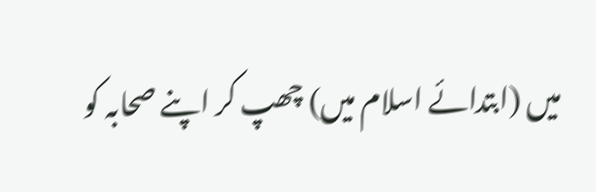میں (ابتدائے اسلام میں) چھپ کر اپنے صحابہ کو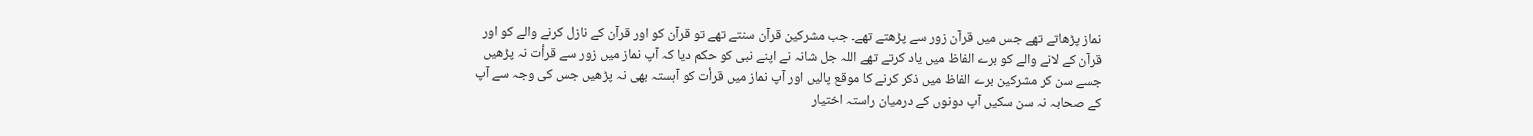نماز پڑھاتے تھے جس میں قرآن زور سے پڑھتے تھے۔ جب مشرکین قرآن سنتے تھے تو قرآن کو اور قرآن کے نازل کرنے والے کو اور قرآن کے لانے والے کو برے الفاظ میں یاد کرتے تھے اللہ جل شانہ نے اپنے نبی کو حکم دیا کہ آپ نماز میں زور سے قرأت نہ پڑھیں جسے سن کر مشرکین برے الفاظ میں ذکر کرنے کا موقع پالیں اور آپ نماز میں قرأت کو آہستہ بھی نہ پڑھیں جس کی وجہ سے آپ کے صحابہ نہ سن سکیں آپ دونوں کے درمیان راستہ اختیار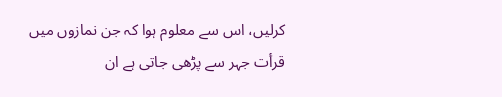کرلیں، اس سے معلوم ہوا کہ جن نمازوں میں قرأت جہر سے پڑھی جاتی ہے ان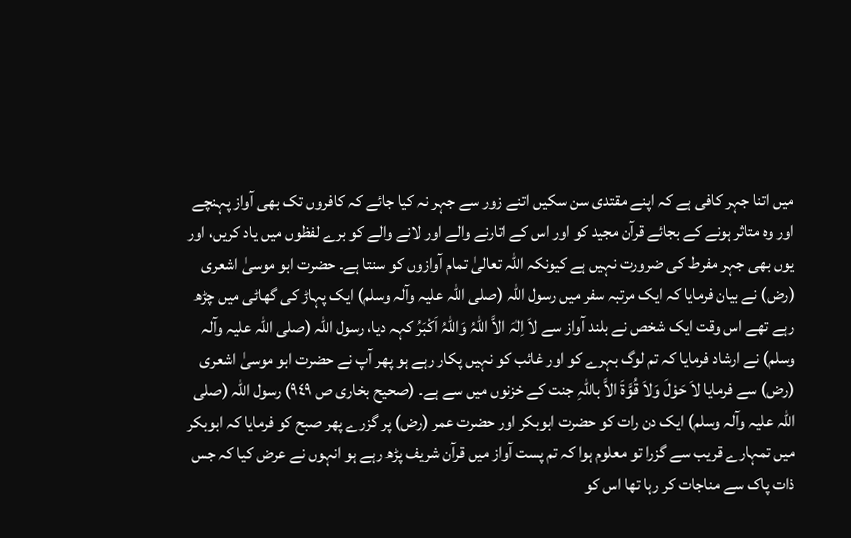میں اتنا جہر کافی ہے کہ اپنے مقتدی سن سکیں اتنے زور سے جہر نہ کیا جائے کہ کافروں تک بھی آواز پہنچے اور وہ متاثر ہونے کے بجائے قرآن مجید کو اور اس کے اتارنے والے اور لانے والے کو برے لفظوں میں یاد کریں، اور یوں بھی جہر مفرط کی ضرورت نہیں ہے کیونکہ اللہ تعالیٰ تمام آوازوں کو سنتا ہے۔ حضرت ابو موسیٰ اشعری (رض) نے بیان فرمایا کہ ایک مرتبہ سفر میں رسول اللہ (صلی اللہ علیہ وآلہ وسلم) ایک پہاڑ کی گھاٹی میں چڑھ رہے تھے اس وقت ایک شخص نے بلند آواز سے لاَ اِلٰہَ الاَّ اللّٰہُ وَاللّٰہُ اَکْبَرُ کہہ دیا، رسول اللہ (صلی اللہ علیہ وآلہ وسلم) نے ارشاد فرمایا کہ تم لوگ بہرے کو اور غائب کو نہیں پکار رہے ہو پھر آپ نے حضرت ابو موسیٰ اشعری (رض) سے فرمایا لاَ حَوْلَ وَلاَ قُوَّۃَ الاَّ باللّٰہِ جنت کے خزنوں میں سے ہے۔ (صحیح بخاری ص ٩٤٩) رسول اللہ (صلی اللہ علیہ وآلہ وسلم) ایک دن رات کو حضرت ابوبکر اور حضرت عمر (رض) پر گزرے پھر صبح کو فرمایا کہ ابوبکر میں تمہارے قریب سے گزرا تو معلوم ہوا کہ تم پست آواز میں قرآن شریف پڑھ رہے ہو انہوں نے عرض کیا کہ جس ذات پاک سے مناجات کر رہا تھا اس کو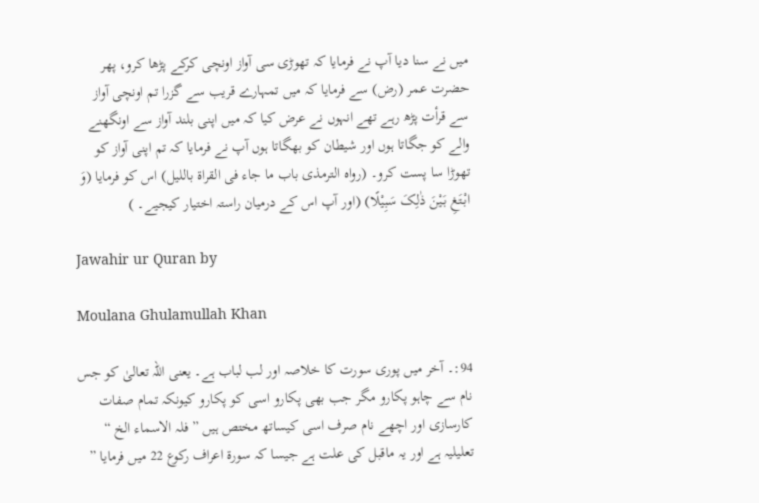میں نے سنا دیا آپ نے فرمایا کہ تھوڑی سی آواز اونچی کرکے پڑھا کرو، پھر حضرت عمر (رض) سے فرمایا کہ میں تمہارے قریب سے گزرا تم اونچی آواز سے قرأت پڑھ رہے تھے انہوں نے عرض کیا کہ میں اپنی بلند آواز سے اونگھنے والے کو جگاتا ہوں اور شیطان کو بھگاتا ہوں آپ نے فرمایا کہ تم اپنی آواز کو تھوڑا سا پست کرو۔ (رواہ الترمذی باب ما جاء فی القراۃ باللیل) اس کو فرمایا (وَ ابْتَغِ بَیْنَ ذٰلِکَ سَبِیْلًا) (اور آپ اس کے درمیان راستہ اختیار کیجیے۔ )

Jawahir ur Quran by

Moulana Ghulamullah Khan

94:۔ آخر میں پوری سورت کا خلاصہ اور لب لباب ہے۔ یعنی اللہ تعالیٰ کو جس نام سے چاہو پکارو مگر جب بھی پکارو اسی کو پکارو کیونکہ تمام صفات کارسازی اور اچھے نام صرف اسی کیساتھ مختص ہیں ” فلہ الاسماء الخ “ تعلیلیہ ہے اور یہ ماقبل کی علت ہے جیسا کہ سورة اعراف رکوع 22 میں فرمایا ”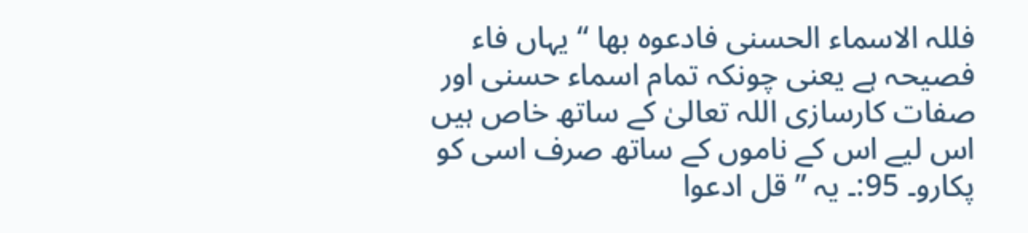فللہ الاسماء الحسنی فادعوہ بھا “ یہاں فاء فصیحہ ہے یعنی چونکہ تمام اسماء حسنی اور صفات کارسازی اللہ تعالیٰ کے ساتھ خاص ہیں اس لیے اس کے ناموں کے ساتھ صرف اسی کو پکارو۔ 95:۔ یہ ” قل ادعوا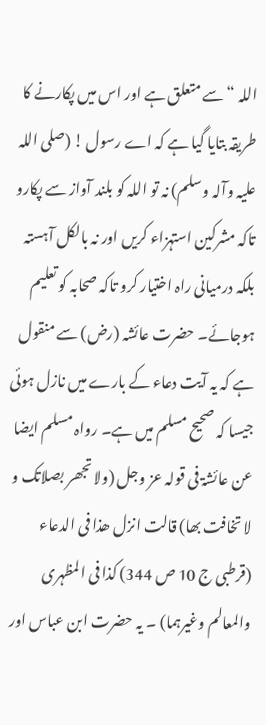اللہ “ سے متعلق ہے اور اس میں پکارنے کا طریقہ بتایا گیا ہے کہ اے رسول ! (صلی اللہ علیہ وآلہ وسلم) نہ تو اللہ کو بلند آواز سے پکارو تاکہ مشرکین استہزاء کریں اور نہ بالکل آہستہ بلکہ درمیانی راہ اختیار کرو تاکہ صحابہ کو تعلیم ہوجائے۔ حضرت عائشہ (رض) سے منقول ہے کہ یہ آیت دعاء کے بارے میں نازل ہوئی جیسا کہ صحیح مسلم میں ہے۔ رواہ مسلم ایضا عن عائشۃ فی قولہ عز وجل (ولا تجھر بصلاتک و لا تخافت بھا) قالت انزل ھذا فی الدعاء (قرطبی ج 10 ص 344) کذا فی المظہری والمعالم وغیرہما) ۔ یہ حضرت ابن عباس اور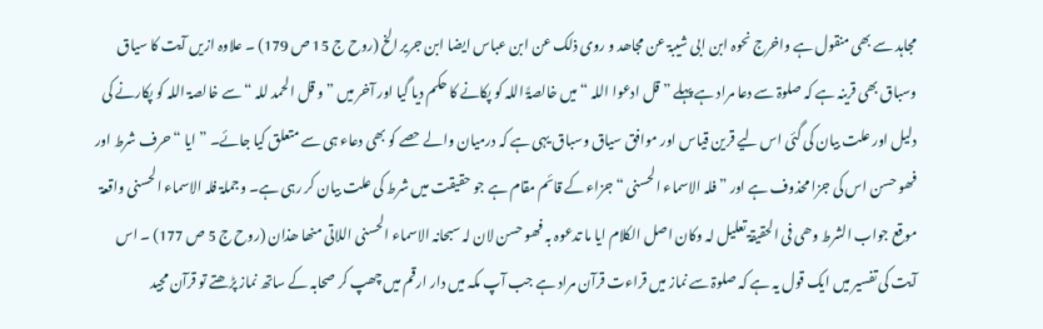مجاہد سے بھی منقول ہے واخرج نحوہ ابن ابی شیبۃ عن مجاھد و روی ذلک عن ابن عباس ایضا ابن جریر الخ (روح ج 15 ص 179) ۔ علاوہ ازیں آیت کا سیاق وسباق بھی قرینہ ہے کہ صلوۃ سے دعا مراد ہے پہلے ” قل ادعوا اللہ “ میں خالصۃً اللہ کو پکانے کا حکم دیا گیا اور آخر میں ” و قل الحمد للہ “ سے خالصۃ اللہ کو پکارنے کی دلیل اور علت بیان کی گئی اس لیے قرین قیاس اور موافق سیاق وسباق یہی ہے کہ درمیان والے حصے کو بھی دعاء ہی سے متعلق کیا جائے۔ ” ایا “ حرف شرط اور فھو حسن اس کی جزا محذوف ہے اور ” فلہ الاسماء الحسنی “ جزاء کے قائم مقام ہے جو حقیقت میں شرط کی علت بیان کر رہی ہے۔ وجملۃ فلہ الاسماء الحسنی واقعۃ موقع جواب الشرط وھی فی الحقیقۃ تعلیل لہ وکان اصل الکلام ایا ما تدعوہ بہ فھو حسن لان لہ سبحانہ الاسماء الحسنی اللاتی منھا ھذان (روح ج 5 ص 177) ۔ اس آیت کی تفسیر میں ایک قول یہ ہے کہ صلوۃ سے نماز میں قراءت قرآن مراد ہے جب آپ مکہ میں دار ارقم میں چھپ کر صحابہ کے ساتھ نماز پڑھتے تو قرآن مجید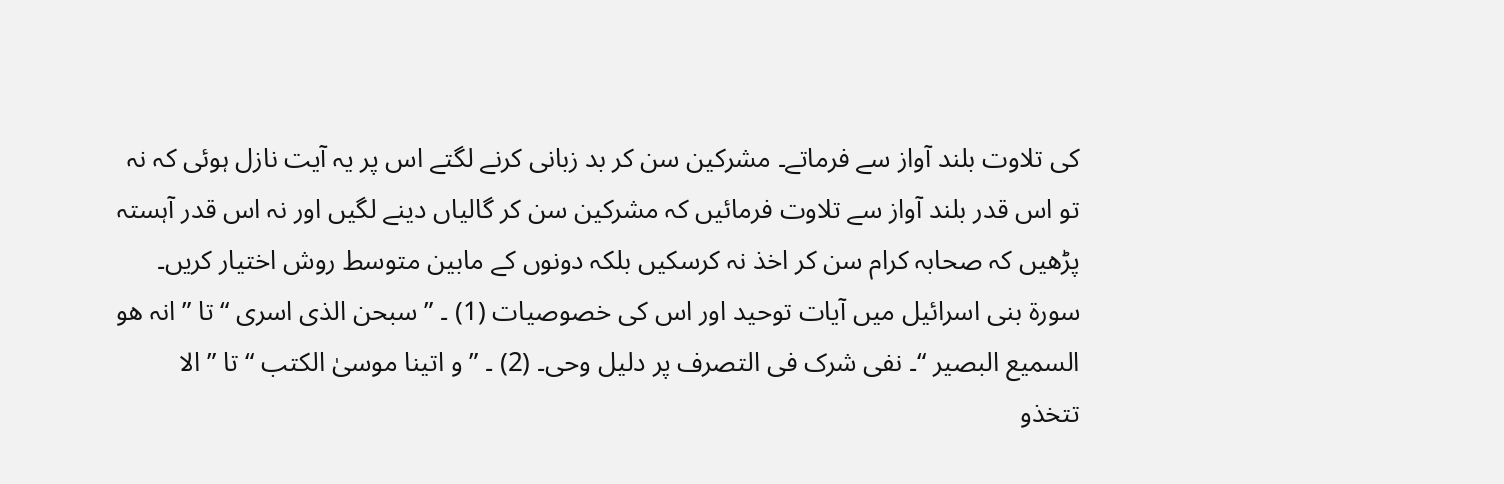کی تلاوت بلند آواز سے فرماتے۔ مشرکین سن کر بد زبانی کرنے لگتے اس پر یہ آیت نازل ہوئی کہ نہ تو اس قدر بلند آواز سے تلاوت فرمائیں کہ مشرکین سن کر گالیاں دینے لگیں اور نہ اس قدر آہستہ پڑھیں کہ صحابہ کرام سن کر اخذ نہ کرسکیں بلکہ دونوں کے مابین متوسط روش اختیار کریں۔ سورة بنی اسرائیل میں آیات توحید اور اس کی خصوصیات (1) ۔ ” سبحن الذی اسری “ تا ” انہ ھو السمیع البصیر “۔ نفی شرک فی التصرف پر دلیل وحی۔ (2) ۔ ” و اتینا موسیٰ الکتب “ تا ” الا تتخذو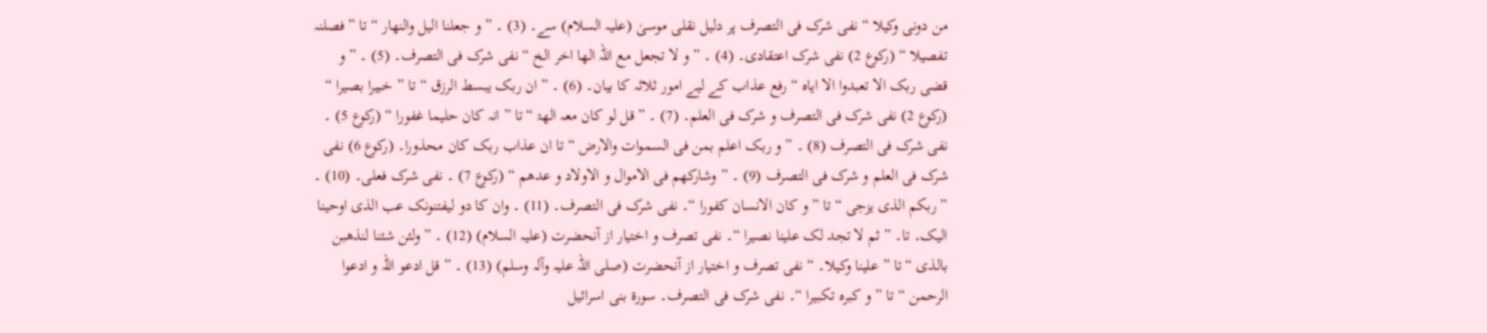من دونی وکیلا “ نفی شرک فی التصرف پر دلیل نقلی موسیٰ (علیہ السلام) سے۔ (3) ۔ ” و جعلنا الیل والنھار “ تا ” فصلنہ تفصیلا “ (رکوع 2) نفی شرک اعتقادی۔ (4) ۔ ” و لا تجعل مع اللہ الھا اخر الخ “ نفی شرک فی التصرف۔ (5) ۔ ” و قضی ربک الا تعبدوا الا ایاہ “ رفع عذاب کے لیے امور ثلاثہ کا بیان۔ (6) ۔ ” ان ربک یبسط الرزق “ تا ” خبیرا بصیرا “ (رکوع 2) نفی شرک فی التصرف و شرک فی العلم۔ (7) ۔ ” قل لو کان معہ الھۃ “ تا ” انہ کان حلیما غفورا “ (رکوع 5) ۔ نفی شرک فی التصرف (8) ۔ ” و ربک اعلم بمن فی السموات والارض “ تا ان عذاب ربک کان محذورا۔ (رکوع 6) نفی شرک فی العلم و شرک فی التصرف (9) ۔ ” وشارکھم فی الاموال و الاولاد و عدھم “ (رکوع 7) ۔ نفی شرک فعلی۔ (10) ۔ ” ربکم الذی یزجی “ تا ” و کان الانسان کفورا “۔ نفی شرک فی التصرف۔ (11) ۔ وان کا دو لیفتنونک عب الذی اوحینا الیک۔ تا۔ ” ثم لا تجد لک علینا نصیرا “۔ نفی تصرف و اختیار از آنحضرت (علیہ السلام) (12) ۔ ” ولئن شئنا لنذھبن بالذی “ تا ” علینا وکیلا۔ “ نفی تصرف و اختیار از آنحضرت (صلی اللہ علیہ وآلہ وسلم) (13) ۔ ” قل ادعو اللہ و ادعوا الرحمن “ تا ” و کبرہ تکبیرا “۔ نفی شرک فی التصرف۔ سورة بنی اسرائیل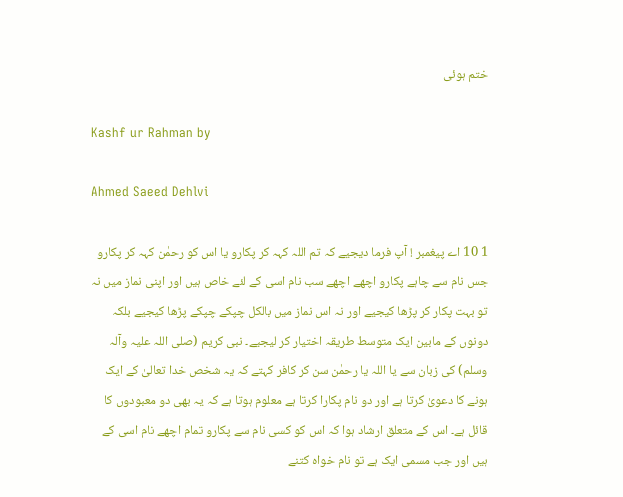ختم ہوئی

Kashf ur Rahman by

Ahmed Saeed Dehlvi

1 10 اے پیغمبر ! آپ فرما دیجیے کہ تم اللہ کہہ کر پکارو یا اس کو رحمٰن کہہ کر پکارو جس نام سے چاہے پکارو اچھے اچھے سب نام اسی کے لئے خاص ہیں اور اپنی نماز میں نہ تو بہت پکار کر پڑھا کیجیے اور نہ اس نماز میں بالکل چپکے چپکے پڑھا کیجیے بلکہ دونوں کے مابین ایک متوسط طریقہ اختیار کر لیجیے۔ نبی کریم (صلی اللہ علیہ وآلہ وسلم) کی زبان سے یا اللہ یا رحمٰن سن کر کافر کہتے کہ یہ شخص خدا تعالیٰ کے ایک ہونے کا دعویٰ کرتا ہے اور دو نام پکارا کرتا ہے معلوم ہوتا ہے کہ یہ بھی دو معبودوں کا قائل ہے۔ اس کے متعلق ارشاد ہوا کہ اس کو کسی نام سے پکارو تمام اچھے نام اسی کے ہیں اور جب مسمی ایک ہے تو نام خواہ کتنے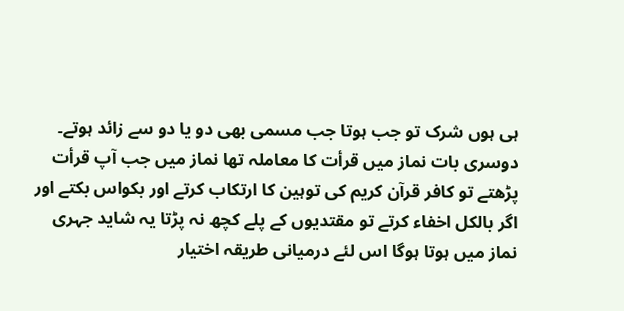ہی ہوں شرک تو جب ہوتا جب مسمی بھی دو یا دو سے زائد ہوتے۔ دوسری بات نماز میں قرأت کا معاملہ تھا نماز میں جب آپ قرأت پڑھتے تو کافر قرآن کریم کی توہین کا ارتکاب کرتے اور بکواس بکتے اور اگر بالکل اخفاء کرتے تو مقتدیوں کے پلے کچھ نہ پڑتا یہ شاید جہری نماز میں ہوتا ہوگا اس لئے درمیانی طریقہ اختیار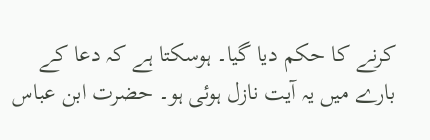کرنے کا حکم دیا گیا۔ ہوسکتا ہے کہ دعا کے بارے میں یہ آیت نازل ہوئی ہو۔ حضرت ابن عباس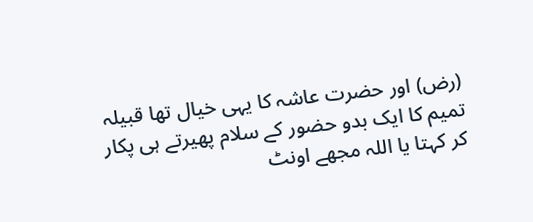(رض) اور حضرت عاشہ کا یہی خیال تھا قبیلہ تمیم کا ایک بدو حضور کے سلام پھیرتے ہی پکار کر کہتا یا اللہ مجھے اونٹ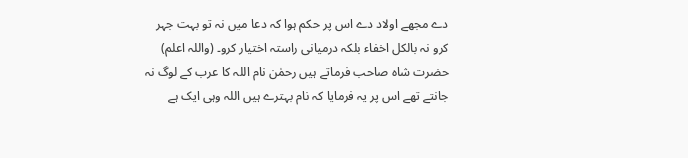دے مجھے اولاد دے اس پر حکم ہوا کہ دعا میں نہ تو بہت جہر کرو نہ بالکل اخفاء بلکہ درمیانی راستہ اختیار کرو۔ (واللہ اعلم) حضرت شاہ صاحب فرماتے ہیں رحمٰن نام اللہ کا عرب کے لوگ نہ جانتے تھے اس پر یہ فرمایا کہ نام بہترے ہیں اللہ وہی ایک ہے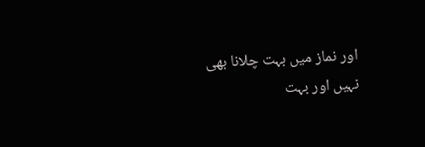اور نماز میں بہت چلانا بھی نہیں اور بہت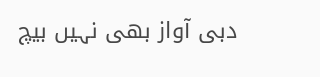دبی آواز بھی نہیں بیچ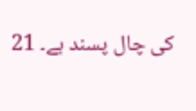کی چال پسند ہے۔ 21